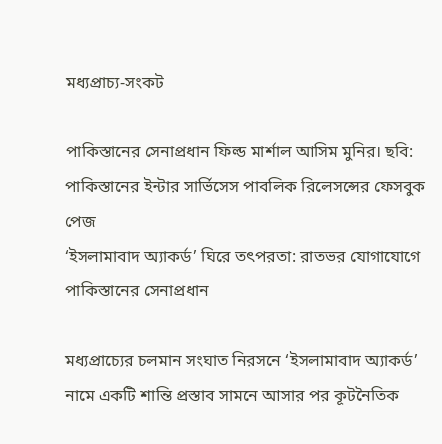মধ্যপ্রাচ্য-সংকট

পাকিস্তানের সেনাপ্রধান ফিল্ড মার্শাল আসিম মুনির। ছবি: পাকিস্তানের ইন্টার সার্ভিসেস পাবলিক রিলেসন্সের ফেসবুক পেজ
‘ইসলামাবাদ অ্যাকর্ড’ ঘিরে তৎপরতা: রাতভর যোগাযোগে পাকিস্তানের সেনাপ্রধান

মধ্যপ্রাচ্যের চলমান সংঘাত নিরসনে ‘ইসলামাবাদ অ্যাকর্ড’ নামে একটি শান্তি প্রস্তাব সামনে আসার পর কূটনৈতিক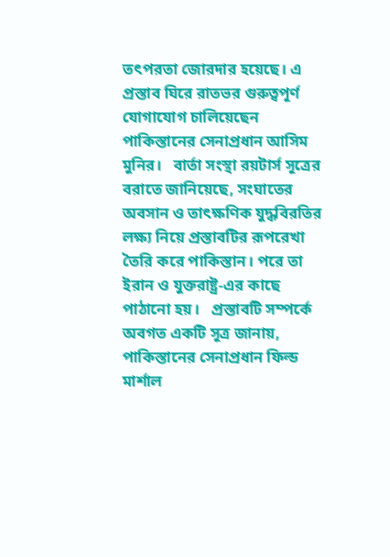তৎপরতা জোরদার হয়েছে। এ প্রস্তাব ঘিরে রাতভর গুরুত্বপূর্ণ যোগাযোগ চালিয়েছেন পাকিস্তানের সেনাপ্রধান আসিম মুনির।   বার্তা সংস্থা রয়টার্স সূত্রের বরাতে জানিয়েছে, সংঘাতের অবসান ও তাৎক্ষণিক যুদ্ধবিরতির লক্ষ্য নিয়ে প্রস্তাবটির রূপরেখা তৈরি করে পাকিস্তান। পরে তা ইরান ও যুক্তরাষ্ট্র-এর কাছে পাঠানো হয়।   প্রস্তাবটি সম্পর্কে অবগত একটি সূত্র জানায়, পাকিস্তানের সেনাপ্রধান ফিল্ড মার্শাল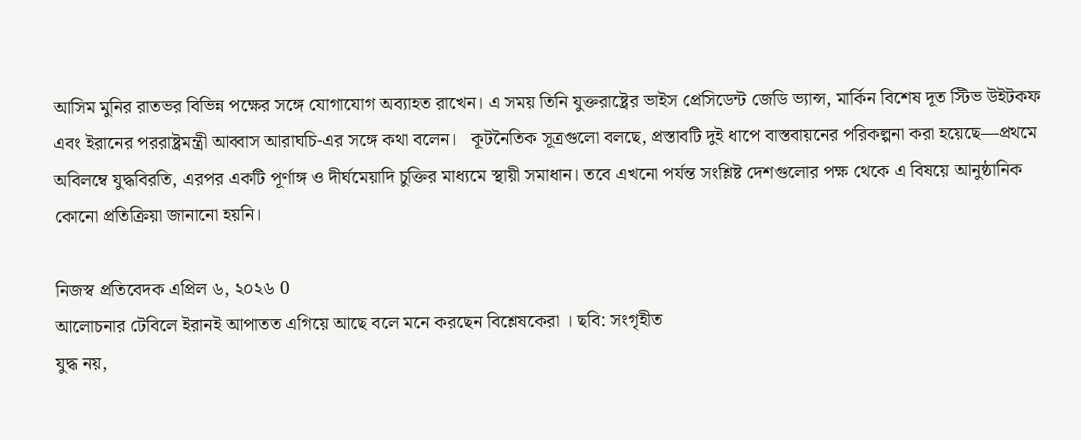আসিম মুনির রাতভর বিভিন্ন পক্ষের সঙ্গে যোগাযোগ অব্যাহত রাখেন। এ সময় তিনি যুক্তরাষ্ট্রের ভাইস প্রেসিডেন্ট জেডি ভ্যান্স, মার্কিন বিশেষ দূত স্টিভ উইটকফ এবং ইরানের পররাষ্ট্রমন্ত্রী আব্বাস আরাঘচি-এর সঙ্গে কথা বলেন।   কূটনৈতিক সূত্রগুলো বলছে, প্রস্তাবটি দুই ধাপে বাস্তবায়নের পরিকল্পনা করা হয়েছে—প্রথমে অবিলম্বে যুদ্ধবিরতি, এরপর একটি পূর্ণাঙ্গ ও দীর্ঘমেয়াদি চুক্তির মাধ্যমে স্থায়ী সমাধান। তবে এখনো পর্যন্ত সংশ্লিষ্ট দেশগুলোর পক্ষ থেকে এ বিষয়ে আনুষ্ঠানিক কোনো প্রতিক্রিয়া জানানো হয়নি।

নিজস্ব প্রতিবেদক এপ্রিল ৬, ২০২৬ 0
আলোচনার টেবিলে ইরানই আপাতত এগিয়ে আছে বলে মনে করছেন বিশ্লেষকেরা । ছবি: সংগৃহীত
যুদ্ধ নয়,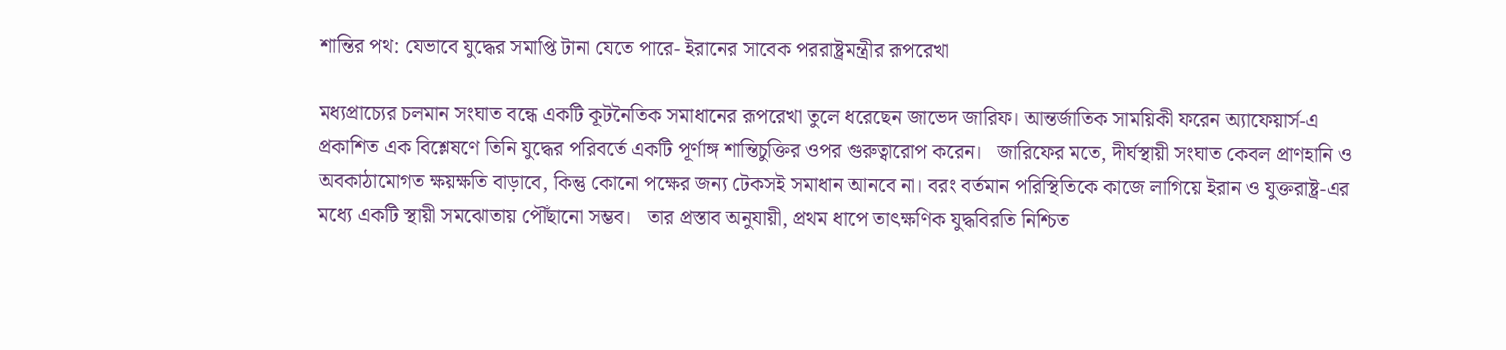শান্তির পথ: যেভাবে যুদ্ধের সমাপ্তি টানা যেতে পারে- ইরানের সাবেক পররাষ্ট্রমন্ত্রীর রূপরেখা

মধ্যপ্রাচ্যের চলমান সংঘাত বন্ধে একটি কূটনৈতিক সমাধানের রূপরেখা তুলে ধরেছেন জাভেদ জারিফ। আন্তর্জাতিক সাময়িকী ফরেন অ্যাফেয়ার্স-এ প্রকাশিত এক বিশ্লেষণে তিনি যুদ্ধের পরিবর্তে একটি পূর্ণাঙ্গ শান্তিচুক্তির ওপর গুরুত্বারোপ করেন।   জারিফের মতে, দীর্ঘস্থায়ী সংঘাত কেবল প্রাণহানি ও অবকাঠামোগত ক্ষয়ক্ষতি বাড়াবে, কিন্তু কোনো পক্ষের জন্য টেকসই সমাধান আনবে না। বরং বর্তমান পরিস্থিতিকে কাজে লাগিয়ে ইরান ও যুক্তরাষ্ট্র-এর মধ্যে একটি স্থায়ী সমঝোতায় পৌঁছানো সম্ভব।   তার প্রস্তাব অনুযায়ী, প্রথম ধাপে তাৎক্ষণিক যুদ্ধবিরতি নিশ্চিত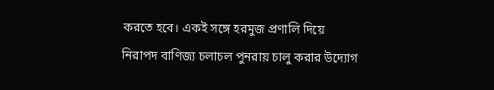করতে হবে। একই সঙ্গে হরমুজ প্রণালি দিয়ে নিরাপদ বাণিজ্য চলাচল পুনরায় চালু করার উদ্যোগ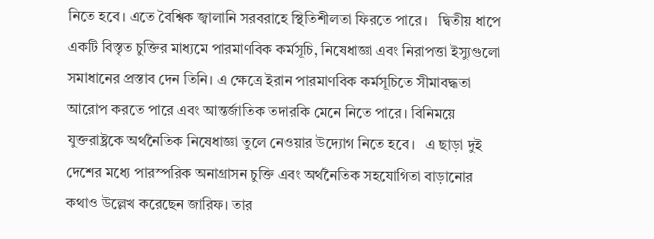নিতে হবে। এতে বৈশ্বিক জ্বালানি সরবরাহে স্থিতিশীলতা ফিরতে পারে।   দ্বিতীয় ধাপে একটি বিস্তৃত চুক্তির মাধ্যমে পারমাণবিক কর্মসূচি, নিষেধাজ্ঞা এবং নিরাপত্তা ইস্যুগুলো সমাধানের প্রস্তাব দেন তিনি। এ ক্ষেত্রে ইরান পারমাণবিক কর্মসূচিতে সীমাবদ্ধতা আরোপ করতে পারে এবং আন্তর্জাতিক তদারকি মেনে নিতে পারে। বিনিময়ে যুক্তরাষ্ট্রকে অর্থনৈতিক নিষেধাজ্ঞা তুলে নেওয়ার উদ্যোগ নিতে হবে।   এ ছাড়া দুই দেশের মধ্যে পারস্পরিক অনাগ্রাসন চুক্তি এবং অর্থনৈতিক সহযোগিতা বাড়ানোর কথাও উল্লেখ করেছেন জারিফ। তার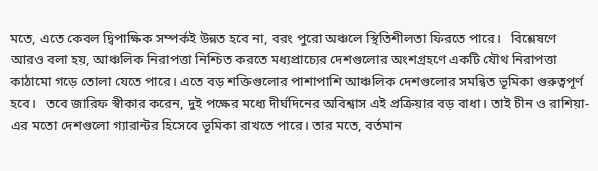মতে, এতে কেবল দ্বিপাক্ষিক সম্পর্কই উন্নত হবে না, বরং পুরো অঞ্চলে স্থিতিশীলতা ফিরতে পারে।   বিশ্লেষণে আরও বলা হয়, আঞ্চলিক নিরাপত্তা নিশ্চিত করতে মধ্যপ্রাচ্যের দেশগুলোর অংশগ্রহণে একটি যৌথ নিরাপত্তা কাঠামো গড়ে তোলা যেতে পারে। এতে বড় শক্তিগুলোর পাশাপাশি আঞ্চলিক দেশগুলোর সমন্বিত ভূমিকা গুরুত্বপূর্ণ হবে।   তবে জারিফ স্বীকার করেন, দুই পক্ষের মধ্যে দীর্ঘদিনের অবিশ্বাস এই প্রক্রিয়ার বড় বাধা। তাই চীন ও রাশিয়া-এর মতো দেশগুলো গ্যারান্টর হিসেবে ভূমিকা রাখতে পারে। তার মতে, বর্তমান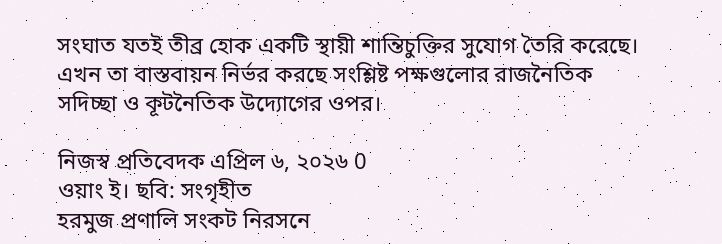সংঘাত যতই তীব্র হোক একটি স্থায়ী শান্তিচুক্তির সুযোগ তৈরি করেছে। এখন তা বাস্তবায়ন নির্ভর করছে সংশ্লিষ্ট পক্ষগুলোর রাজনৈতিক সদিচ্ছা ও কূটনৈতিক উদ্যোগের ওপর।

নিজস্ব প্রতিবেদক এপ্রিল ৬, ২০২৬ 0
ওয়াং ই। ছবি: সংগৃহীত
হরমুজ প্রণালি সংকট নিরসনে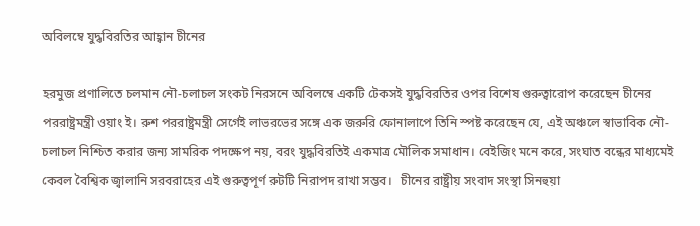অবিলম্বে যুদ্ধবিরতির আহ্বান চীনের

হরমুজ প্রণালিতে চলমান নৌ-চলাচল সংকট নিরসনে অবিলম্বে একটি টেকসই যুদ্ধবিরতির ওপর বিশেষ গুরুত্বারোপ করেছেন চীনের পররাষ্ট্রমন্ত্রী ওয়াং ই। রুশ পররাষ্ট্রমন্ত্রী সের্গেই লাভরভের সঙ্গে এক জরুরি ফোনালাপে তিনি স্পষ্ট করেছেন যে, এই অঞ্চলে স্বাভাবিক নৌ-চলাচল নিশ্চিত করার জন্য সামরিক পদক্ষেপ নয়, বরং যুদ্ধবিরতিই একমাত্র মৌলিক সমাধান। বেইজিং মনে করে, সংঘাত বন্ধের মাধ্যমেই কেবল বৈশ্বিক জ্বালানি সরবরাহের এই গুরুত্বপূর্ণ রুটটি নিরাপদ রাখা সম্ভব।   চীনের রাষ্ট্রীয় সংবাদ সংস্থা সিনহুয়া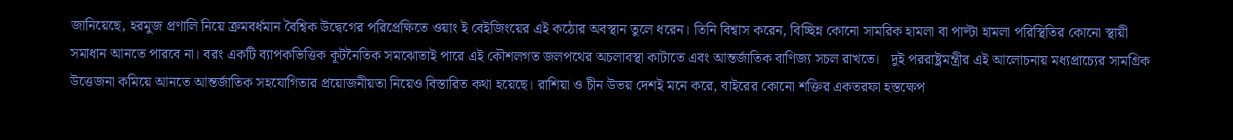জানিয়েছে, হরমুজ প্রণালি নিয়ে ক্রমবর্ধমান বৈশ্বিক উদ্বেগের পরিপ্রেক্ষিতে ওয়াং ই বেইজিংয়ের এই কঠোর অবস্থান তুলে ধরেন। তিনি বিশ্বাস করেন, বিচ্ছিন্ন কোনো সামরিক হামলা বা পাল্টা হামলা পরিস্থিতির কোনো স্থায়ী সমাধান আনতে পারবে না। বরং একটি ব্যাপকভিত্তিক কূটনৈতিক সমঝোতাই পারে এই কৌশলগত জলপথের অচলাবস্থা কাটাতে এবং আন্তর্জাতিক বাণিজ্য সচল রাখতে।   দুই পররাষ্ট্রমন্ত্রীর এই আলোচনায় মধ্যপ্রাচ্যের সামগ্রিক উত্তেজনা কমিয়ে আনতে আন্তর্জাতিক সহযোগিতার প্রয়োজনীয়তা নিয়েও বিস্তারিত কথা হয়েছে। রাশিয়া ও চীন উভয় দেশই মনে করে, বাইরের কোনো শক্তির একতরফা হস্তক্ষেপ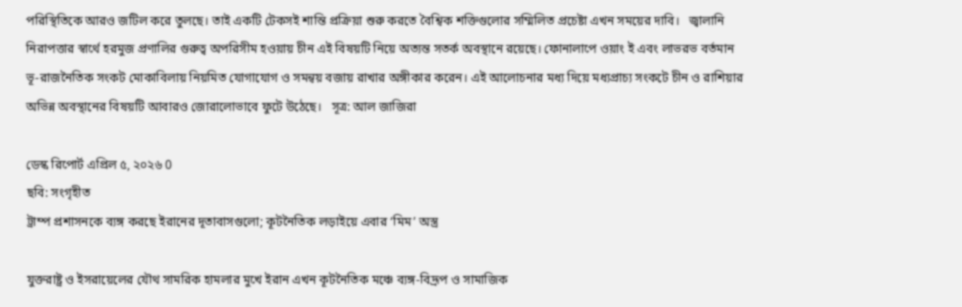পরিস্থিতিকে আরও জটিল করে তুলছে। তাই একটি টেকসই শান্তি প্রক্রিয়া শুরু করতে বৈশ্বিক শক্তিগুলোর সম্মিলিত প্রচেষ্টা এখন সময়ের দাবি।   জ্বালানি নিরাপত্তার স্বার্থে হরমুজ প্রণালির গুরুত্ব অপরিসীম হওয়ায় চীন এই বিষয়টি নিয়ে অত্যন্ত সতর্ক অবস্থানে রয়েছে। ফোনালাপে ওয়াং ই এবং লাভরভ বর্তমান ভূ-রাজনৈতিক সংকট মোকাবিলায় নিয়মিত যোগাযোগ ও সমন্বয় বজায় রাখার অঙ্গীকার করেন। এই আলোচনার মধ্য দিয়ে মধ্যপ্রাচ্য সংকটে চীন ও রাশিয়ার অভিন্ন অবস্থানের বিষয়টি আবারও জোরালোভাবে ফুটে উঠেছে।   সূত্র: আল জাজিরা

ডেস্ক রিপোর্ট এপ্রিল ৫, ২০২৬ 0
ছবি: সংগৃহীত
ট্রাম্প প্রশাসনকে ব্যঙ্গ করছে ইরানের দূতাবাসগুলো; কূটনৈতিক লড়াইয়ে এবার ‘মিম’ অস্ত্র

যুক্তরাষ্ট্র ও ইসরায়েলের যৌথ সামরিক হামলার মুখে ইরান এখন কূটনৈতিক মঞ্চে ব্যঙ্গ-বিদ্রূপ ও সামাজিক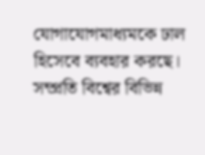যোগাযোগমাধ্যমকে ঢাল হিসেবে ব্যবহার করছে। সম্প্রতি বিশ্বের বিভিন্ন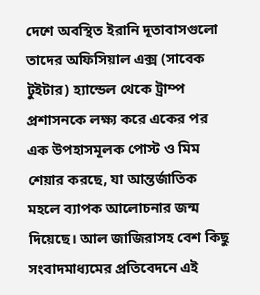দেশে অবস্থিত ইরানি দূতাবাসগুলো তাদের অফিসিয়াল এক্স (সাবেক টুইটার) হ্যান্ডেল থেকে ট্রাম্প প্রশাসনকে লক্ষ্য করে একের পর এক উপহাসমূলক পোস্ট ও মিম শেয়ার করছে, যা আন্তর্জাতিক মহলে ব্যাপক আলোচনার জন্ম দিয়েছে। আল জাজিরাসহ বেশ কিছু সংবাদমাধ্যমের প্রতিবেদনে এই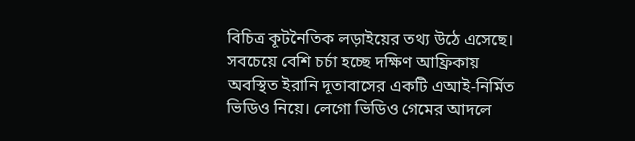বিচিত্র কূটনৈতিক লড়াইয়ের তথ্য উঠে এসেছে।   সবচেয়ে বেশি চর্চা হচ্ছে দক্ষিণ আফ্রিকায় অবস্থিত ইরানি দূতাবাসের একটি এআই-নির্মিত ভিডিও নিয়ে। লেগো ভিডিও গেমের আদলে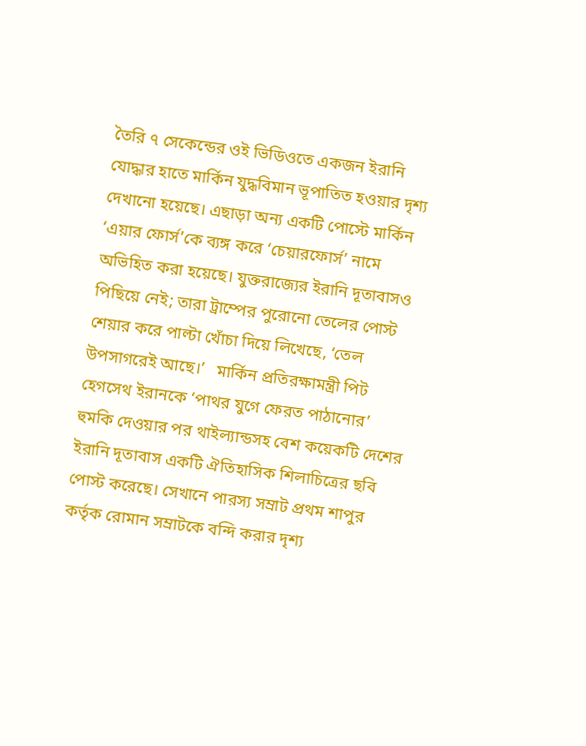তৈরি ৭ সেকেন্ডের ওই ভিডিওতে একজন ইরানি যোদ্ধার হাতে মার্কিন যুদ্ধবিমান ভূপাতিত হওয়ার দৃশ্য দেখানো হয়েছে। এছাড়া অন্য একটি পোস্টে মার্কিন ‘এয়ার ফোর্স’কে ব্যঙ্গ করে ‘চেয়ারফোর্স’ নামে অভিহিত করা হয়েছে। যুক্তরাজ্যের ইরানি দূতাবাসও পিছিয়ে নেই; তারা ট্রাম্পের পুরোনো তেলের পোস্ট শেয়ার করে পাল্টা খোঁচা দিয়ে লিখেছে, ‘তেল উপসাগরেই আছে।’   মার্কিন প্রতিরক্ষামন্ত্রী পিট হেগসেথ ইরানকে ‘পাথর যুগে ফেরত পাঠানোর’ হুমকি দেওয়ার পর থাইল্যান্ডসহ বেশ কয়েকটি দেশের ইরানি দূতাবাস একটি ঐতিহাসিক শিলাচিত্রের ছবি পোস্ট করেছে। সেখানে পারস্য সম্রাট প্রথম শাপুর কর্তৃক রোমান সম্রাটকে বন্দি করার দৃশ্য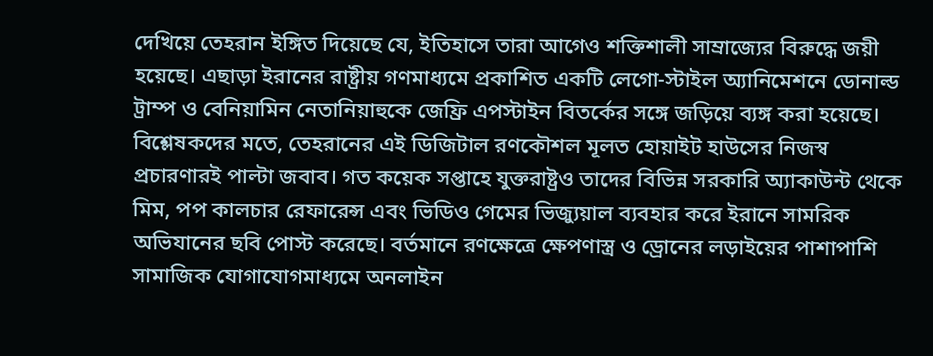দেখিয়ে তেহরান ইঙ্গিত দিয়েছে যে, ইতিহাসে তারা আগেও শক্তিশালী সাম্রাজ্যের বিরুদ্ধে জয়ী হয়েছে। এছাড়া ইরানের রাষ্ট্রীয় গণমাধ্যমে প্রকাশিত একটি লেগো-স্টাইল অ্যানিমেশনে ডোনাল্ড ট্রাম্প ও বেনিয়ামিন নেতানিয়াহুকে জেফ্রি এপস্টাইন বিতর্কের সঙ্গে জড়িয়ে ব্যঙ্গ করা হয়েছে।   বিশ্লেষকদের মতে, তেহরানের এই ডিজিটাল রণকৌশল মূলত হোয়াইট হাউসের নিজস্ব প্রচারণারই পাল্টা জবাব। গত কয়েক সপ্তাহে যুক্তরাষ্ট্রও তাদের বিভিন্ন সরকারি অ্যাকাউন্ট থেকে মিম, পপ কালচার রেফারেন্স এবং ভিডিও গেমের ভিজ্যুয়াল ব্যবহার করে ইরানে সামরিক অভিযানের ছবি পোস্ট করেছে। বর্তমানে রণক্ষেত্রে ক্ষেপণাস্ত্র ও ড্রোনের লড়াইয়ের পাশাপাশি সামাজিক যোগাযোগমাধ্যমে অনলাইন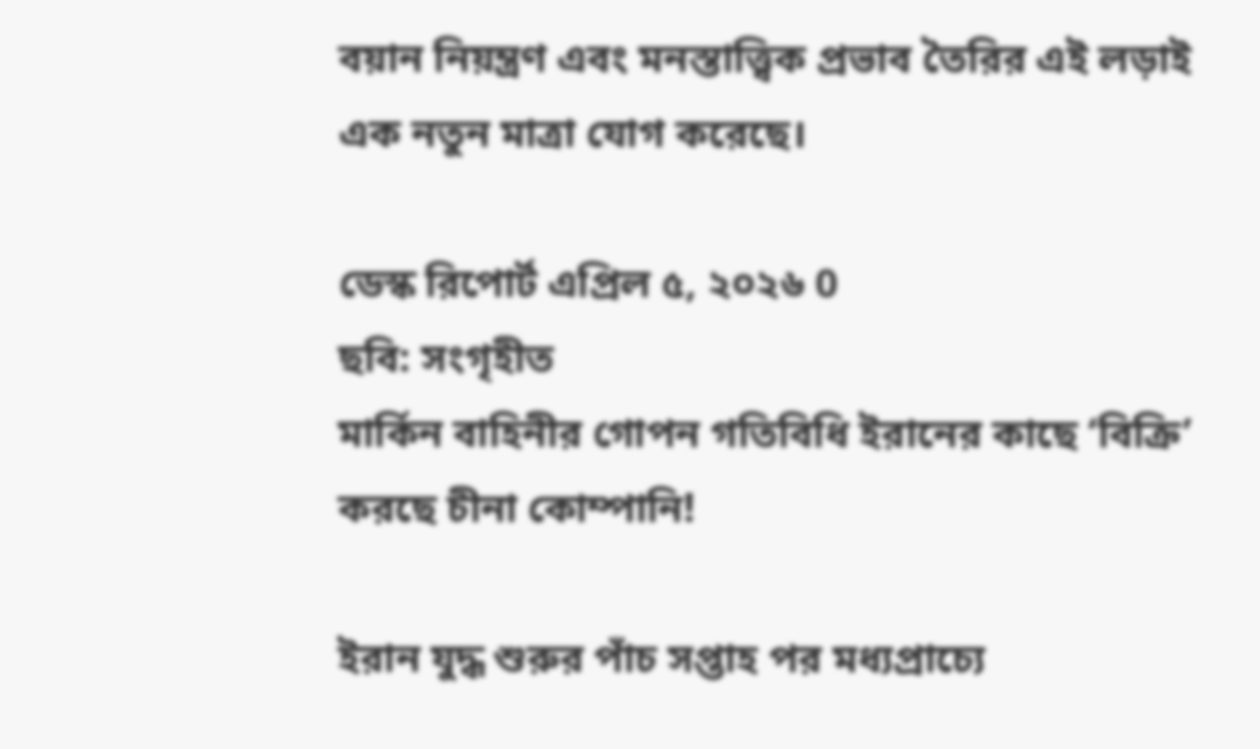বয়ান নিয়ন্ত্রণ এবং মনস্তাত্ত্বিক প্রভাব তৈরির এই লড়াই এক নতুন মাত্রা যোগ করেছে।

ডেস্ক রিপোর্ট এপ্রিল ৫, ২০২৬ 0
ছবি: সংগৃহীত
মার্কিন বাহিনীর গোপন গতিবিধি ইরানের কাছে ‘বিক্রি’ করছে চীনা কোম্পানি!

ইরান যুদ্ধ শুরুর পাঁচ সপ্তাহ পর মধ্যপ্রাচ্যে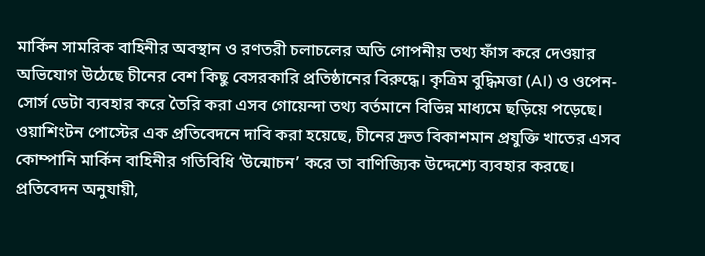মার্কিন সামরিক বাহিনীর অবস্থান ও রণতরী চলাচলের অতি গোপনীয় তথ্য ফাঁস করে দেওয়ার অভিযোগ উঠেছে চীনের বেশ কিছু বেসরকারি প্রতিষ্ঠানের বিরুদ্ধে। কৃত্রিম বুদ্ধিমত্তা (AI) ও ওপেন-সোর্স ডেটা ব্যবহার করে তৈরি করা এসব গোয়েন্দা তথ্য বর্তমানে বিভিন্ন মাধ্যমে ছড়িয়ে পড়েছে। ওয়াশিংটন পোস্টের এক প্রতিবেদনে দাবি করা হয়েছে, চীনের দ্রুত বিকাশমান প্রযুক্তি খাতের এসব কোম্পানি মার্কিন বাহিনীর গতিবিধি ‘উন্মোচন’ করে তা বাণিজ্যিক উদ্দেশ্যে ব্যবহার করছে।   প্রতিবেদন অনুযায়ী,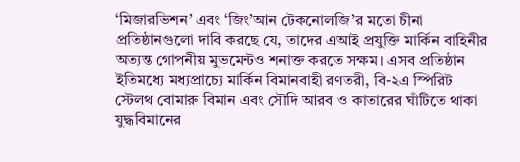‘মিজারভিশন’ এবং ‘জিং’আন টেকনোলজি’র মতো চীনা প্রতিষ্ঠানগুলো দাবি করছে যে, তাদের এআই প্রযুক্তি মার্কিন বাহিনীর অত্যন্ত গোপনীয় মুভমেন্টও শনাক্ত করতে সক্ষম। এসব প্রতিষ্ঠান ইতিমধ্যে মধ্যপ্রাচ্যে মার্কিন বিমানবাহী রণতরী, বি-২এ স্পিরিট স্টেলথ বোমারু বিমান এবং সৌদি আরব ও কাতারের ঘাঁটিতে থাকা যুদ্ধবিমানের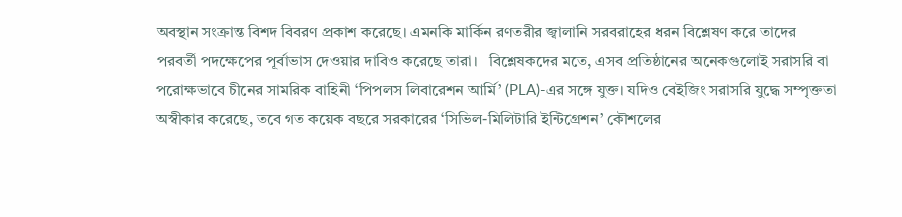অবস্থান সংক্রান্ত বিশদ বিবরণ প্রকাশ করেছে। এমনকি মার্কিন রণতরীর জ্বালানি সরবরাহের ধরন বিশ্লেষণ করে তাদের পরবর্তী পদক্ষেপের পূর্বাভাস দেওয়ার দাবিও করেছে তারা।   বিশ্লেষকদের মতে, এসব প্রতিষ্ঠানের অনেকগুলোই সরাসরি বা পরোক্ষভাবে চীনের সামরিক বাহিনী ‘পিপলস লিবারেশন আর্মি’ (PLA)-এর সঙ্গে যুক্ত। যদিও বেইজিং সরাসরি যুদ্ধে সম্পৃক্ততা অস্বীকার করেছে, তবে গত কয়েক বছরে সরকারের ‘সিভিল-মিলিটারি ইন্টিগ্রেশন’ কৌশলের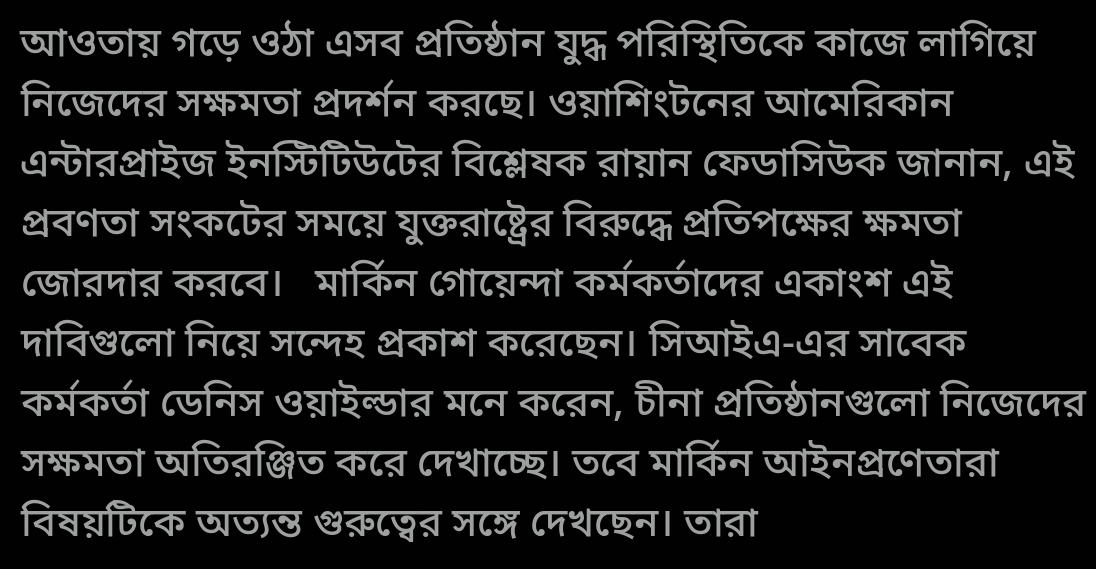আওতায় গড়ে ওঠা এসব প্রতিষ্ঠান যুদ্ধ পরিস্থিতিকে কাজে লাগিয়ে নিজেদের সক্ষমতা প্রদর্শন করছে। ওয়াশিংটনের আমেরিকান এন্টারপ্রাইজ ইনস্টিটিউটের বিশ্লেষক রায়ান ফেডাসিউক জানান, এই প্রবণতা সংকটের সময়ে যুক্তরাষ্ট্রের বিরুদ্ধে প্রতিপক্ষের ক্ষমতা জোরদার করবে।   মার্কিন গোয়েন্দা কর্মকর্তাদের একাংশ এই দাবিগুলো নিয়ে সন্দেহ প্রকাশ করেছেন। সিআইএ-এর সাবেক কর্মকর্তা ডেনিস ওয়াইল্ডার মনে করেন, চীনা প্রতিষ্ঠানগুলো নিজেদের সক্ষমতা অতিরঞ্জিত করে দেখাচ্ছে। তবে মার্কিন আইনপ্রণেতারা বিষয়টিকে অত্যন্ত গুরুত্বের সঙ্গে দেখছেন। তারা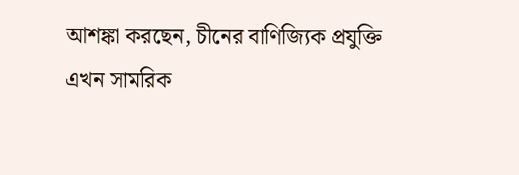আশঙ্কা করছেন, চীনের বাণিজ্যিক প্রযুক্তি এখন সামরিক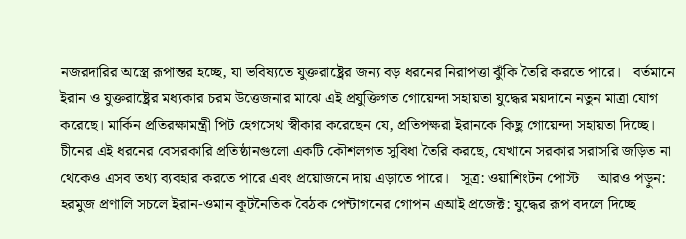নজরদারির অস্ত্রে রূপান্তর হচ্ছে, যা ভবিষ্যতে যুক্তরাষ্ট্রের জন্য বড় ধরনের নিরাপত্তা ঝুঁকি তৈরি করতে পারে।   বর্তমানে ইরান ও যুক্তরাষ্ট্রের মধ্যকার চরম উত্তেজনার মাঝে এই প্রযুক্তিগত গোয়েন্দা সহায়তা যুদ্ধের ময়দানে নতুন মাত্রা যোগ করেছে। মার্কিন প্রতিরক্ষামন্ত্রী পিট হেগসেথ স্বীকার করেছেন যে, প্রতিপক্ষরা ইরানকে কিছু গোয়েন্দা সহায়তা দিচ্ছে। চীনের এই ধরনের বেসরকারি প্রতিষ্ঠানগুলো একটি কৌশলগত সুবিধা তৈরি করছে, যেখানে সরকার সরাসরি জড়িত না থেকেও এসব তথ্য ব্যবহার করতে পারে এবং প্রয়োজনে দায় এড়াতে পারে।   সূত্র: ওয়াশিংটন পোস্ট     আরও পড়ুন: হরমুজ প্রণালি সচলে ইরান-ওমান কূটনৈতিক বৈঠক পেন্টাগনের গোপন এআই প্রজেক্ট: যুদ্ধের রূপ বদলে দিচ্ছে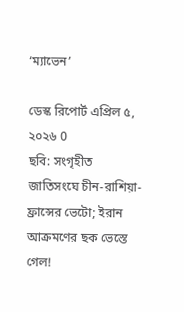‘ম্যাভেন’

ডেস্ক রিপোর্ট এপ্রিল ৫, ২০২৬ 0
ছবি: সংগৃহীত
জাতিসংঘে চীন-রাশিয়া-ফ্রান্সের ভেটো; ইরান আক্রমণের ছক ভেস্তে গেল!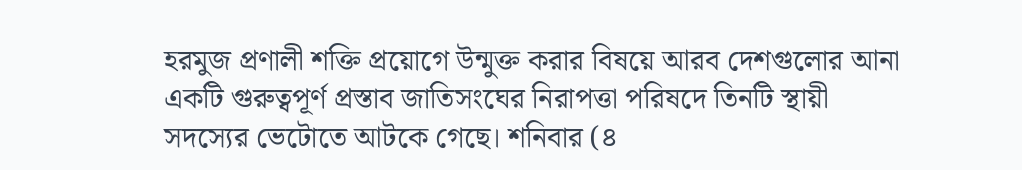হরমুজ প্রণালী শক্তি প্রয়োগে উন্মুক্ত করার বিষয়ে আরব দেশগুলোর আনা একটি গুরুত্বপূর্ণ প্রস্তাব জাতিসংঘের নিরাপত্তা পরিষদে তিনটি স্থায়ী সদস্যের ভেটোতে আটকে গেছে। শনিবার (৪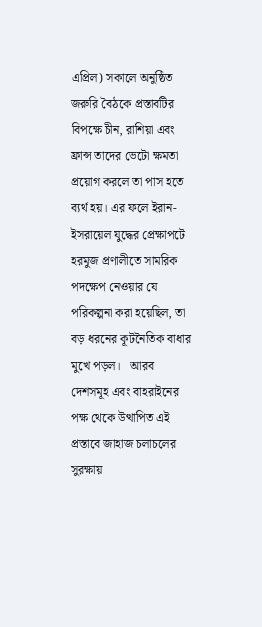এপ্রিল) সকালে অনুষ্ঠিত জরুরি বৈঠকে প্রস্তাবটির বিপক্ষে চীন, রাশিয়া এবং ফ্রান্স তাদের ভেটো ক্ষমতা প্রয়োগ করলে তা পাস হতে ব্যর্থ হয়। এর ফলে ইরান-ইসরায়েল যুদ্ধের প্রেক্ষাপটে হরমুজ প্রণালীতে সামরিক পদক্ষেপ নেওয়ার যে পরিকল্পনা করা হয়েছিল, তা বড় ধরনের কূটনৈতিক বাধার মুখে পড়ল।   আরব দেশসমূহ এবং বাহরাইনের পক্ষ থেকে উত্থাপিত এই প্রস্তাবে জাহাজ চলাচলের সুরক্ষায়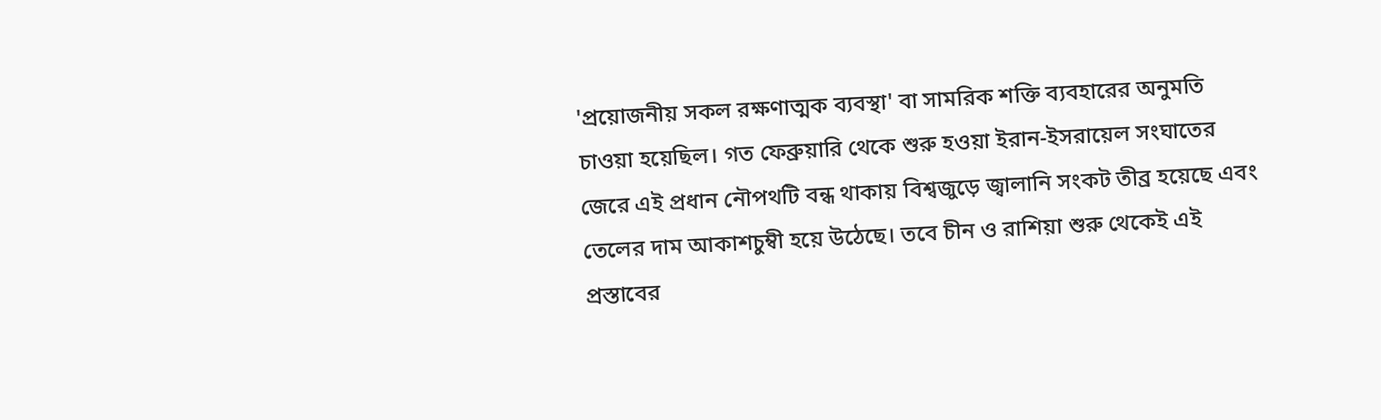'প্রয়োজনীয় সকল রক্ষণাত্মক ব্যবস্থা' বা সামরিক শক্তি ব্যবহারের অনুমতি চাওয়া হয়েছিল। গত ফেব্রুয়ারি থেকে শুরু হওয়া ইরান-ইসরায়েল সংঘাতের জেরে এই প্রধান নৌপথটি বন্ধ থাকায় বিশ্বজুড়ে জ্বালানি সংকট তীব্র হয়েছে এবং তেলের দাম আকাশচুম্বী হয়ে উঠেছে। তবে চীন ও রাশিয়া শুরু থেকেই এই প্রস্তাবের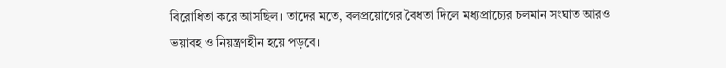বিরোধিতা করে আসছিল। তাদের মতে, বলপ্রয়োগের বৈধতা দিলে মধ্যপ্রাচ্যের চলমান সংঘাত আরও ভয়াবহ ও নিয়ন্ত্রণহীন হয়ে পড়বে।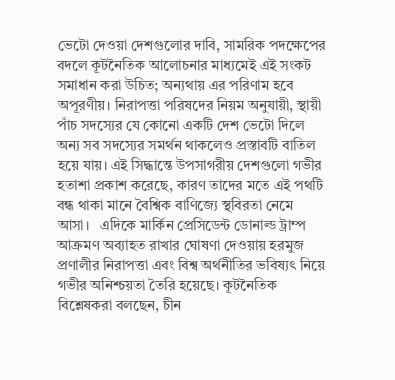ভেটো দেওয়া দেশগুলোর দাবি, সামরিক পদক্ষেপের বদলে কূটনৈতিক আলোচনার মাধ্যমেই এই সংকট সমাধান করা উচিত; অন্যথায় এর পরিণাম হবে অপূরণীয়। নিরাপত্তা পরিষদের নিয়ম অনুযায়ী, স্থায়ী পাঁচ সদস্যের যে কোনো একটি দেশ ভেটো দিলে অন্য সব সদস্যের সমর্থন থাকলেও প্রস্তাবটি বাতিল হয়ে যায়। এই সিদ্ধান্তে উপসাগরীয় দেশগুলো গভীর হতাশা প্রকাশ করেছে, কারণ তাদের মতে এই পথটি বন্ধ থাকা মানে বৈশ্বিক বাণিজ্যে স্থবিরতা নেমে আসা।   এদিকে মার্কিন প্রেসিডেন্ট ডোনাল্ড ট্রাম্প আক্রমণ অব্যাহত রাখার ঘোষণা দেওয়ায় হরমুজ প্রণালীর নিরাপত্তা এবং বিশ্ব অর্থনীতির ভবিষ্যৎ নিয়ে গভীর অনিশ্চয়তা তৈরি হয়েছে। কূটনৈতিক বিশ্লেষকরা বলছেন, চীন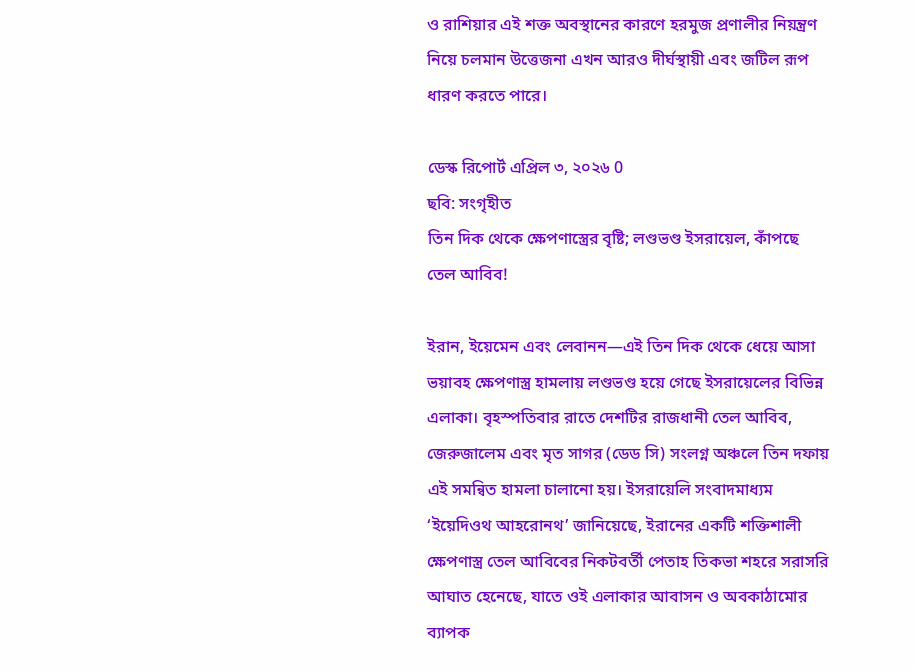ও রাশিয়ার এই শক্ত অবস্থানের কারণে হরমুজ প্রণালীর নিয়ন্ত্রণ নিয়ে চলমান উত্তেজনা এখন আরও দীর্ঘস্থায়ী এবং জটিল রূপ ধারণ করতে পারে।

ডেস্ক রিপোর্ট এপ্রিল ৩, ২০২৬ 0
ছবি: সংগৃহীত
তিন দিক থেকে ক্ষেপণাস্ত্রের বৃষ্টি; লণ্ডভণ্ড ইসরায়েল, কাঁপছে তেল আবিব!

ইরান, ইয়েমেন এবং লেবানন—এই তিন দিক থেকে ধেয়ে আসা ভয়াবহ ক্ষেপণাস্ত্র হামলায় লণ্ডভণ্ড হয়ে গেছে ইসরায়েলের বিভিন্ন এলাকা। বৃহস্পতিবার রাতে দেশটির রাজধানী তেল আবিব, জেরুজালেম এবং মৃত সাগর (ডেড সি) সংলগ্ন অঞ্চলে তিন দফায় এই সমন্বিত হামলা চালানো হয়। ইসরায়েলি সংবাদমাধ্যম ‘ইয়েদিওথ আহরোনথ’ জানিয়েছে, ইরানের একটি শক্তিশালী ক্ষেপণাস্ত্র তেল আবিবের নিকটবর্তী পেতাহ তিকভা শহরে সরাসরি আঘাত হেনেছে, যাতে ওই এলাকার আবাসন ও অবকাঠামোর ব্যাপক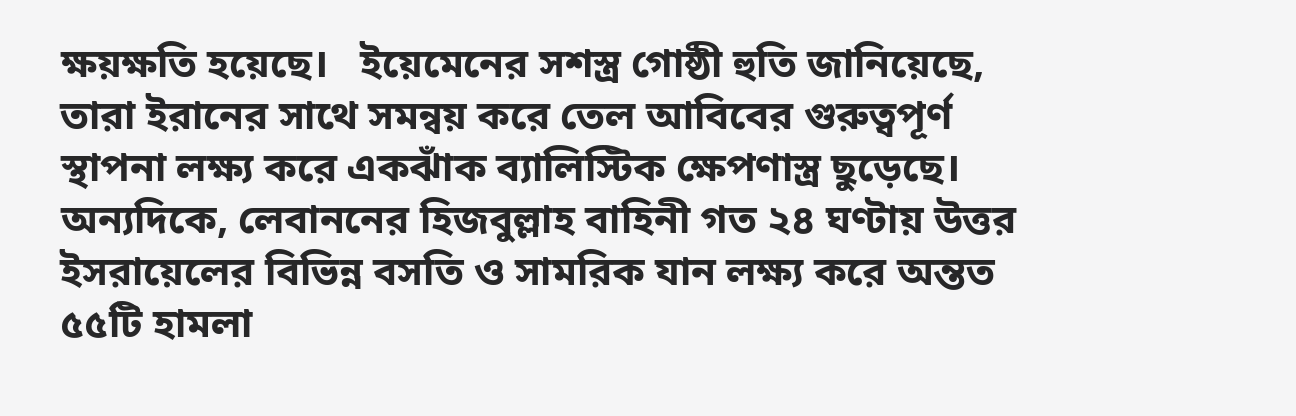ক্ষয়ক্ষতি হয়েছে।   ইয়েমেনের সশস্ত্র গোষ্ঠী হুতি জানিয়েছে, তারা ইরানের সাথে সমন্বয় করে তেল আবিবের গুরুত্বপূর্ণ স্থাপনা লক্ষ্য করে একঝাঁক ব্যালিস্টিক ক্ষেপণাস্ত্র ছুড়েছে। অন্যদিকে, লেবাননের হিজবুল্লাহ বাহিনী গত ২৪ ঘণ্টায় উত্তর ইসরায়েলের বিভিন্ন বসতি ও সামরিক যান লক্ষ্য করে অন্তত ৫৫টি হামলা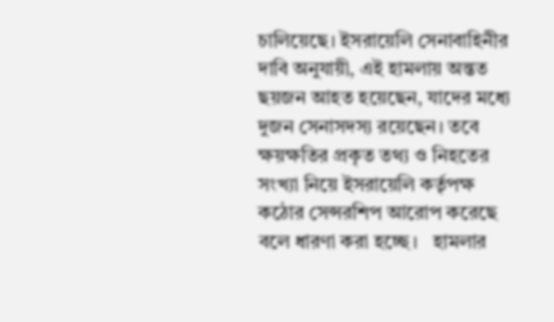চালিয়েছে। ইসরায়েলি সেনাবাহিনীর দাবি অনুযায়ী, এই হামলায় অন্তত ছয়জন আহত হয়েছেন, যাদের মধ্যে দুজন সেনাসদস্য রয়েছেন। তবে ক্ষয়ক্ষতির প্রকৃত তথ্য ও নিহতের সংখ্যা নিয়ে ইসরায়েলি কর্তৃপক্ষ কঠোর সেন্সরশিপ আরোপ করেছে বলে ধারণা করা হচ্ছে।   হামলার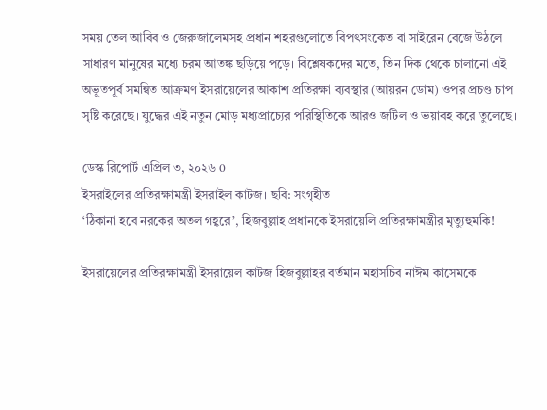সময় তেল আবিব ও জেরুজালেমসহ প্রধান শহরগুলোতে বিপৎসংকেত বা সাইরেন বেজে উঠলে সাধারণ মানুষের মধ্যে চরম আতঙ্ক ছড়িয়ে পড়ে। বিশ্লেষকদের মতে, তিন দিক থেকে চালানো এই অভূতপূর্ব সমন্বিত আক্রমণ ইসরায়েলের আকাশ প্রতিরক্ষা ব্যবস্থার (আয়রন ডোম) ওপর প্রচণ্ড চাপ সৃষ্টি করেছে। যুদ্ধের এই নতুন মোড় মধ্যপ্রাচ্যের পরিস্থিতিকে আরও জটিল ও ভয়াবহ করে তুলেছে।

ডেস্ক রিপোর্ট এপ্রিল ৩, ২০২৬ 0
ইসরাইলের প্রতিরক্ষামন্ত্রী ইসরাইল কাটজ। ছবি: সংগৃহীত
‘ঠিকানা হবে নরকের অতল গহ্বরে’, হিজবুল্লাহ প্রধানকে ইসরায়েলি প্রতিরক্ষামন্ত্রীর মৃত্যুহুমকি!

ইসরায়েলের প্রতিরক্ষামন্ত্রী ইসরায়েল কাটজ হিজবুল্লাহর বর্তমান মহাসচিব নাঈম কাসেমকে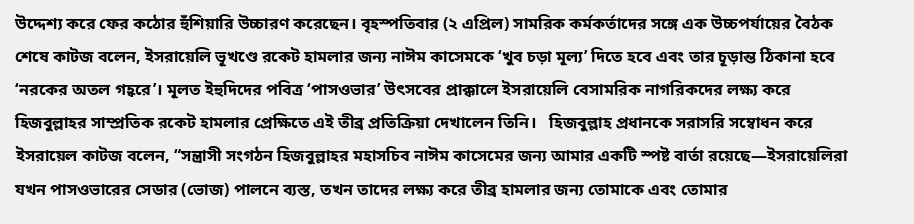উদ্দেশ্য করে ফের কঠোর হুঁশিয়ারি উচ্চারণ করেছেন। বৃহস্পতিবার (২ এপ্রিল) সামরিক কর্মকর্তাদের সঙ্গে এক উচ্চপর্যায়ের বৈঠক শেষে কাটজ বলেন, ইসরায়েলি ভূখণ্ডে রকেট হামলার জন্য নাঈম কাসেমকে ‘খুব চড়া মূল্য’ দিতে হবে এবং তার চূড়ান্ত ঠিকানা হবে ‘নরকের অতল গহ্বরে’। মূলত ইহুদিদের পবিত্র ‘পাসওভার’ উৎসবের প্রাক্কালে ইসরায়েলি বেসামরিক নাগরিকদের লক্ষ্য করে হিজবুল্লাহর সাম্প্রতিক রকেট হামলার প্রেক্ষিতে এই তীব্র প্রতিক্রিয়া দেখালেন তিনি।   হিজবুল্লাহ প্রধানকে সরাসরি সম্বোধন করে ইসরায়েল কাটজ বলেন, “সন্ত্রাসী সংগঠন হিজবুল্লাহর মহাসচিব নাঈম কাসেমের জন্য আমার একটি স্পষ্ট বার্তা রয়েছে—ইসরায়েলিরা যখন পাসওভারের সেডার (ভোজ) পালনে ব্যস্ত, তখন তাদের লক্ষ্য করে তীব্র হামলার জন্য তোমাকে এবং তোমার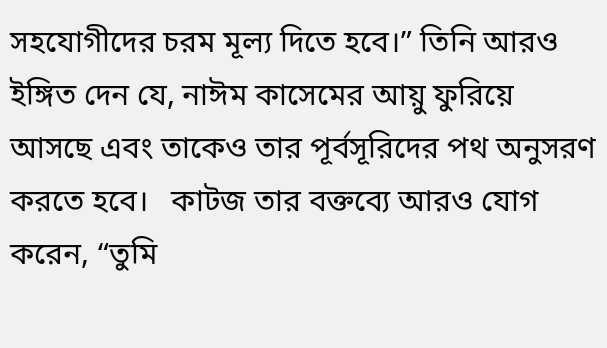সহযোগীদের চরম মূল্য দিতে হবে।” তিনি আরও ইঙ্গিত দেন যে, নাঈম কাসেমের আয়ু ফুরিয়ে আসছে এবং তাকেও তার পূর্বসূরিদের পথ অনুসরণ করতে হবে।   কাটজ তার বক্তব্যে আরও যোগ করেন, “তুমি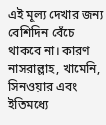এই মূল্য দেখার জন্য বেশিদিন বেঁচে থাকবে না। কারণ নাসরাল্লাহ, খামেনি, সিনওয়ার এবং ইতিমধ্যে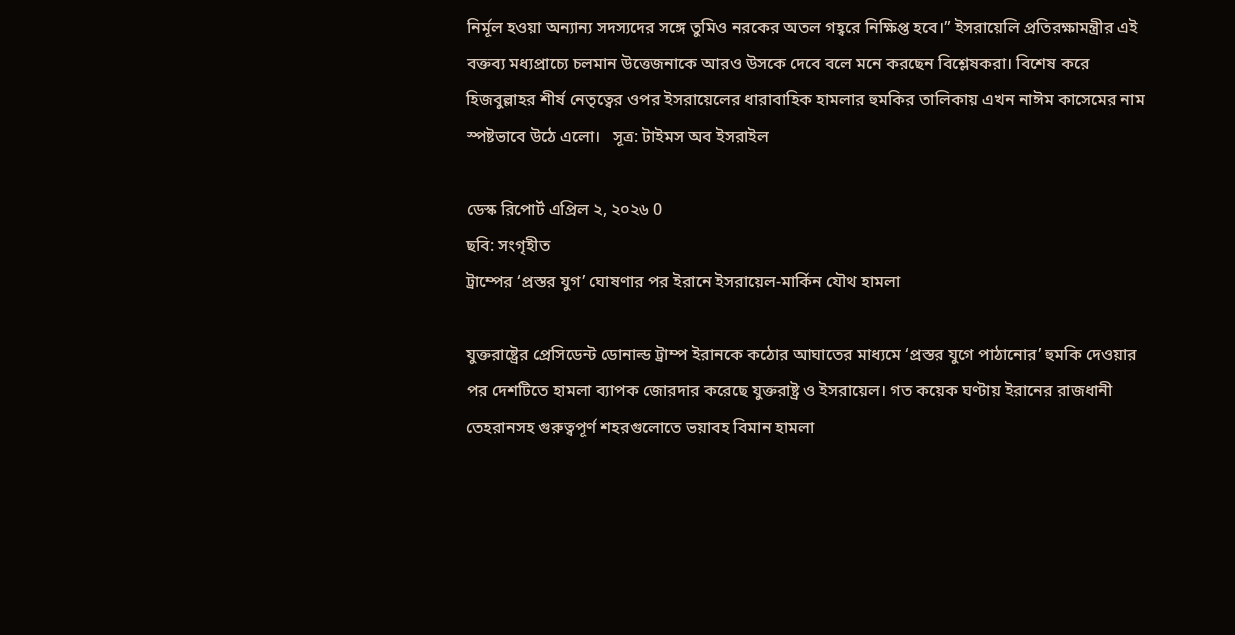নির্মূল হওয়া অন্যান্য সদস্যদের সঙ্গে তুমিও নরকের অতল গহ্বরে নিক্ষিপ্ত হবে।” ইসরায়েলি প্রতিরক্ষামন্ত্রীর এই বক্তব্য মধ্যপ্রাচ্যে চলমান উত্তেজনাকে আরও উসকে দেবে বলে মনে করছেন বিশ্লেষকরা। বিশেষ করে হিজবুল্লাহর শীর্ষ নেতৃত্বের ওপর ইসরায়েলের ধারাবাহিক হামলার হুমকির তালিকায় এখন নাঈম কাসেমের নাম স্পষ্টভাবে উঠে এলো।   সূত্র: টাইমস অব ইসরাইল

ডেস্ক রিপোর্ট এপ্রিল ২, ২০২৬ 0
ছবি: সংগৃহীত
ট্রাম্পের ‘প্রস্তর যুগ’ ঘোষণার পর ইরানে ইসরায়েল-মার্কিন যৌথ হামলা

যুক্তরাষ্ট্রের প্রেসিডেন্ট ডোনাল্ড ট্রাম্প ইরানকে কঠোর আঘাতের মাধ্যমে ‘প্রস্তর যুগে পাঠানোর’ হুমকি দেওয়ার পর দেশটিতে হামলা ব্যাপক জোরদার করেছে যুক্তরাষ্ট্র ও ইসরায়েল। গত কয়েক ঘণ্টায় ইরানের রাজধানী তেহরানসহ গুরুত্বপূর্ণ শহরগুলোতে ভয়াবহ বিমান হামলা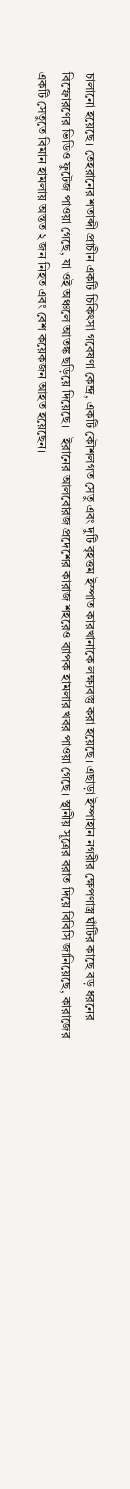চালানো হয়েছে। তেহরানের শতাব্দী প্রাচীন একটি চিকিৎসা গবেষণা কেন্দ্র, একটি কৌশলগত সেতু এবং দুটি বৃহত্তম ইস্পাত কারখানাকে লক্ষ্যবস্তু করা হয়েছে। এছাড়া ইস্পাহান নগরীর ক্ষেপণাস্ত্র ঘাঁটির কাছে বড় ধরনের বিস্ফোরণের ভিডিও ফুটেজ পাওয়া গেছে, যা ওই অঞ্চলে আতঙ্ক ছড়িয়ে দিয়েছে।   ইরানের আলবোরজ প্রদেশের কারাজ শহরেও ব্যাপক হামলার খবর পাওয়া গেছে। স্থানীয় সূত্রের বরাত দিয়ে বিবিসি জানিয়েছে, কারাজের একটি সেতুতে বিমান হামলায় অন্তত ২ জন নিহত এবং বেশ কয়েকজন আহত হয়েছেন।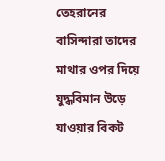তেহরানের বাসিন্দারা তাদের মাথার ওপর দিয়ে যুদ্ধবিমান উড়ে যাওয়ার বিকট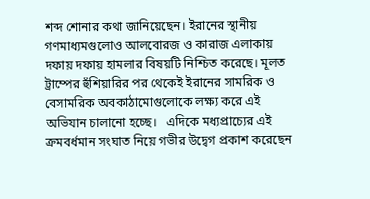শব্দ শোনার কথা জানিয়েছেন। ইরানের স্থানীয় গণমাধ্যমগুলোও আলবোরজ ও কারাজ এলাকায় দফায় দফায় হামলার বিষয়টি নিশ্চিত করেছে। মূলত ট্রাম্পের হুঁশিয়ারির পর থেকেই ইরানের সামরিক ও বেসামরিক অবকাঠামোগুলোকে লক্ষ্য করে এই অভিযান চালানো হচ্ছে।   এদিকে মধ্যপ্রাচ্যের এই ক্রমবর্ধমান সংঘাত নিয়ে গভীর উদ্বেগ প্রকাশ করেছেন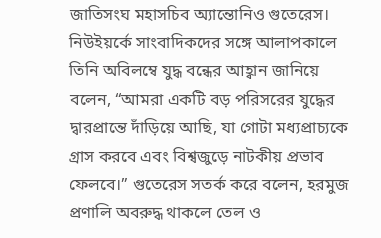জাতিসংঘ মহাসচিব অ্যান্তোনিও গুতেরেস। নিউইয়র্কে সাংবাদিকদের সঙ্গে আলাপকালে তিনি অবিলম্বে যুদ্ধ বন্ধের আহ্বান জানিয়ে বলেন, “আমরা একটি বড় পরিসরের যুদ্ধের দ্বারপ্রান্তে দাঁড়িয়ে আছি, যা গোটা মধ্যপ্রাচ্যকে গ্রাস করবে এবং বিশ্বজুড়ে নাটকীয় প্রভাব ফেলবে।” গুতেরেস সতর্ক করে বলেন, হরমুজ প্রণালি অবরুদ্ধ থাকলে তেল ও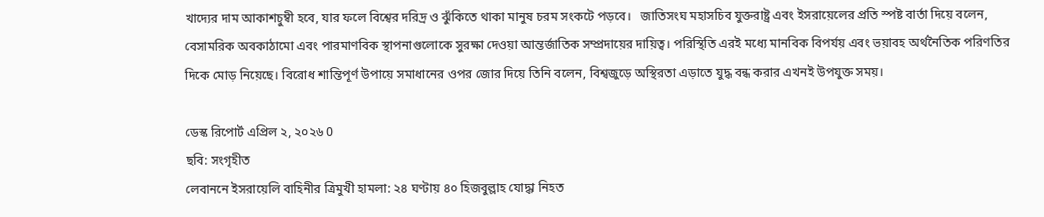খাদ্যের দাম আকাশচুম্বী হবে, যার ফলে বিশ্বের দরিদ্র ও ঝুঁকিতে থাকা মানুষ চরম সংকটে পড়বে।   জাতিসংঘ মহাসচিব যুক্তরাষ্ট্র এবং ইসরায়েলের প্রতি স্পষ্ট বার্তা দিয়ে বলেন, বেসামরিক অবকাঠামো এবং পারমাণবিক স্থাপনাগুলোকে সুরক্ষা দেওয়া আন্তর্জাতিক সম্প্রদায়ের দায়িত্ব। পরিস্থিতি এরই মধ্যে মানবিক বিপর্যয় এবং ভয়াবহ অর্থনৈতিক পরিণতির দিকে মোড় নিয়েছে। বিরোধ শান্তিপূর্ণ উপায়ে সমাধানের ওপর জোর দিয়ে তিনি বলেন, বিশ্বজুড়ে অস্থিরতা এড়াতে যুদ্ধ বন্ধ করার এখনই উপযুক্ত সময়।

ডেস্ক রিপোর্ট এপ্রিল ২, ২০২৬ 0
ছবি: সংগৃহীত
লেবাননে ইসরায়েলি বাহিনীর ত্রিমুখী হামলা: ২৪ ঘণ্টায় ৪০ হিজবুল্লাহ যোদ্ধা নিহত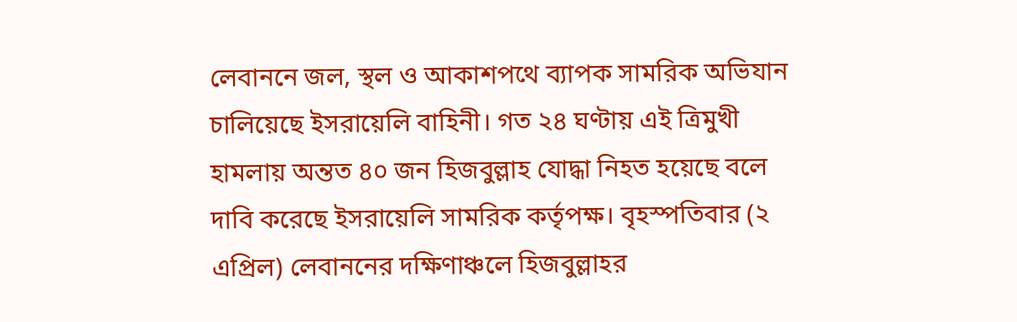লেবাননে জল, স্থল ও আকাশপথে ব্যাপক সামরিক অভিযান চালিয়েছে ইসরায়েলি বাহিনী। গত ২৪ ঘণ্টায় এই ত্রিমুখী হামলায় অন্তত ৪০ জন হিজবুল্লাহ যোদ্ধা নিহত হয়েছে বলে দাবি করেছে ইসরায়েলি সামরিক কর্তৃপক্ষ। বৃহস্পতিবার (২ এপ্রিল) লেবাননের দক্ষিণাঞ্চলে হিজবুল্লাহর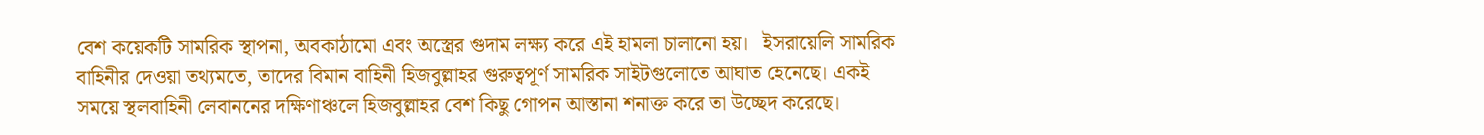বেশ কয়েকটি সামরিক স্থাপনা, অবকাঠামো এবং অস্ত্রের গুদাম লক্ষ্য করে এই হামলা চালানো হয়।   ইসরায়েলি সামরিক বাহিনীর দেওয়া তথ্যমতে, তাদের বিমান বাহিনী হিজবুল্লাহর গুরুত্বপূর্ণ সামরিক সাইটগুলোতে আঘাত হেনেছে। একই সময়ে স্থলবাহিনী লেবাননের দক্ষিণাঞ্চলে হিজবুল্লাহর বেশ কিছু গোপন আস্তানা শনাক্ত করে তা উচ্ছেদ করেছে।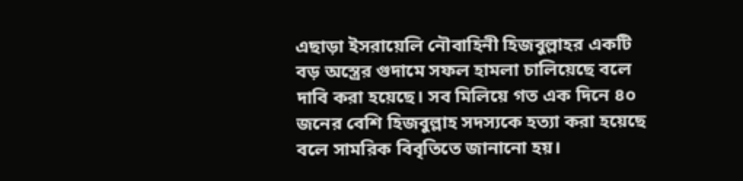এছাড়া ইসরায়েলি নৌবাহিনী হিজবুল্লাহর একটি বড় অস্ত্রের গুদামে সফল হামলা চালিয়েছে বলে দাবি করা হয়েছে। সব মিলিয়ে গত এক দিনে ৪০ জনের বেশি হিজবুল্লাহ সদস্যকে হত্যা করা হয়েছে বলে সামরিক বিবৃতিতে জানানো হয়।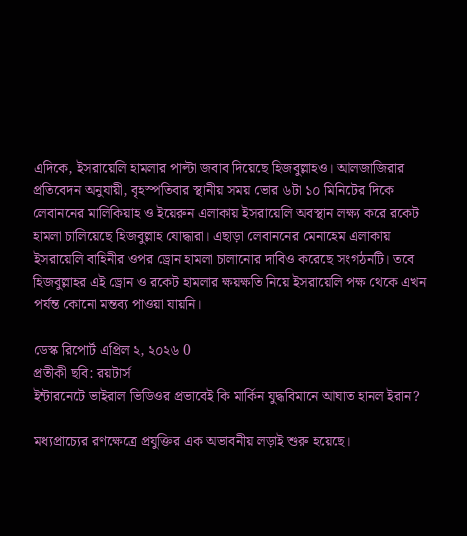এদিকে, ইসরায়েলি হামলার পাল্টা জবাব দিয়েছে হিজবুল্লাহও। আলজাজিরার প্রতিবেদন অনুযায়ী, বৃহস্পতিবার স্থানীয় সময় ভোর ৬টা ১০ মিনিটের দিকে লেবাননের মালিকিয়াহ ও ইয়েরুন এলাকায় ইসরায়েলি অবস্থান লক্ষ্য করে রকেট হামলা চালিয়েছে হিজবুল্লাহ যোদ্ধারা। এছাড়া লেবাননের মেনাহেম এলাকায় ইসরায়েলি বাহিনীর ওপর ড্রোন হামলা চালানোর দাবিও করেছে সংগঠনটি। তবে হিজবুল্লাহর এই ড্রোন ও রকেট হামলার ক্ষয়ক্ষতি নিয়ে ইসরায়েলি পক্ষ থেকে এখন পর্যন্ত কোনো মন্তব্য পাওয়া যায়নি।

ডেস্ক রিপোর্ট এপ্রিল ২, ২০২৬ 0
প্রতীকী ছবি: রয়টার্স
ইন্টারনেটে ভাইরাল ভিডিওর প্রভাবেই কি মার্কিন যুদ্ধবিমানে আঘাত হানল ইরান?

মধ্যপ্রাচ্যের রণক্ষেত্রে প্রযুক্তির এক অভাবনীয় লড়াই শুরু হয়েছে।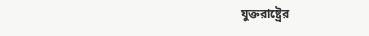যুক্তরাষ্ট্রের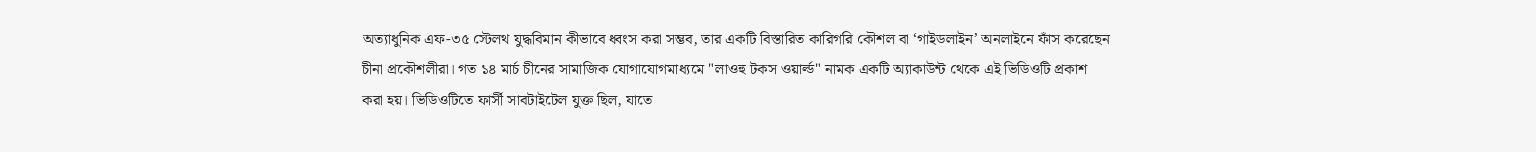অত্যাধুনিক এফ-৩৫ স্টেলথ যুদ্ধবিমান কীভাবে ধ্বংস করা সম্ভব, তার একটি বিস্তারিত কারিগরি কৌশল বা ‘গাইডলাইন’ অনলাইনে ফাঁস করেছেন চীনা প্রকৌশলীরা। গত ১৪ মার্চ চীনের সামাজিক যোগাযোগমাধ্যমে "লাওহু টকস ওয়ার্ল্ড" নামক একটি অ্যাকাউন্ট থেকে এই ভিডিওটি প্রকাশ করা হয়। ভিডিওটিতে ফার্সী সাবটাইটেল যুক্ত ছিল, যাতে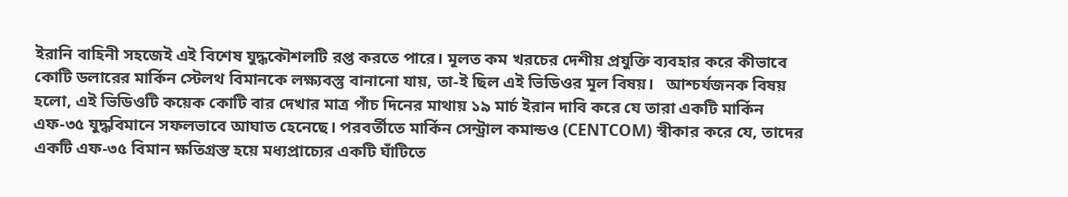ইরানি বাহিনী সহজেই এই বিশেষ যুদ্ধকৌশলটি রপ্ত করতে পারে। মূলত কম খরচের দেশীয় প্রযুক্তি ব্যবহার করে কীভাবে কোটি ডলারের মার্কিন স্টেলথ বিমানকে লক্ষ্যবস্তু বানানো যায়, তা-ই ছিল এই ভিডিওর মূল বিষয়।   আশ্চর্যজনক বিষয় হলো, এই ভিডিওটি কয়েক কোটি বার দেখার মাত্র পাঁচ দিনের মাথায় ১৯ মার্চ ইরান দাবি করে যে তারা একটি মার্কিন এফ-৩৫ যুদ্ধবিমানে সফলভাবে আঘাত হেনেছে। পরবর্তীতে মার্কিন সেন্ট্রাল কমান্ডও (CENTCOM) স্বীকার করে যে, তাদের একটি এফ-৩৫ বিমান ক্ষতিগ্রস্ত হয়ে মধ্যপ্রাচ্যের একটি ঘাঁটিতে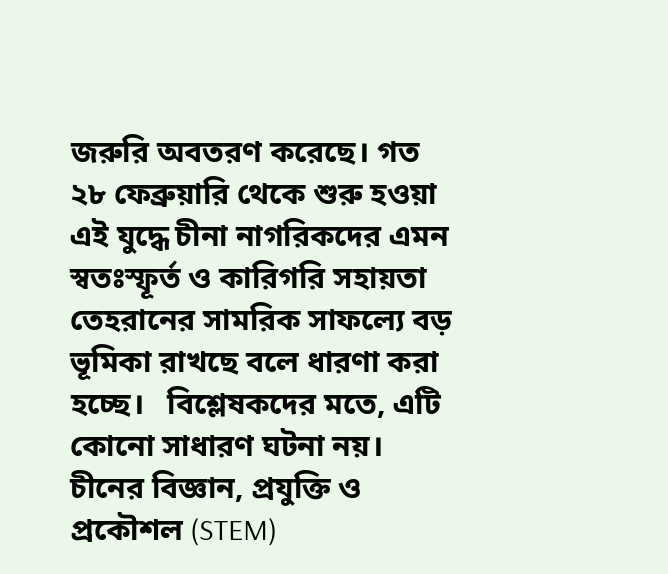জরুরি অবতরণ করেছে। গত ২৮ ফেব্রুয়ারি থেকে শুরু হওয়া এই যুদ্ধে চীনা নাগরিকদের এমন স্বতঃস্ফূর্ত ও কারিগরি সহায়তা তেহরানের সামরিক সাফল্যে বড় ভূমিকা রাখছে বলে ধারণা করা হচ্ছে।   বিশ্লেষকদের মতে, এটি কোনো সাধারণ ঘটনা নয়। চীনের বিজ্ঞান, প্রযুক্তি ও প্রকৌশল (STEM)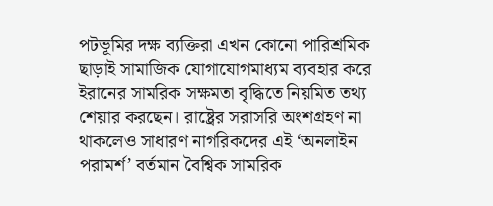পটভূমির দক্ষ ব্যক্তিরা এখন কোনো পারিশ্রমিক ছাড়াই সামাজিক যোগাযোগমাধ্যম ব্যবহার করে ইরানের সামরিক সক্ষমতা বৃদ্ধিতে নিয়মিত তথ্য শেয়ার করছেন। রাষ্ট্রের সরাসরি অংশগ্রহণ না থাকলেও সাধারণ নাগরিকদের এই ‘অনলাইন পরামর্শ’ বর্তমান বৈশ্বিক সামরিক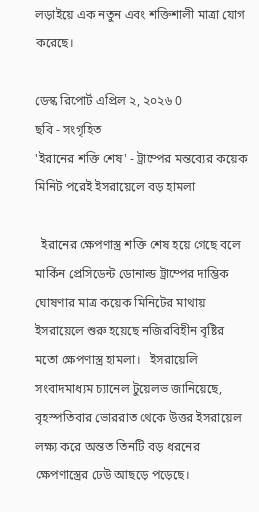লড়াইয়ে এক নতুন এবং শক্তিশালী মাত্রা যোগ করেছে।

ডেস্ক রিপোর্ট এপ্রিল ২, ২০২৬ 0
ছবি - সংগৃহিত
'ইরানের শক্তি শেষ' - ট্রাম্পের মন্তব্যের কয়েক মিনিট পরেই ইসরায়েলে বড় হামলা

  ইরানের ক্ষেপণাস্ত্র শক্তি শেষ হয়ে গেছে বলে মার্কিন প্রেসিডেন্ট ডোনাল্ড ট্রাম্পের দাম্ভিক ঘোষণার মাত্র কয়েক মিনিটের মাথায় ইসরায়েলে শুরু হয়েছে নজিরবিহীন বৃষ্টির মতো ক্ষেপণাস্ত্র হামলা।   ইসরায়েলি সংবাদমাধ্যম চ্যানেল টুয়েলভ জানিয়েছে, বৃহস্পতিবার ভোররাত থেকে উত্তর ইসরায়েল লক্ষ্য করে অন্তত তিনটি বড় ধরনের ক্ষেপণাস্ত্রের ঢেউ আছড়ে পড়েছে।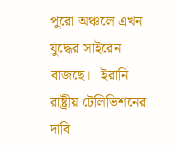পুরো অঞ্চলে এখন যুদ্ধের সাইরেন বাজছে।   ইরানি রাষ্ট্রীয় টেলিভিশনের দাবি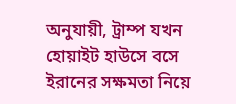অনুযায়ী, ট্রাম্প যখন হোয়াইট হাউসে বসে ইরানের সক্ষমতা নিয়ে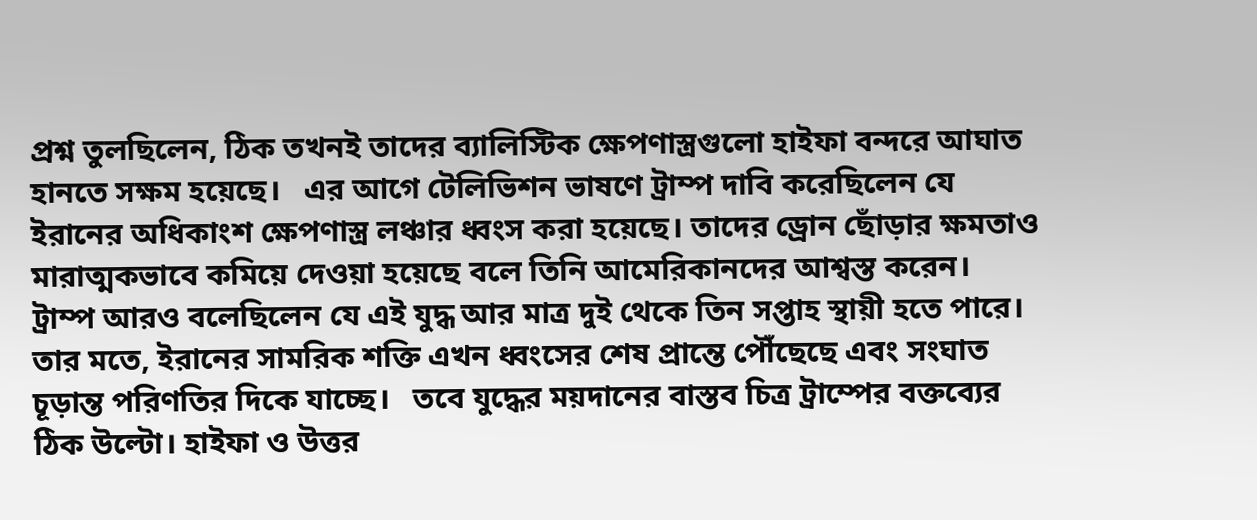প্রশ্ন তুলছিলেন, ঠিক তখনই তাদের ব্যালিস্টিক ক্ষেপণাস্ত্রগুলো হাইফা বন্দরে আঘাত হানতে সক্ষম হয়েছে।   এর আগে টেলিভিশন ভাষণে ট্রাম্প দাবি করেছিলেন যে ইরানের অধিকাংশ ক্ষেপণাস্ত্র লঞ্চার ধ্বংস করা হয়েছে। তাদের ড্রোন ছোঁড়ার ক্ষমতাও মারাত্মকভাবে কমিয়ে দেওয়া হয়েছে বলে তিনি আমেরিকানদের আশ্বস্ত করেন।   ট্রাম্প আরও বলেছিলেন যে এই যুদ্ধ আর মাত্র দুই থেকে তিন সপ্তাহ স্থায়ী হতে পারে। তার মতে, ইরানের সামরিক শক্তি এখন ধ্বংসের শেষ প্রান্তে পৌঁছেছে এবং সংঘাত চূড়ান্ত পরিণতির দিকে যাচ্ছে।   তবে যুদ্ধের ময়দানের বাস্তব চিত্র ট্রাম্পের বক্তব্যের ঠিক উল্টো। হাইফা ও উত্তর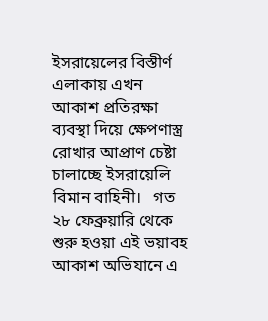ইসরায়েলের বিস্তীর্ণ এলাকায় এখন আকাশ প্রতিরক্ষা ব্যবস্থা দিয়ে ক্ষেপণাস্ত্র রোখার আপ্রাণ চেষ্টা চালাচ্ছে ইসরায়েলি বিমান বাহিনী।   গত ২৮ ফেব্রুয়ারি থেকে শুরু হওয়া এই ভয়াবহ আকাশ অভিযানে এ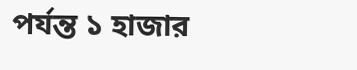পর্যন্ত ১ হাজার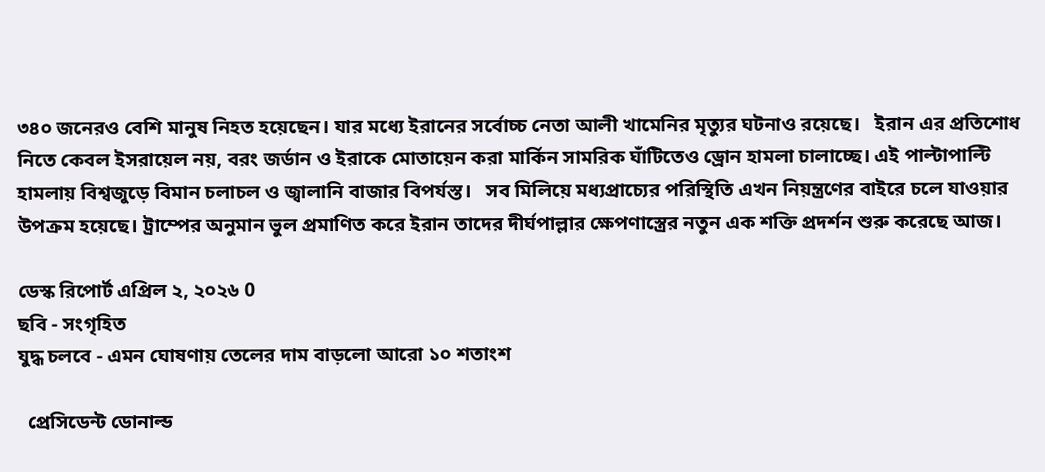৩৪০ জনেরও বেশি মানুষ নিহত হয়েছেন। যার মধ্যে ইরানের সর্বোচ্চ নেতা আলী খামেনির মৃত্যুর ঘটনাও রয়েছে।   ইরান এর প্রতিশোধ নিতে কেবল ইসরায়েল নয়, বরং জর্ডান ও ইরাকে মোতায়েন করা মার্কিন সামরিক ঘাঁটিতেও ড্রোন হামলা চালাচ্ছে। এই পাল্টাপাল্টি হামলায় বিশ্বজুড়ে বিমান চলাচল ও জ্বালানি বাজার বিপর্যস্ত।   সব মিলিয়ে মধ্যপ্রাচ্যের পরিস্থিতি এখন নিয়ন্ত্রণের বাইরে চলে যাওয়ার উপক্রম হয়েছে। ট্রাম্পের অনুমান ভুল প্রমাণিত করে ইরান তাদের দীর্ঘপাল্লার ক্ষেপণাস্ত্রের নতুন এক শক্তি প্রদর্শন শুরু করেছে আজ।

ডেস্ক রিপোর্ট এপ্রিল ২, ২০২৬ 0
ছবি - সংগৃহিত
যুদ্ধ চলবে - এমন ঘোষণায় তেলের দাম বাড়লো আরো ১০ শতাংশ

  প্রেসিডেন্ট ডোনাল্ড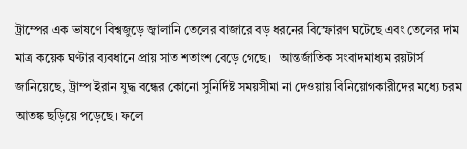ট্রাম্পের এক ভাষণে বিশ্বজুড়ে জ্বালানি তেলের বাজারে বড় ধরনের বিস্ফোরণ ঘটেছে এবং তেলের দাম মাত্র কয়েক ঘণ্টার ব্যবধানে প্রায় সাত শতাংশ বেড়ে গেছে।   আন্তর্জাতিক সংবাদমাধ্যম রয়টার্স জানিয়েছে, ট্রাম্প ইরান যুদ্ধ বন্ধের কোনো সুনির্দিষ্ট সময়সীমা না দেওয়ায় বিনিয়োগকারীদের মধ্যে চরম আতঙ্ক ছড়িয়ে পড়েছে। ফলে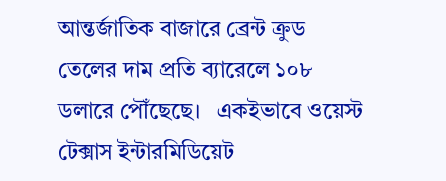আন্তর্জাতিক বাজারে ব্রেন্ট ক্রুড তেলের দাম প্রতি ব্যারেলে ১০৮ ডলারে পৌঁছেছে।   একইভাবে ওয়েস্ট টেক্সাস ইন্টারমিডিয়েট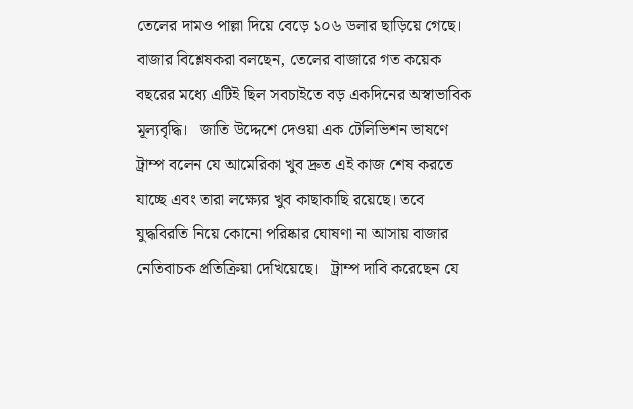তেলের দামও পাল্লা দিয়ে বেড়ে ১০৬ ডলার ছাড়িয়ে গেছে। বাজার বিশ্লেষকরা বলছেন, তেলের বাজারে গত কয়েক বছরের মধ্যে এটিই ছিল সবচাইতে বড় একদিনের অস্বাভাবিক মূল্যবৃদ্ধি।   জাতি উদ্দেশে দেওয়া এক টেলিভিশন ভাষণে ট্রাম্প বলেন যে আমেরিকা খুব দ্রুত এই কাজ শেষ করতে যাচ্ছে এবং তারা লক্ষ্যের খুব কাছাকাছি রয়েছে। তবে যুদ্ধবিরতি নিয়ে কোনো পরিষ্কার ঘোষণা না আসায় বাজার নেতিবাচক প্রতিক্রিয়া দেখিয়েছে।   ট্রাম্প দাবি করেছেন যে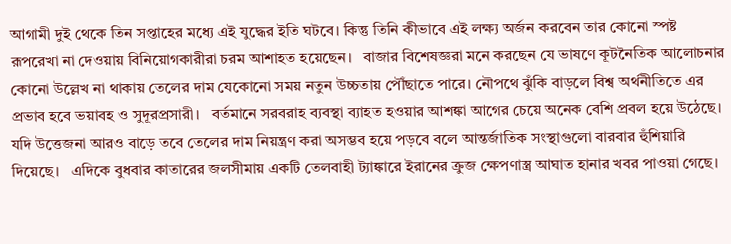আগামী দুই থেকে তিন সপ্তাহের মধ্যে এই যুদ্ধের ইতি ঘটবে। কিন্তু তিনি কীভাবে এই লক্ষ্য অর্জন করবেন তার কোনো স্পষ্ট রূপরেখা না দেওয়ায় বিনিয়োগকারীরা চরম আশাহত হয়েছেন।   বাজার বিশেষজ্ঞরা মনে করছেন যে ভাষণে কূটনৈতিক আলোচনার কোনো উল্লেখ না থাকায় তেলের দাম যেকোনো সময় নতুন উচ্চতায় পৌঁছাতে পারে। নৌপথে ঝুঁকি বাড়লে বিশ্ব অর্থনীতিতে এর প্রভাব হবে ভয়াবহ ও সুদূরপ্রসারী।   বর্তমানে সরবরাহ ব্যবস্থা ব্যাহত হওয়ার আশঙ্কা আগের চেয়ে অনেক বেশি প্রবল হয়ে উঠেছে। যদি উত্তেজনা আরও বাড়ে তবে তেলের দাম নিয়ন্ত্রণ করা অসম্ভব হয়ে পড়বে বলে আন্তর্জাতিক সংস্থাগুলো বারবার হুঁশিয়ারি দিয়েছে।   এদিকে বুধবার কাতারের জলসীমায় একটি তেলবাহী ট্যাঙ্কারে ইরানের ক্রুজ ক্ষেপণাস্ত্র আঘাত হানার খবর পাওয়া গেছে।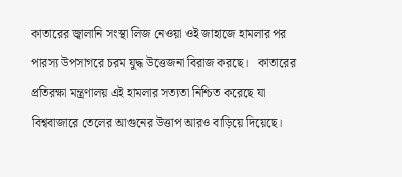কাতারের জ্বালানি সংস্থা লিজ নেওয়া ওই জাহাজে হামলার পর পারস্য উপসাগরে চরম যুদ্ধ উত্তেজনা বিরাজ করছে।   কাতারের প্রতিরক্ষা মন্ত্রণালয় এই হামলার সত্যতা নিশ্চিত করেছে যা বিশ্ববাজারে তেলের আগুনের উত্তাপ আরও বাড়িয়ে দিয়েছে।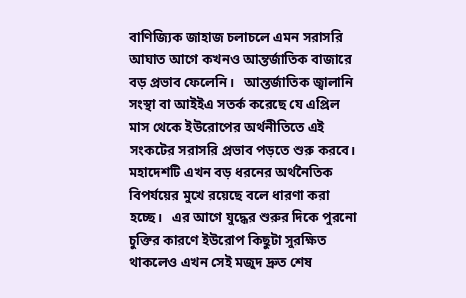বাণিজ্যিক জাহাজ চলাচলে এমন সরাসরি আঘাত আগে কখনও আন্তর্জাতিক বাজারে বড় প্রভাব ফেলেনি।   আন্তর্জাতিক জ্বালানি সংস্থা বা আইইএ সতর্ক করেছে যে এপ্রিল মাস থেকে ইউরোপের অর্থনীতিতে এই সংকটের সরাসরি প্রভাব পড়তে শুরু করবে। মহাদেশটি এখন বড় ধরনের অর্থনৈতিক বিপর্যয়ের মুখে রয়েছে বলে ধারণা করা হচ্ছে।   এর আগে যুদ্ধের শুরুর দিকে পুরনো চুক্তির কারণে ইউরোপ কিছুটা সুরক্ষিত থাকলেও এখন সেই মজুদ দ্রুত শেষ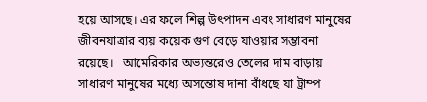হয়ে আসছে। এর ফলে শিল্প উৎপাদন এবং সাধারণ মানুষের জীবনযাত্রার ব্যয় কয়েক গুণ বেড়ে যাওয়ার সম্ভাবনা রয়েছে।   আমেরিকার অভ্যন্তরেও তেলের দাম বাড়ায় সাধারণ মানুষের মধ্যে অসন্তোষ দানা বাঁধছে যা ট্রাম্প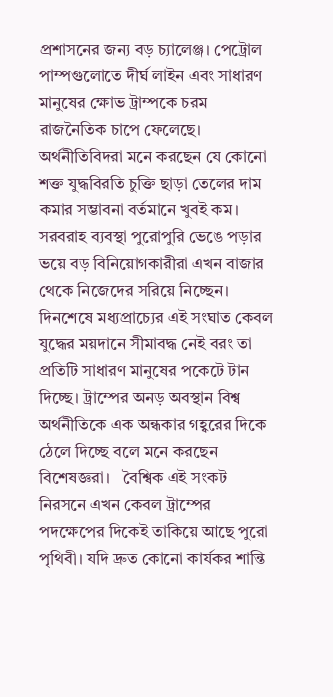প্রশাসনের জন্য বড় চ্যালেঞ্জ। পেট্রোল পাম্পগুলোতে দীর্ঘ লাইন এবং সাধারণ মানুষের ক্ষোভ ট্রাম্পকে চরম রাজনৈতিক চাপে ফেলেছে।   অর্থনীতিবিদরা মনে করছেন যে কোনো শক্ত যুদ্ধবিরতি চুক্তি ছাড়া তেলের দাম কমার সম্ভাবনা বর্তমানে খুবই কম। সরবরাহ ব্যবস্থা পুরোপুরি ভেঙে পড়ার ভয়ে বড় বিনিয়োগকারীরা এখন বাজার থেকে নিজেদের সরিয়ে নিচ্ছেন।   দিনশেষে মধ্যপ্রাচ্যের এই সংঘাত কেবল যুদ্ধের ময়দানে সীমাবদ্ধ নেই বরং তা প্রতিটি সাধারণ মানুষের পকেটে টান দিচ্ছে। ট্রাম্পের অনড় অবস্থান বিশ্ব অর্থনীতিকে এক অন্ধকার গহ্বরের দিকে ঠেলে দিচ্ছে বলে মনে করছেন বিশেষজ্ঞরা।   বৈশ্বিক এই সংকট নিরসনে এখন কেবল ট্রাম্পের পদক্ষেপের দিকেই তাকিয়ে আছে পুরো পৃথিবী। যদি দ্রুত কোনো কার্যকর শান্তি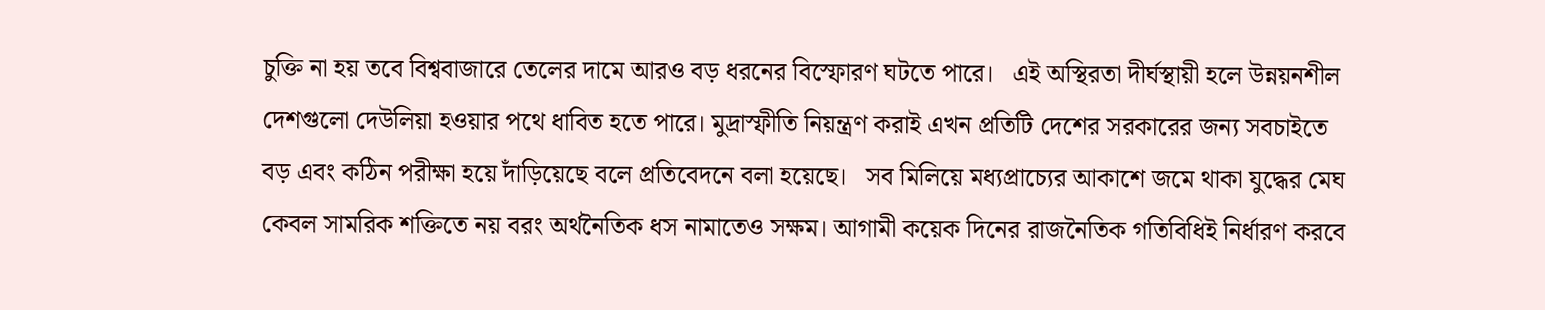চুক্তি না হয় তবে বিশ্ববাজারে তেলের দামে আরও বড় ধরনের বিস্ফোরণ ঘটতে পারে।   এই অস্থিরতা দীর্ঘস্থায়ী হলে উন্নয়নশীল দেশগুলো দেউলিয়া হওয়ার পথে ধাবিত হতে পারে। মুদ্রাস্ফীতি নিয়ন্ত্রণ করাই এখন প্রতিটি দেশের সরকারের জন্য সবচাইতে বড় এবং কঠিন পরীক্ষা হয়ে দাঁড়িয়েছে বলে প্রতিবেদনে বলা হয়েছে।   সব মিলিয়ে মধ্যপ্রাচ্যের আকাশে জমে থাকা যুদ্ধের মেঘ কেবল সামরিক শক্তিতে নয় বরং অর্থনৈতিক ধস নামাতেও সক্ষম। আগামী কয়েক দিনের রাজনৈতিক গতিবিধিই নির্ধারণ করবে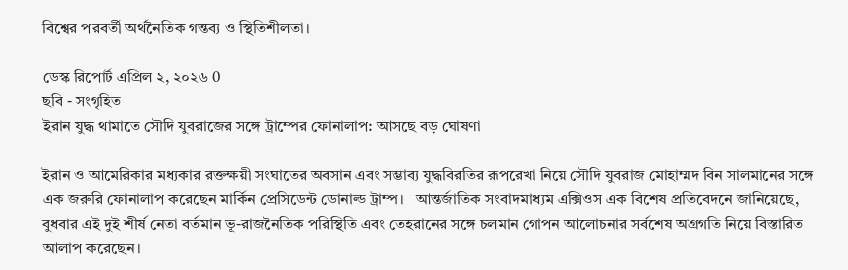বিশ্বের পরবর্তী অর্থনৈতিক গন্তব্য ও স্থিতিশীলতা।

ডেস্ক রিপোর্ট এপ্রিল ২, ২০২৬ 0
ছবি - সংগৃহিত
ইরান যুদ্ধ থামাতে সৌদি যুবরাজের সঙ্গে ট্রাম্পের ফোনালাপ: আসছে বড় ঘোষণা

ইরান ও আমেরিকার মধ্যকার রক্তক্ষয়ী সংঘাতের অবসান এবং সম্ভাব্য যুদ্ধবিরতির রূপরেখা নিয়ে সৌদি যুবরাজ মোহাম্মদ বিন সালমানের সঙ্গে এক জরুরি ফোনালাপ করেছেন মার্কিন প্রেসিডেন্ট ডোনাল্ড ট্রাম্প।   আন্তর্জাতিক সংবাদমাধ্যম এক্সিওস এক বিশেষ প্রতিবেদনে জানিয়েছে, বুধবার এই দুই শীর্ষ নেতা বর্তমান ভূ-রাজনৈতিক পরিস্থিতি এবং তেহরানের সঙ্গে চলমান গোপন আলোচনার সর্বশেষ অগ্রগতি নিয়ে বিস্তারিত আলাপ করেছেন।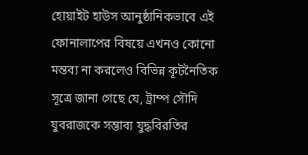হোয়াইট হাউস আনুষ্ঠানিকভাবে এই ফোনালাপের বিষয়ে এখনও কোনো মন্তব্য না করলেও বিভিন্ন কূটনৈতিক সূত্রে জানা গেছে যে, ট্রাম্প সৌদি যুবরাজকে সম্ভাব্য যুদ্ধবিরতির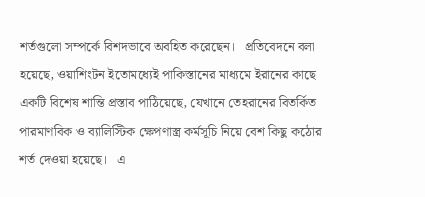শর্তগুলো সম্পর্কে বিশদভাবে অবহিত করেছেন।   প্রতিবেদনে বলা হয়েছে, ওয়াশিংটন ইতোমধ্যেই পাকিস্তানের মাধ্যমে ইরানের কাছে একটি বিশেষ শান্তি প্রস্তাব পাঠিয়েছে, যেখানে তেহরানের বিতর্কিত পারমাণবিক ও ব্যালিস্টিক ক্ষেপণাস্ত্র কর্মসূচি নিয়ে বেশ কিছু কঠোর শর্ত দেওয়া হয়েছে।   এ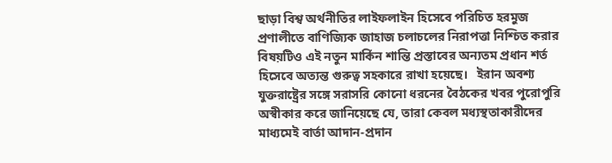ছাড়া বিশ্ব অর্থনীতির লাইফলাইন হিসেবে পরিচিত হরমুজ প্রণালীতে বাণিজ্যিক জাহাজ চলাচলের নিরাপত্তা নিশ্চিত করার বিষয়টিও এই নতুন মার্কিন শান্তি প্রস্তাবের অন্যতম প্রধান শর্ত হিসেবে অত্যন্ত গুরুত্ব সহকারে রাখা হয়েছে।   ইরান অবশ্য যুক্তরাষ্ট্রের সঙ্গে সরাসরি কোনো ধরনের বৈঠকের খবর পুরোপুরি অস্বীকার করে জানিয়েছে যে, তারা কেবল মধ্যস্থতাকারীদের মাধ্যমেই বার্তা আদান-প্রদান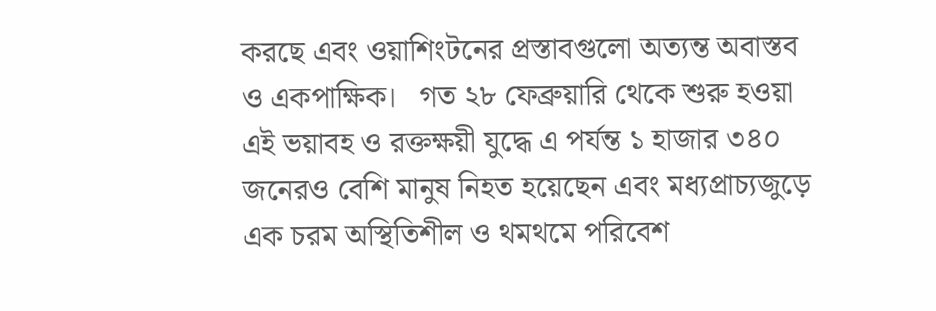করছে এবং ওয়াশিংটনের প্রস্তাবগুলো অত্যন্ত অবাস্তব ও একপাক্ষিক।   গত ২৮ ফেব্রুয়ারি থেকে শুরু হওয়া এই ভয়াবহ ও রক্তক্ষয়ী যুদ্ধে এ পর্যন্ত ১ হাজার ৩৪০ জনেরও বেশি মানুষ নিহত হয়েছেন এবং মধ্যপ্রাচ্যজুড়ে এক চরম অস্থিতিশীল ও থমথমে পরিবেশ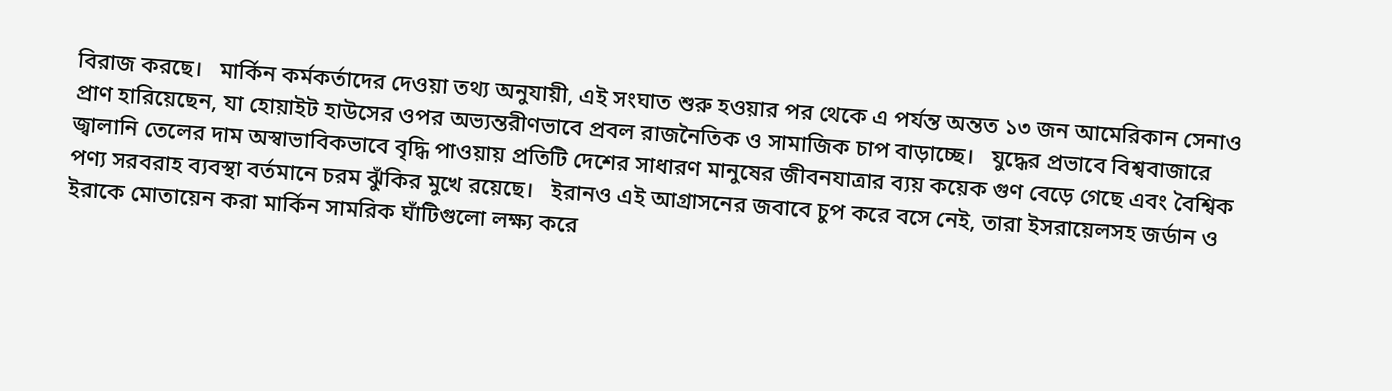বিরাজ করছে।   মার্কিন কর্মকর্তাদের দেওয়া তথ্য অনুযায়ী, এই সংঘাত শুরু হওয়ার পর থেকে এ পর্যন্ত অন্তত ১৩ জন আমেরিকান সেনাও প্রাণ হারিয়েছেন, যা হোয়াইট হাউসের ওপর অভ্যন্তরীণভাবে প্রবল রাজনৈতিক ও সামাজিক চাপ বাড়াচ্ছে।   যুদ্ধের প্রভাবে বিশ্ববাজারে জ্বালানি তেলের দাম অস্বাভাবিকভাবে বৃদ্ধি পাওয়ায় প্রতিটি দেশের সাধারণ মানুষের জীবনযাত্রার ব্যয় কয়েক গুণ বেড়ে গেছে এবং বৈশ্বিক পণ্য সরবরাহ ব্যবস্থা বর্তমানে চরম ঝুঁকির মুখে রয়েছে।   ইরানও এই আগ্রাসনের জবাবে চুপ করে বসে নেই, তারা ইসরায়েলসহ জর্ডান ও ইরাকে মোতায়েন করা মার্কিন সামরিক ঘাঁটিগুলো লক্ষ্য করে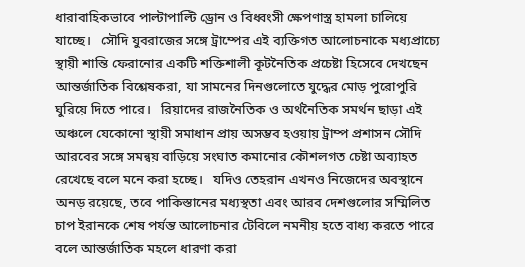ধারাবাহিকভাবে পাল্টাপাল্টি ড্রোন ও বিধ্বংসী ক্ষেপণাস্ত্র হামলা চালিয়ে যাচ্ছে।   সৌদি যুবরাজের সঙ্গে ট্রাম্পের এই ব্যক্তিগত আলোচনাকে মধ্যপ্রাচ্যে স্থায়ী শান্তি ফেরানোর একটি শক্তিশালী কূটনৈতিক প্রচেষ্টা হিসেবে দেখছেন আন্তর্জাতিক বিশ্লেষকরা, যা সামনের দিনগুলোতে যুদ্ধের মোড় পুরোপুরি ঘুরিয়ে দিতে পারে।   রিয়াদের রাজনৈতিক ও অর্থনৈতিক সমর্থন ছাড়া এই অঞ্চলে যেকোনো স্থায়ী সমাধান প্রায় অসম্ভব হওয়ায় ট্রাম্প প্রশাসন সৌদি আরবের সঙ্গে সমন্বয় বাড়িয়ে সংঘাত কমানোর কৌশলগত চেষ্টা অব্যাহত রেখেছে বলে মনে করা হচ্ছে।   যদিও তেহরান এখনও নিজেদের অবস্থানে অনড় রয়েছে, তবে পাকিস্তানের মধ্যস্থতা এবং আরব দেশগুলোর সম্মিলিত চাপ ইরানকে শেষ পর্যন্ত আলোচনার টেবিলে নমনীয় হতে বাধ্য করতে পারে বলে আন্তর্জাতিক মহলে ধারণা করা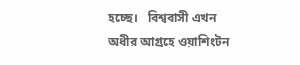হচ্ছে।   বিশ্ববাসী এখন অধীর আগ্রহে ওয়াশিংটন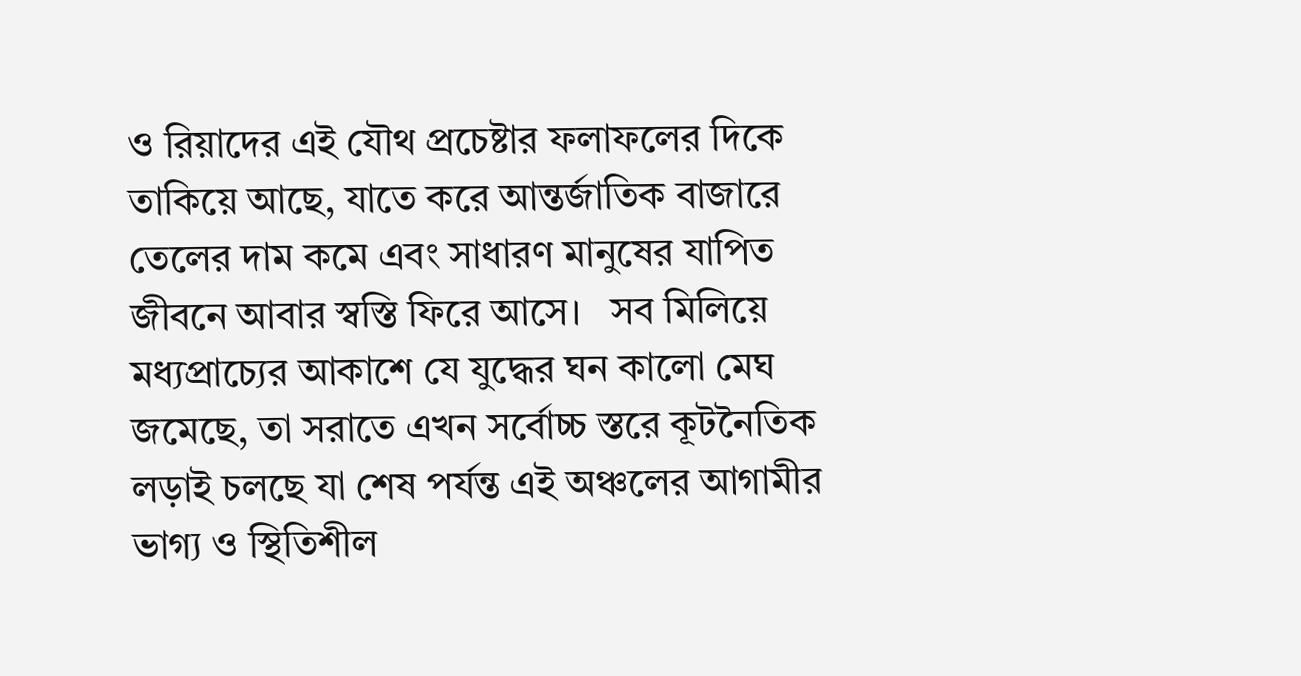ও রিয়াদের এই যৌথ প্রচেষ্টার ফলাফলের দিকে তাকিয়ে আছে, যাতে করে আন্তর্জাতিক বাজারে তেলের দাম কমে এবং সাধারণ মানুষের যাপিত জীবনে আবার স্বস্তি ফিরে আসে।   সব মিলিয়ে মধ্যপ্রাচ্যের আকাশে যে যুদ্ধের ঘন কালো মেঘ জমেছে, তা সরাতে এখন সর্বোচ্চ স্তরে কূটনৈতিক লড়াই চলছে যা শেষ পর্যন্ত এই অঞ্চলের আগামীর ভাগ্য ও স্থিতিশীল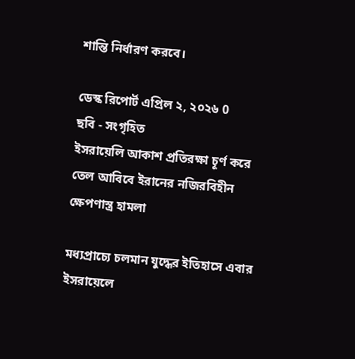শান্তি নির্ধারণ করবে।

ডেস্ক রিপোর্ট এপ্রিল ২, ২০২৬ 0
ছবি - সংগৃহিত
ইসরায়েলি আকাশ প্রতিরক্ষা চূর্ণ করে তেল আবিবে ইরানের নজিরবিহীন ক্ষেপণাস্ত্র হামলা

মধ্যপ্রাচ্যে চলমান যুদ্ধের ইতিহাসে এবার ইসরায়েলে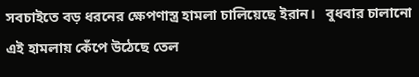সবচাইতে বড় ধরনের ক্ষেপণাস্ত্র হামলা চালিয়েছে ইরান।   বুধবার চালানো এই হামলায় কেঁপে উঠেছে তেল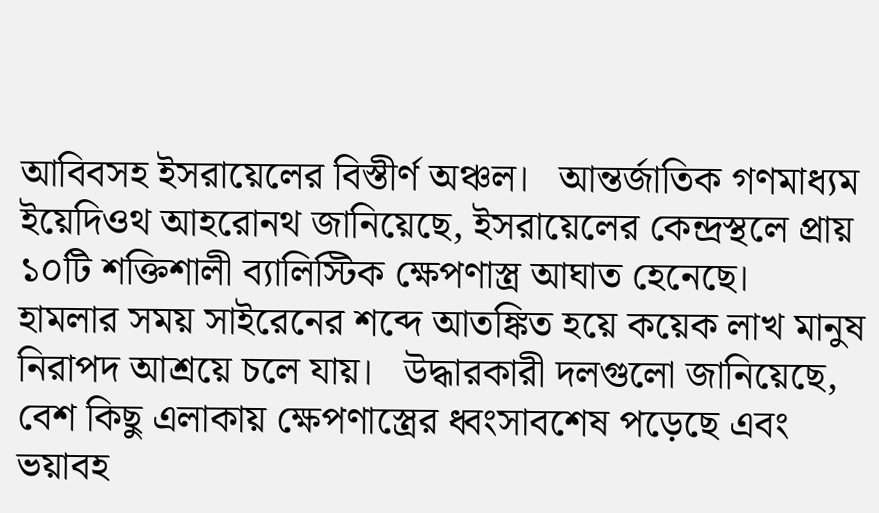আবিবসহ ইসরায়েলের বিস্তীর্ণ অঞ্চল।   আন্তর্জাতিক গণমাধ্যম ইয়েদিওথ আহরোনথ জানিয়েছে, ইসরায়েলের কেন্দ্রস্থলে প্রায় ১০টি শক্তিশালী ব্যালিস্টিক ক্ষেপণাস্ত্র আঘাত হেনেছে।   হামলার সময় সাইরেনের শব্দে আতঙ্কিত হয়ে কয়েক লাখ মানুষ নিরাপদ আশ্রয়ে চলে যায়।   উদ্ধারকারী দলগুলো জানিয়েছে, বেশ কিছু এলাকায় ক্ষেপণাস্ত্রের ধ্বংসাবশেষ পড়েছে এবং ভয়াবহ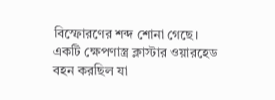বিস্ফোরণের শব্দ শোনা গেছে।   একটি ক্ষেপণাস্ত্র ক্লাস্টার ওয়ারহেড বহন করছিল যা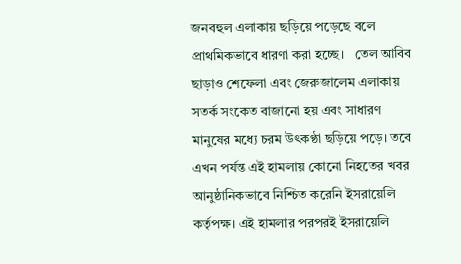জনবহুল এলাকায় ছড়িয়ে পড়েছে বলে প্রাথমিকভাবে ধারণা করা হচ্ছে।   তেল আবিব ছাড়াও শেফেলা এবং জেরুজালেম এলাকায় সতর্ক সংকেত বাজানো হয় এবং সাধারণ মানুষের মধ্যে চরম উৎকণ্ঠা ছড়িয়ে পড়ে। তবে এখন পর্যন্ত এই হামলায় কোনো নিহতের খবর আনুষ্ঠানিকভাবে নিশ্চিত করেনি ইসরায়েলি কর্তৃপক্ষ। এই হামলার পরপরই ইসরায়েলি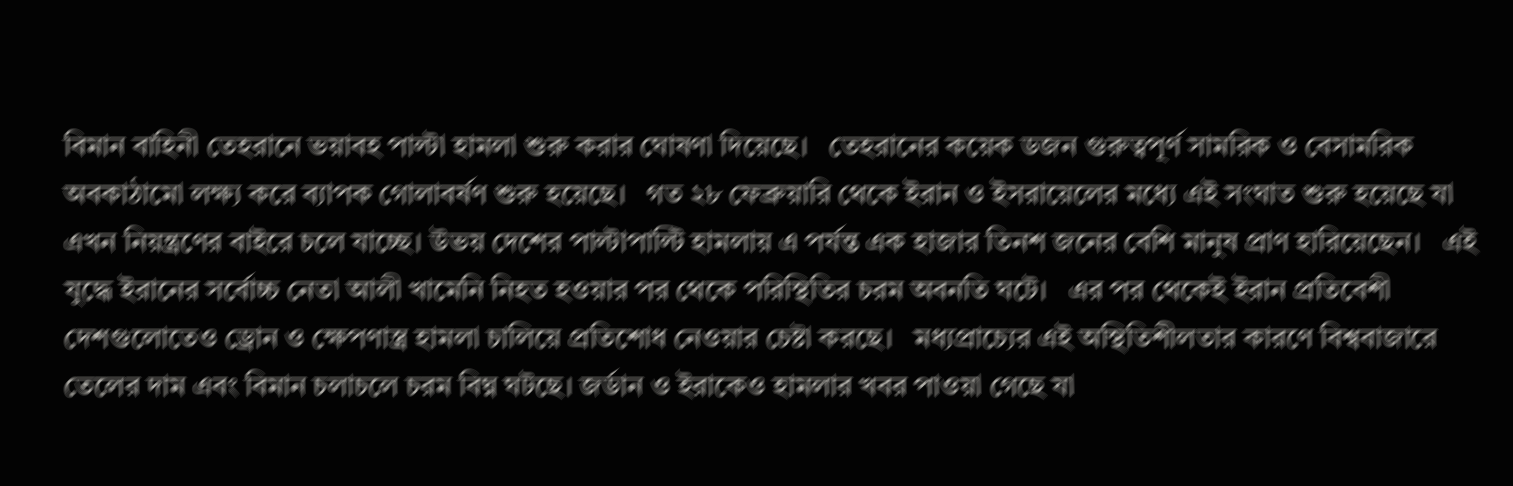বিমান বাহিনী তেহরানে ভয়াবহ পাল্টা হামলা শুরু করার ঘোষণা দিয়েছে।   তেহরানের কয়েক ডজন গুরুত্বপূর্ণ সামরিক ও বেসামরিক অবকাঠামো লক্ষ্য করে ব্যাপক গোলাবর্ষণ শুরু হয়েছে।   গত ২৮ ফেব্রুয়ারি থেকে ইরান ও ইসরায়েলের মধ্যে এই সংঘাত শুরু হয়েছে যা এখন নিয়ন্ত্রণের বাইরে চলে যাচ্ছে। উভয় দেশের পাল্টাপাল্টি হামলায় এ পর্যন্ত এক হাজার তিনশ জনের বেশি মানুষ প্রাণ হারিয়েছেন।   এই যুদ্ধে ইরানের সর্বোচ্চ নেতা আলী খামেনি নিহত হওয়ার পর থেকে পরিস্থিতির চরম অবনতি ঘটে।   এর পর থেকেই ইরান প্রতিবেশী দেশগুলোতেও ড্রোন ও ক্ষেপণাস্ত্র হামলা চালিয়ে প্রতিশোধ নেওয়ার চেষ্টা করছে।   মধ্যপ্রাচ্যের এই অস্থিতিশীলতার কারণে বিশ্ববাজারে তেলের দাম এবং বিমান চলাচলে চরম বিঘ্ন ঘটছে। জর্ডান ও ইরাকেও হামলার খবর পাওয়া গেছে যা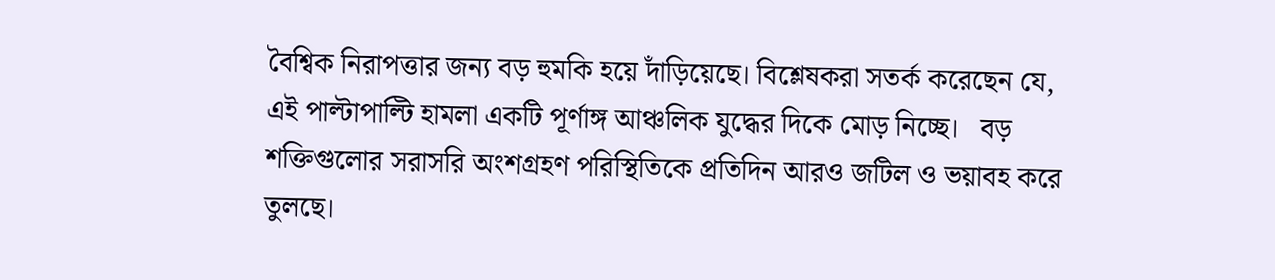বৈশ্বিক নিরাপত্তার জন্য বড় হুমকি হয়ে দাঁড়িয়েছে। বিশ্লেষকরা সতর্ক করেছেন যে, এই পাল্টাপাল্টি হামলা একটি পূর্ণাঙ্গ আঞ্চলিক যুদ্ধের দিকে মোড় নিচ্ছে।   বড় শক্তিগুলোর সরাসরি অংশগ্রহণ পরিস্থিতিকে প্রতিদিন আরও জটিল ও ভয়াবহ করে তুলছে।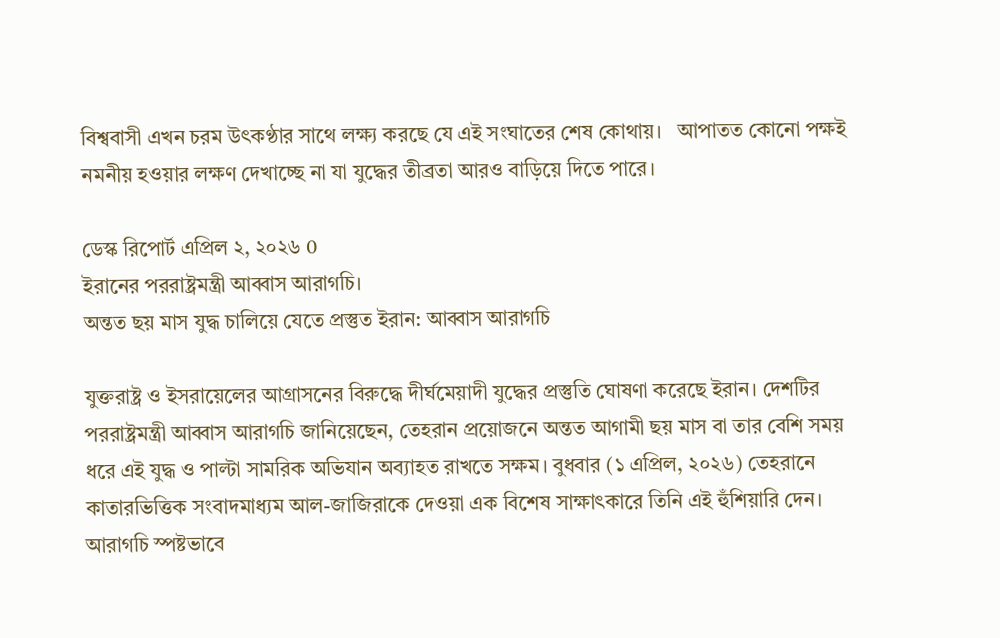বিশ্ববাসী এখন চরম উৎকণ্ঠার সাথে লক্ষ্য করছে যে এই সংঘাতের শেষ কোথায়।   আপাতত কোনো পক্ষই নমনীয় হওয়ার লক্ষণ দেখাচ্ছে না যা যুদ্ধের তীব্রতা আরও বাড়িয়ে দিতে পারে।

ডেস্ক রিপোর্ট এপ্রিল ২, ২০২৬ 0
ইরানের পররাষ্ট্রমন্ত্রী আব্বাস আরাগচি।
অন্তত ছয় মাস যুদ্ধ চালিয়ে যেতে প্রস্তুত ইরান: আব্বাস আরাগচি

যুক্তরাষ্ট্র ও ইসরায়েলের আগ্রাসনের বিরুদ্ধে দীর্ঘমেয়াদী যুদ্ধের প্রস্তুতি ঘোষণা করেছে ইরান। দেশটির পররাষ্ট্রমন্ত্রী আব্বাস আরাগচি জানিয়েছেন, তেহরান প্রয়োজনে অন্তত আগামী ছয় মাস বা তার বেশি সময় ধরে এই যুদ্ধ ও পাল্টা সামরিক অভিযান অব্যাহত রাখতে সক্ষম। বুধবার (১ এপ্রিল, ২০২৬) তেহরানে কাতারভিত্তিক সংবাদমাধ্যম আল-জাজিরাকে দেওয়া এক বিশেষ সাক্ষাৎকারে তিনি এই হুঁশিয়ারি দেন। আরাগচি স্পষ্টভাবে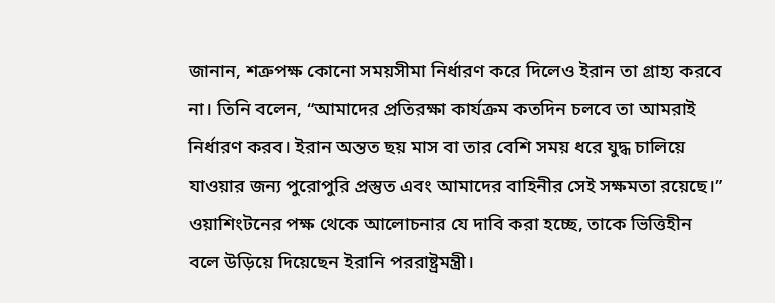জানান, শত্রুপক্ষ কোনো সময়সীমা নির্ধারণ করে দিলেও ইরান তা গ্রাহ্য করবে না। তিনি বলেন, “আমাদের প্রতিরক্ষা কার্যক্রম কতদিন চলবে তা আমরাই নির্ধারণ করব। ইরান অন্তত ছয় মাস বা তার বেশি সময় ধরে যুদ্ধ চালিয়ে যাওয়ার জন্য পুরোপুরি প্রস্তুত এবং আমাদের বাহিনীর সেই সক্ষমতা রয়েছে।” ওয়াশিংটনের পক্ষ থেকে আলোচনার যে দাবি করা হচ্ছে, তাকে ভিত্তিহীন বলে উড়িয়ে দিয়েছেন ইরানি পররাষ্ট্রমন্ত্রী।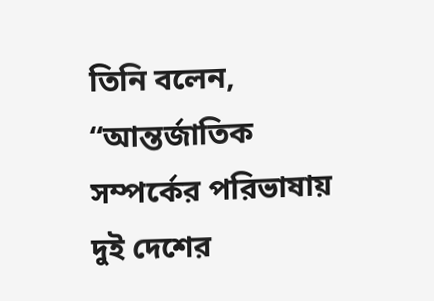তিনি বলেন, “আন্তর্জাতিক সম্পর্কের পরিভাষায় দুই দেশের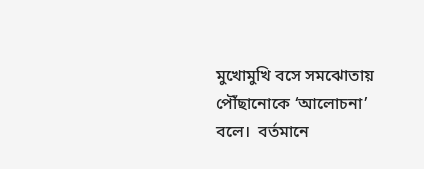মুখোমুখি বসে সমঝোতায় পৌঁছানোকে ‘আলোচনা’ বলে।  বর্তমানে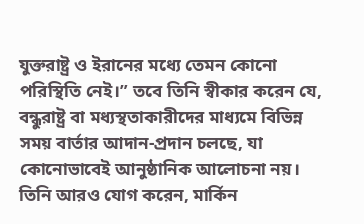যুক্তরাষ্ট্র ও ইরানের মধ্যে তেমন কোনো পরিস্থিতি নেই।” তবে তিনি স্বীকার করেন যে, বন্ধুরাষ্ট্র বা মধ্যস্থতাকারীদের মাধ্যমে বিভিন্ন সময় বার্তার আদান-প্রদান চলছে, যা কোনোভাবেই আনুষ্ঠানিক আলোচনা নয়। তিনি আরও যোগ করেন, মার্কিন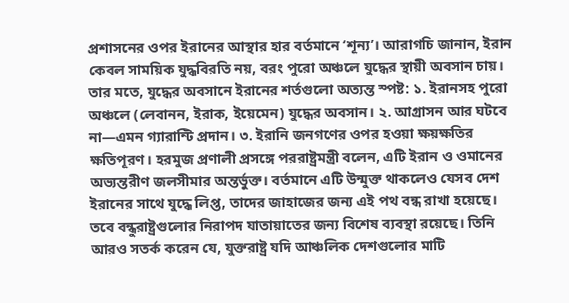প্রশাসনের ওপর ইরানের আস্থার হার বর্তমানে ‘শূন্য’। আরাগচি জানান, ইরান কেবল সাময়িক যুদ্ধবিরতি নয়, বরং পুরো অঞ্চলে যুদ্ধের স্থায়ী অবসান চায়। তার মতে, যুদ্ধের অবসানে ইরানের শর্তগুলো অত্যন্ত স্পষ্ট: ১. ইরানসহ পুরো অঞ্চলে (লেবানন, ইরাক, ইয়েমেন) যুদ্ধের অবসান। ২. আগ্রাসন আর ঘটবে না—এমন গ্যারান্টি প্রদান। ৩. ইরানি জনগণের ওপর হওয়া ক্ষয়ক্ষতির ক্ষতিপূরণ। হরমুজ প্রণালী প্রসঙ্গে পররাষ্ট্রমন্ত্রী বলেন, এটি ইরান ও ওমানের অভ্যন্তরীণ জলসীমার অন্তর্ভুক্ত। বর্তমানে এটি উন্মুক্ত থাকলেও যেসব দেশ ইরানের সাথে যুদ্ধে লিপ্ত, তাদের জাহাজের জন্য এই পথ বন্ধ রাখা হয়েছে। তবে বন্ধুরাষ্ট্রগুলোর নিরাপদ যাতায়াতের জন্য বিশেষ ব্যবস্থা রয়েছে। তিনি আরও সতর্ক করেন যে, যুক্তরাষ্ট্র যদি আঞ্চলিক দেশগুলোর মাটি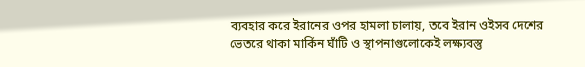ব্যবহার করে ইরানের ওপর হামলা চালায়, তবে ইরান ওইসব দেশের ভেতরে থাকা মার্কিন ঘাঁটি ও স্থাপনাগুলোকেই লক্ষ্যবস্তু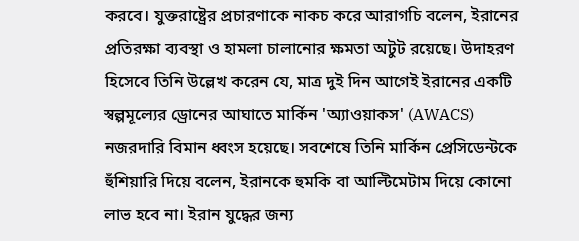করবে। যুক্তরাষ্ট্রের প্রচারণাকে নাকচ করে আরাগচি বলেন, ইরানের প্রতিরক্ষা ব্যবস্থা ও হামলা চালানোর ক্ষমতা অটুট রয়েছে। উদাহরণ হিসেবে তিনি উল্লেখ করেন যে, মাত্র দুই দিন আগেই ইরানের একটি স্বল্পমূল্যের ড্রোনের আঘাতে মার্কিন 'অ্যাওয়াকস' (AWACS) নজরদারি বিমান ধ্বংস হয়েছে। সবশেষে তিনি মার্কিন প্রেসিডেন্টকে হুঁশিয়ারি দিয়ে বলেন, ইরানকে হুমকি বা আল্টিমেটাম দিয়ে কোনো লাভ হবে না। ইরান যুদ্ধের জন্য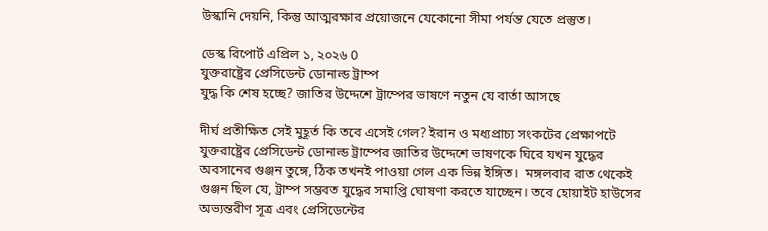উস্কানি দেয়নি, কিন্তু আত্মরক্ষার প্রয়োজনে যেকোনো সীমা পর্যন্ত যেতে প্রস্তুত।

ডেস্ক রিপোর্ট এপ্রিল ১, ২০২৬ 0
যুক্তরাষ্ট্রের প্রেসিডেন্ট ডোনাল্ড ট্রাম্প
যুদ্ধ কি শেষ হচ্ছে? জাতির উদ্দেশে ট্রাম্পের ভাষণে নতুন যে বার্তা আসছে

দীর্ঘ প্রতীক্ষিত সেই মুহূর্ত কি তবে এসেই গেল? ইরান ও মধ্যপ্রাচ্য সংকটের প্রেক্ষাপটে যুক্তরাষ্ট্রের প্রেসিডেন্ট ডোনাল্ড ট্রাম্পের জাতির উদ্দেশে ভাষণকে ঘিরে যখন যুদ্ধের অবসানের গুঞ্জন তুঙ্গে, ঠিক তখনই পাওয়া গেল এক ভিন্ন ইঙ্গিত।  মঙ্গলবার রাত থেকেই গুঞ্জন ছিল যে, ট্রাম্প সম্ভবত যুদ্ধের সমাপ্তি ঘোষণা করতে যাচ্ছেন। তবে হোয়াইট হাউসের অভ্যন্তরীণ সূত্র এবং প্রেসিডেন্টের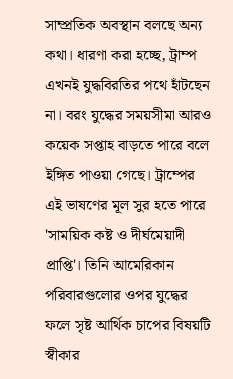সাম্প্রতিক অবস্থান বলছে অন্য কথা। ধারণা করা হচ্ছে, ট্রাম্প এখনই যুদ্ধবিরতির পথে হাঁটছেন না। বরং যুদ্ধের সময়সীমা আরও কয়েক সপ্তাহ বাড়তে পারে বলে ইঙ্গিত পাওয়া গেছে। ট্রাম্পের এই ভাষণের মূল সুর হতে পারে 'সাময়িক কষ্ট ও দীর্ঘমেয়াদী প্রাপ্তি'। তিনি আমেরিকান পরিবারগুলোর ওপর যুদ্ধের ফলে সৃষ্ট আর্থিক চাপের বিষয়টি স্বীকার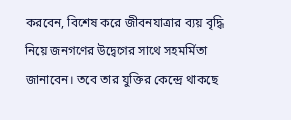করবেন, বিশেষ করে জীবনযাত্রার ব্যয় বৃদ্ধি নিয়ে জনগণের উদ্বেগের সাথে সহমর্মিতা জানাবেন। তবে তার যুক্তির কেন্দ্রে থাকছে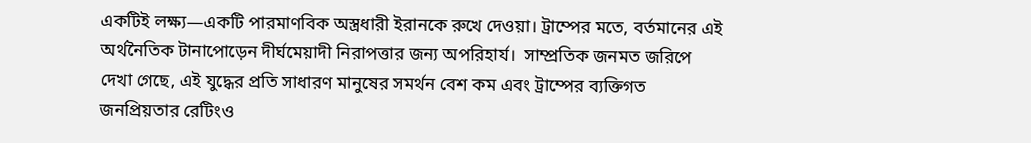একটিই লক্ষ্য—একটি পারমাণবিক অস্ত্রধারী ইরানকে রুখে দেওয়া। ট্রাম্পের মতে, বর্তমানের এই অর্থনৈতিক টানাপোড়েন দীর্ঘমেয়াদী নিরাপত্তার জন্য অপরিহার্য।  সাম্প্রতিক জনমত জরিপে দেখা গেছে, এই যুদ্ধের প্রতি সাধারণ মানুষের সমর্থন বেশ কম এবং ট্রাম্পের ব্যক্তিগত জনপ্রিয়তার রেটিংও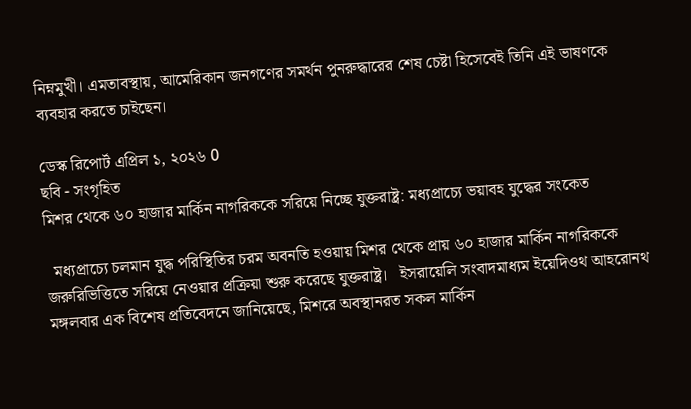নিম্নমুখী। এমতাবস্থায়, আমেরিকান জনগণের সমর্থন পুনরুদ্ধারের শেষ চেষ্টা হিসেবেই তিনি এই ভাষণকে ব্যবহার করতে চাইছেন।

ডেস্ক রিপোর্ট এপ্রিল ১, ২০২৬ 0
ছবি - সংগৃহিত
মিশর থেকে ৬০ হাজার মার্কিন নাগরিককে সরিয়ে নিচ্ছে যুক্তরাষ্ট্র: মধ্যপ্রাচ্যে ভয়াবহ যুদ্ধের সংকেত

  মধ্যপ্রাচ্যে চলমান যুদ্ধ পরিস্থিতির চরম অবনতি হওয়ায় মিশর থেকে প্রায় ৬০ হাজার মার্কিন নাগরিককে জরুরিভিত্তিতে সরিয়ে নেওয়ার প্রক্রিয়া শুরু করেছে যুক্তরাষ্ট্র।   ইসরায়েলি সংবাদমাধ্যম ইয়েদিওথ আহরোনথ মঙ্গলবার এক বিশেষ প্রতিবেদনে জানিয়েছে, মিশরে অবস্থানরত সকল মার্কিন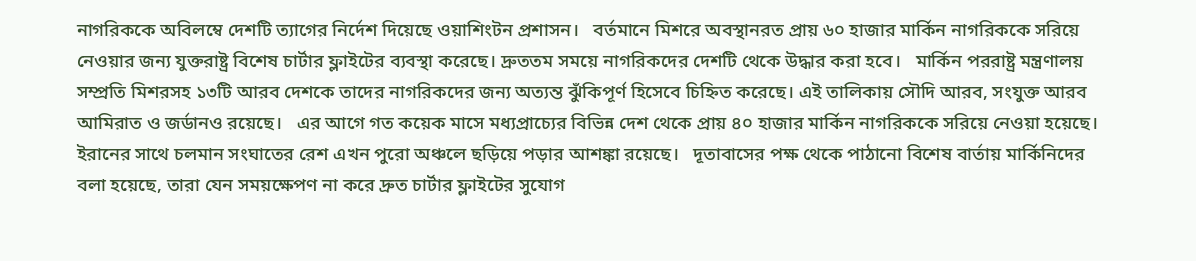নাগরিককে অবিলম্বে দেশটি ত্যাগের নির্দেশ দিয়েছে ওয়াশিংটন প্রশাসন।   বর্তমানে মিশরে অবস্থানরত প্রায় ৬০ হাজার মার্কিন নাগরিককে সরিয়ে নেওয়ার জন্য যুক্তরাষ্ট্র বিশেষ চার্টার ফ্লাইটের ব্যবস্থা করেছে। দ্রুততম সময়ে নাগরিকদের দেশটি থেকে উদ্ধার করা হবে।   মার্কিন পররাষ্ট্র মন্ত্রণালয় সম্প্রতি মিশরসহ ১৩টি আরব দেশকে তাদের নাগরিকদের জন্য অত্যন্ত ঝুঁকিপূর্ণ হিসেবে চিহ্নিত করেছে। এই তালিকায় সৌদি আরব, সংযুক্ত আরব আমিরাত ও জর্ডানও রয়েছে।   এর আগে গত কয়েক মাসে মধ্যপ্রাচ্যের বিভিন্ন দেশ থেকে প্রায় ৪০ হাজার মার্কিন নাগরিককে সরিয়ে নেওয়া হয়েছে। ইরানের সাথে চলমান সংঘাতের রেশ এখন পুরো অঞ্চলে ছড়িয়ে পড়ার আশঙ্কা রয়েছে।   দূতাবাসের পক্ষ থেকে পাঠানো বিশেষ বার্তায় মার্কিনিদের বলা হয়েছে, তারা যেন সময়ক্ষেপণ না করে দ্রুত চার্টার ফ্লাইটের সুযোগ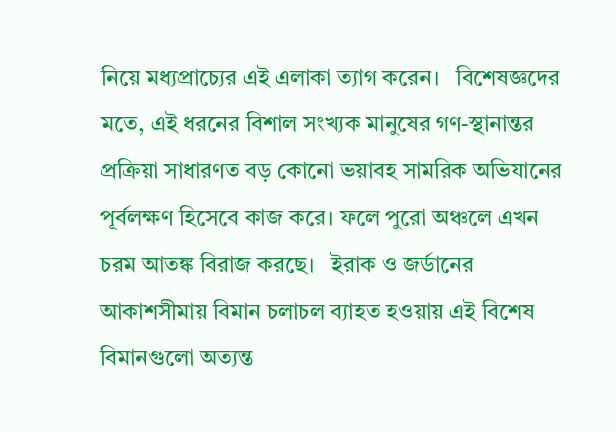নিয়ে মধ্যপ্রাচ্যের এই এলাকা ত্যাগ করেন।   বিশেষজ্ঞদের মতে, এই ধরনের বিশাল সংখ্যক মানুষের গণ-স্থানান্তর প্রক্রিয়া সাধারণত বড় কোনো ভয়াবহ সামরিক অভিযানের পূর্বলক্ষণ হিসেবে কাজ করে। ফলে পুরো অঞ্চলে এখন চরম আতঙ্ক বিরাজ করছে।   ইরাক ও জর্ডানের আকাশসীমায় বিমান চলাচল ব্যাহত হওয়ায় এই বিশেষ বিমানগুলো অত্যন্ত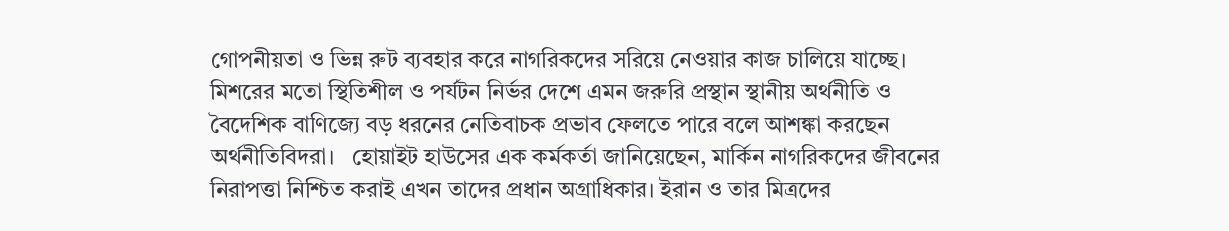গোপনীয়তা ও ভিন্ন রুট ব্যবহার করে নাগরিকদের সরিয়ে নেওয়ার কাজ চালিয়ে যাচ্ছে।   মিশরের মতো স্থিতিশীল ও পর্যটন নির্ভর দেশে এমন জরুরি প্রস্থান স্থানীয় অর্থনীতি ও বৈদেশিক বাণিজ্যে বড় ধরনের নেতিবাচক প্রভাব ফেলতে পারে বলে আশঙ্কা করছেন অর্থনীতিবিদরা।   হোয়াইট হাউসের এক কর্মকর্তা জানিয়েছেন, মার্কিন নাগরিকদের জীবনের নিরাপত্তা নিশ্চিত করাই এখন তাদের প্রধান অগ্রাধিকার। ইরান ও তার মিত্রদের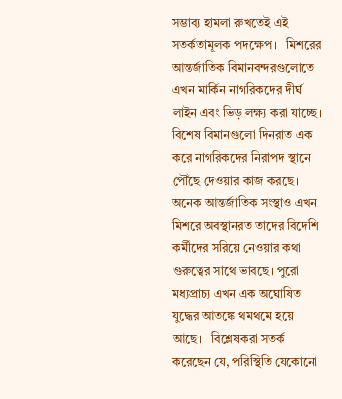সম্ভাব্য হামলা রুখতেই এই সতর্কতামূলক পদক্ষেপ।   মিশরের আন্তর্জাতিক বিমানবন্দরগুলোতে এখন মার্কিন নাগরিকদের দীর্ঘ লাইন এবং ভিড় লক্ষ্য করা যাচ্ছে। বিশেষ বিমানগুলো দিনরাত এক করে নাগরিকদের নিরাপদ স্থানে পৌঁছে দেওয়ার কাজ করছে।   অনেক আন্তর্জাতিক সংস্থাও এখন মিশরে অবস্থানরত তাদের বিদেশি কর্মীদের সরিয়ে নেওয়ার কথা গুরুত্বের সাথে ভাবছে। পুরো মধ্যপ্রাচ্য এখন এক অঘোষিত যুদ্ধের আতঙ্কে থমথমে হয়ে আছে।   বিশ্লেষকরা সতর্ক করেছেন যে, পরিস্থিতি যেকোনো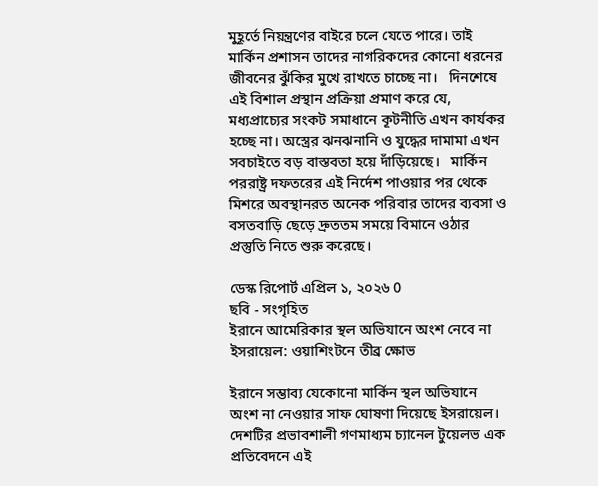মুহূর্তে নিয়ন্ত্রণের বাইরে চলে যেতে পারে। তাই মার্কিন প্রশাসন তাদের নাগরিকদের কোনো ধরনের জীবনের ঝুঁকির মুখে রাখতে চাচ্ছে না।   দিনশেষে এই বিশাল প্রস্থান প্রক্রিয়া প্রমাণ করে যে, মধ্যপ্রাচ্যের সংকট সমাধানে কূটনীতি এখন কার্যকর হচ্ছে না। অস্ত্রের ঝনঝনানি ও যুদ্ধের দামামা এখন সবচাইতে বড় বাস্তবতা হয়ে দাঁড়িয়েছে।   মার্কিন পররাষ্ট্র দফতরের এই নির্দেশ পাওয়ার পর থেকে মিশরে অবস্থানরত অনেক পরিবার তাদের ব্যবসা ও বসতবাড়ি ছেড়ে দ্রুততম সময়ে বিমানে ওঠার প্রস্তুতি নিতে শুরু করেছে।

ডেস্ক রিপোর্ট এপ্রিল ১, ২০২৬ 0
ছবি - সংগৃহিত
ইরানে আমেরিকার স্থল অভিযানে অংশ নেবে না ইসরায়েল: ওয়াশিংটনে তীব্র ক্ষোভ

ইরানে সম্ভাব্য যেকোনো মার্কিন স্থল অভিযানে অংশ না নেওয়ার সাফ ঘোষণা দিয়েছে ইসরায়েল। দেশটির প্রভাবশালী গণমাধ্যম চ্যানেল টুয়েলভ এক প্রতিবেদনে এই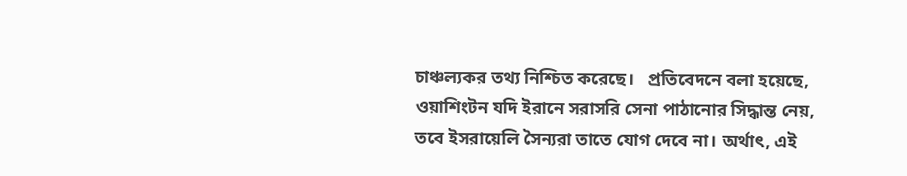চাঞ্চল্যকর তথ্য নিশ্চিত করেছে।   প্রতিবেদনে বলা হয়েছে, ওয়াশিংটন যদি ইরানে সরাসরি সেনা পাঠানোর সিদ্ধান্ত নেয়, তবে ইসরায়েলি সৈন্যরা তাতে যোগ দেবে না। অর্থাৎ, এই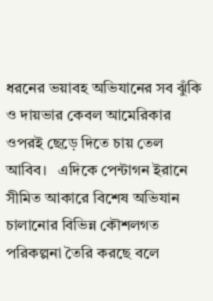ধরনের ভয়াবহ অভিযানের সব ঝুঁকি ও দায়ভার কেবল আমেরিকার ওপরই ছেড়ে দিতে চায় তেল আবিব।   এদিকে পেন্টাগন ইরানে সীমিত আকারে বিশেষ অভিযান চালানোর বিভিন্ন কৌশলগত পরিকল্পনা তৈরি করছে বলে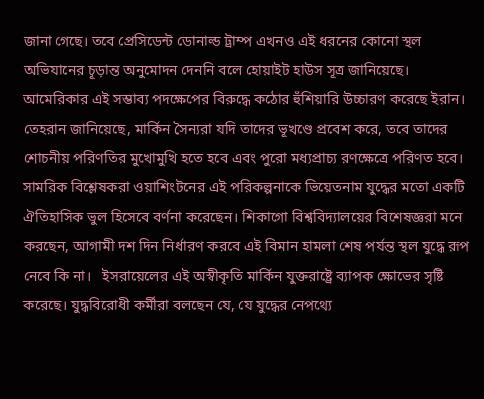জানা গেছে। তবে প্রেসিডেন্ট ডোনাল্ড ট্রাম্প এখনও এই ধরনের কোনো স্থল অভিযানের চূড়ান্ত অনুমোদন দেননি বলে হোয়াইট হাউস সূত্র জানিয়েছে।   আমেরিকার এই সম্ভাব্য পদক্ষেপের বিরুদ্ধে কঠোর হুঁশিয়ারি উচ্চারণ করেছে ইরান। তেহরান জানিয়েছে, মার্কিন সৈন্যরা যদি তাদের ভূখণ্ডে প্রবেশ করে, তবে তাদের শোচনীয় পরিণতির মুখোমুখি হতে হবে এবং পুরো মধ্যপ্রাচ্য রণক্ষেত্রে পরিণত হবে।   সামরিক বিশ্লেষকরা ওয়াশিংটনের এই পরিকল্পনাকে ভিয়েতনাম যুদ্ধের মতো একটি ঐতিহাসিক ভুল হিসেবে বর্ণনা করেছেন। শিকাগো বিশ্ববিদ্যালয়ের বিশেষজ্ঞরা মনে করছেন, আগামী দশ দিন নির্ধারণ করবে এই বিমান হামলা শেষ পর্যন্ত স্থল যুদ্ধে রূপ নেবে কি না।   ইসরায়েলের এই অস্বীকৃতি মার্কিন যুক্তরাষ্ট্রে ব্যাপক ক্ষোভের সৃষ্টি করেছে। যুদ্ধবিরোধী কর্মীরা বলছেন যে, যে যুদ্ধের নেপথ্যে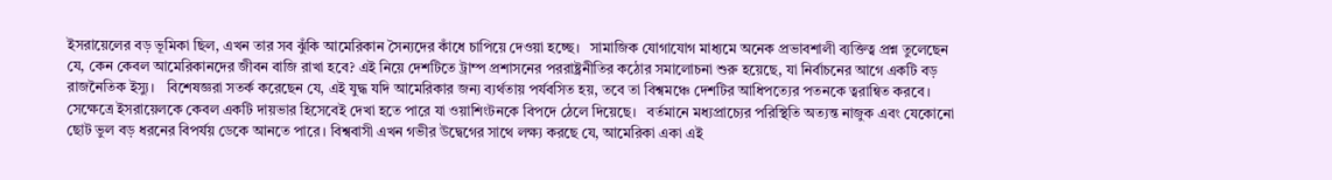ইসরায়েলের বড় ভূমিকা ছিল, এখন তার সব ঝুঁকি আমেরিকান সৈন্যদের কাঁধে চাপিয়ে দেওয়া হচ্ছে।   সামাজিক যোগাযোগ মাধ্যমে অনেক প্রভাবশালী ব্যক্তিত্ব প্রশ্ন তুলেছেন যে, কেন কেবল আমেরিকানদের জীবন বাজি রাখা হবে? এই নিয়ে দেশটিতে ট্রাম্প প্রশাসনের পররাষ্ট্রনীতির কঠোর সমালোচনা শুরু হয়েছে, যা নির্বাচনের আগে একটি বড় রাজনৈতিক ইস্যু।   বিশেষজ্ঞরা সতর্ক করেছেন যে, এই যুদ্ধ যদি আমেরিকার জন্য ব্যর্থতায় পর্যবসিত হয়, তবে তা বিশ্বমঞ্চে দেশটির আধিপত্যের পতনকে ত্বরান্বিত করবে। সেক্ষেত্রে ইসরায়েলকে কেবল একটি দায়ভার হিসেবেই দেখা হতে পারে যা ওয়াশিংটনকে বিপদে ঠেলে দিয়েছে।   বর্তমানে মধ্যপ্রাচ্যের পরিস্থিতি অত্যন্ত নাজুক এবং যেকোনো ছোট ভুল বড় ধরনের বিপর্যয় ডেকে আনতে পারে। বিশ্ববাসী এখন গভীর উদ্বেগের সাথে লক্ষ্য করছে যে, আমেরিকা একা এই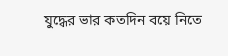যুদ্ধের ভার কতদিন বয়ে নিতে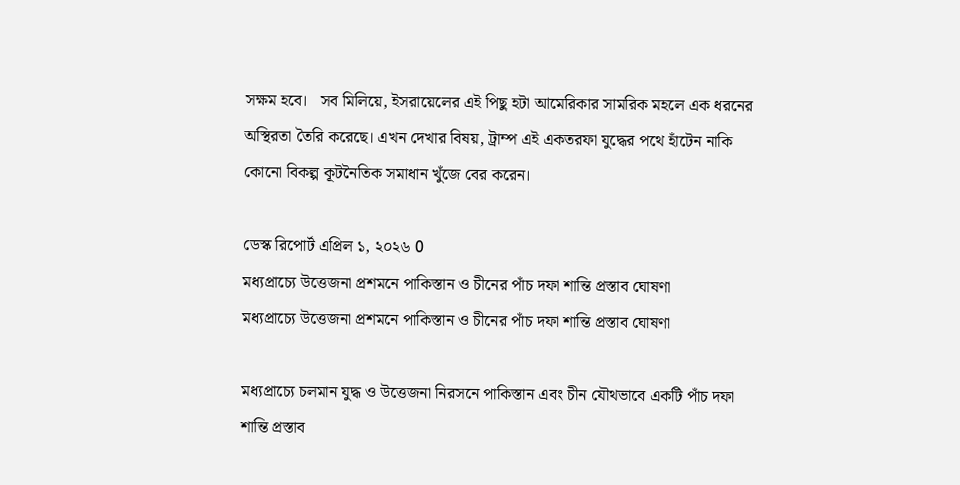সক্ষম হবে।   সব মিলিয়ে, ইসরায়েলের এই পিছু হটা আমেরিকার সামরিক মহলে এক ধরনের অস্থিরতা তৈরি করেছে। এখন দেখার বিষয়, ট্রাম্প এই একতরফা যুদ্ধের পথে হাঁটেন নাকি কোনো বিকল্প কূটনৈতিক সমাধান খুঁজে বের করেন।

ডেস্ক রিপোর্ট এপ্রিল ১, ২০২৬ 0
মধ্যপ্রাচ্যে উত্তেজনা প্রশমনে পাকিস্তান ও চীনের পাঁচ দফা শান্তি প্রস্তাব ঘোষণা
মধ্যপ্রাচ্যে উত্তেজনা প্রশমনে পাকিস্তান ও চীনের পাঁচ দফা শান্তি প্রস্তাব ঘোষণা

মধ্যপ্রাচ্যে চলমান যুদ্ধ ও উত্তেজনা নিরসনে পাকিস্তান এবং চীন যৌথভাবে একটি পাঁচ দফা শান্তি প্রস্তাব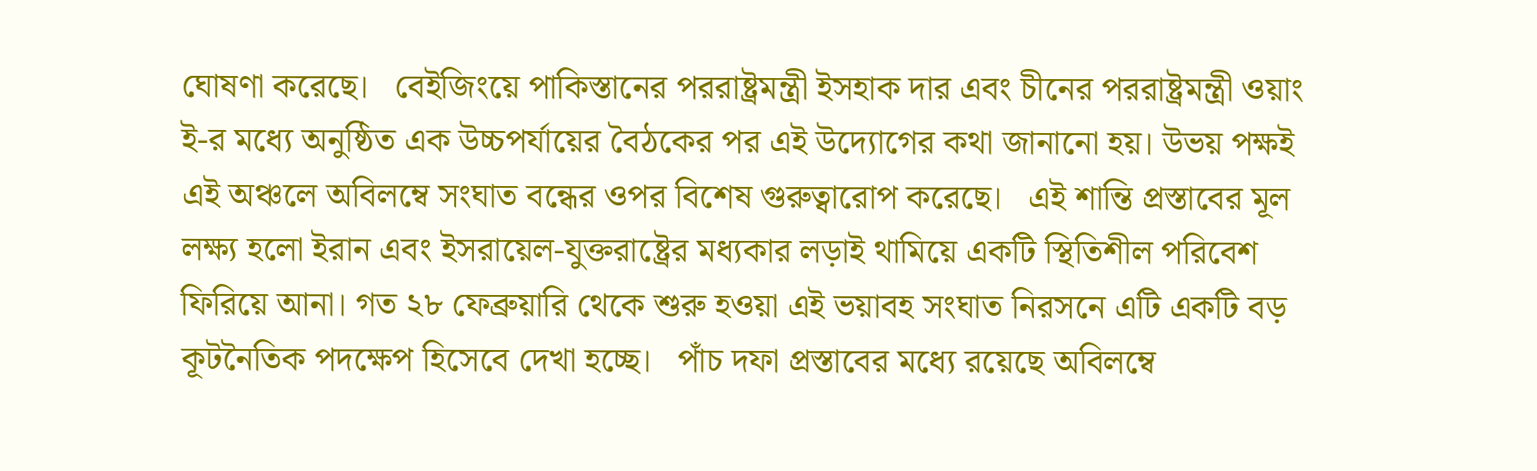ঘোষণা করেছে।   বেইজিংয়ে পাকিস্তানের পররাষ্ট্রমন্ত্রী ইসহাক দার এবং চীনের পররাষ্ট্রমন্ত্রী ওয়াং ই-র মধ্যে অনুষ্ঠিত এক উচ্চপর্যায়ের বৈঠকের পর এই উদ্যোগের কথা জানানো হয়। উভয় পক্ষই এই অঞ্চলে অবিলম্বে সংঘাত বন্ধের ওপর বিশেষ গুরুত্বারোপ করেছে।   এই শান্তি প্রস্তাবের মূল লক্ষ্য হলো ইরান এবং ইসরায়েল-যুক্তরাষ্ট্রের মধ্যকার লড়াই থামিয়ে একটি স্থিতিশীল পরিবেশ ফিরিয়ে আনা। গত ২৮ ফেব্রুয়ারি থেকে শুরু হওয়া এই ভয়াবহ সংঘাত নিরসনে এটি একটি বড় কূটনৈতিক পদক্ষেপ হিসেবে দেখা হচ্ছে।   পাঁচ দফা প্রস্তাবের মধ্যে রয়েছে অবিলম্বে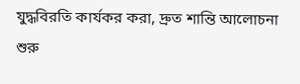যুদ্ধবিরতি কার্যকর করা, দ্রুত শান্তি আলোচনা শুরু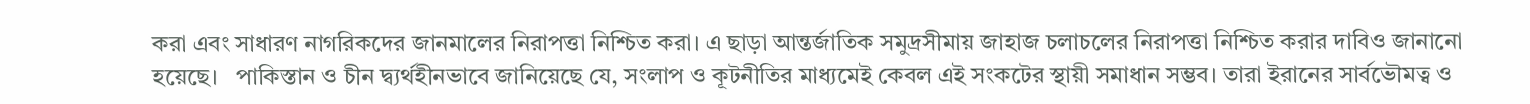করা এবং সাধারণ নাগরিকদের জানমালের নিরাপত্তা নিশ্চিত করা। এ ছাড়া আন্তর্জাতিক সমুদ্রসীমায় জাহাজ চলাচলের নিরাপত্তা নিশ্চিত করার দাবিও জানানো হয়েছে।   পাকিস্তান ও চীন দ্ব্যর্থহীনভাবে জানিয়েছে যে, সংলাপ ও কূটনীতির মাধ্যমেই কেবল এই সংকটের স্থায়ী সমাধান সম্ভব। তারা ইরানের সার্বভৌমত্ব ও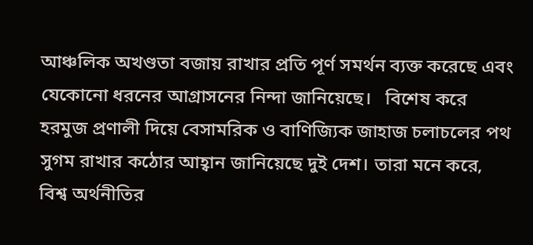আঞ্চলিক অখণ্ডতা বজায় রাখার প্রতি পূর্ণ সমর্থন ব্যক্ত করেছে এবং যেকোনো ধরনের আগ্রাসনের নিন্দা জানিয়েছে।   বিশেষ করে হরমুজ প্রণালী দিয়ে বেসামরিক ও বাণিজ্যিক জাহাজ চলাচলের পথ সুগম রাখার কঠোর আহ্বান জানিয়েছে দুই দেশ। তারা মনে করে, বিশ্ব অর্থনীতির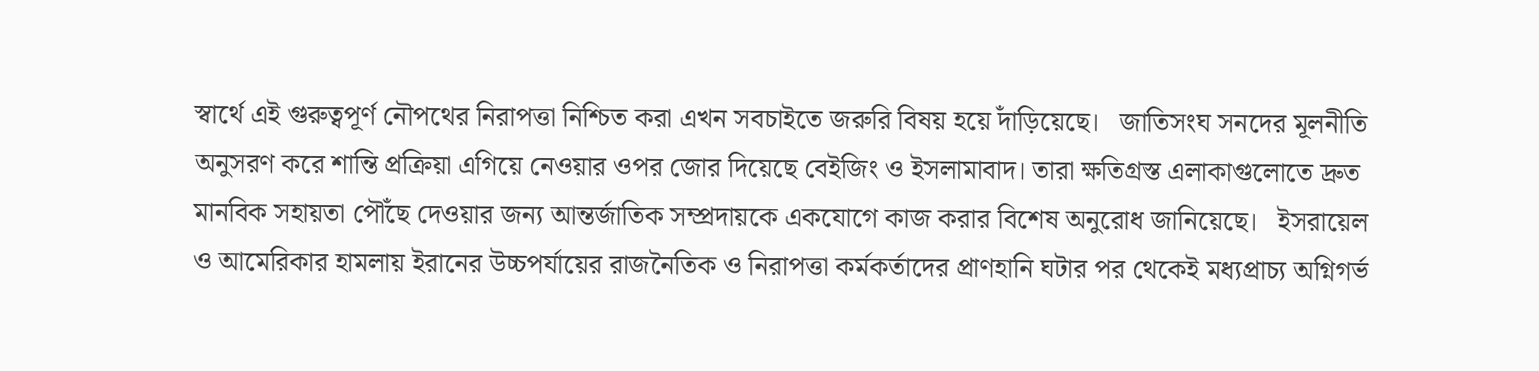স্বার্থে এই গুরুত্বপূর্ণ নৌপথের নিরাপত্তা নিশ্চিত করা এখন সবচাইতে জরুরি বিষয় হয়ে দাঁড়িয়েছে।   জাতিসংঘ সনদের মূলনীতি অনুসরণ করে শান্তি প্রক্রিয়া এগিয়ে নেওয়ার ওপর জোর দিয়েছে বেইজিং ও ইসলামাবাদ। তারা ক্ষতিগ্রস্ত এলাকাগুলোতে দ্রুত মানবিক সহায়তা পৌঁছে দেওয়ার জন্য আন্তর্জাতিক সম্প্রদায়কে একযোগে কাজ করার বিশেষ অনুরোধ জানিয়েছে।   ইসরায়েল ও আমেরিকার হামলায় ইরানের উচ্চপর্যায়ের রাজনৈতিক ও নিরাপত্তা কর্মকর্তাদের প্রাণহানি ঘটার পর থেকেই মধ্যপ্রাচ্য অগ্নিগর্ভ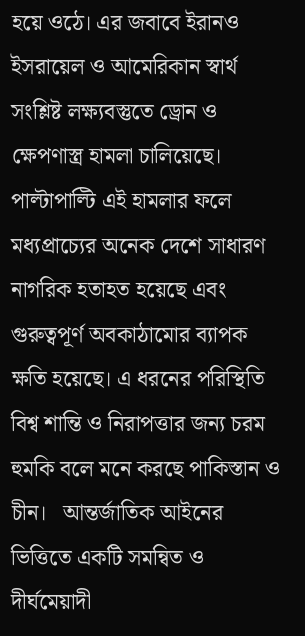হয়ে ওঠে। এর জবাবে ইরানও ইসরায়েল ও আমেরিকান স্বার্থ সংশ্লিষ্ট লক্ষ্যবস্তুতে ড্রোন ও ক্ষেপণাস্ত্র হামলা চালিয়েছে।   পাল্টাপাল্টি এই হামলার ফলে মধ্যপ্রাচ্যের অনেক দেশে সাধারণ নাগরিক হতাহত হয়েছে এবং গুরুত্বপূর্ণ অবকাঠামোর ব্যাপক ক্ষতি হয়েছে। এ ধরনের পরিস্থিতি বিশ্ব শান্তি ও নিরাপত্তার জন্য চরম হুমকি বলে মনে করছে পাকিস্তান ও চীন।   আন্তর্জাতিক আইনের ভিত্তিতে একটি সমন্বিত ও দীর্ঘমেয়াদী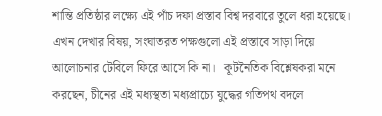শান্তি প্রতিষ্ঠার লক্ষ্যে এই পাঁচ দফা প্রস্তাব বিশ্ব দরবারে তুলে ধরা হয়েছে। এখন দেখার বিষয়, সংঘাতরত পক্ষগুলো এই প্রস্তাবে সাড়া দিয়ে আলোচনার টেবিলে ফিরে আসে কি না।   কূটনৈতিক বিশ্লেষকরা মনে করছেন, চীনের এই মধ্যস্থতা মধ্যপ্রাচ্যে যুদ্ধের গতিপথ বদলে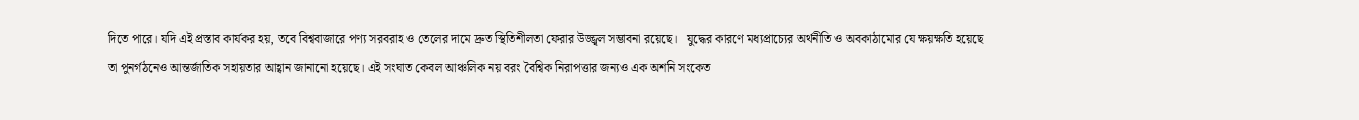দিতে পারে। যদি এই প্রস্তাব কার্যকর হয়, তবে বিশ্ববাজারে পণ্য সরবরাহ ও তেলের দামে দ্রুত স্থিতিশীলতা ফেরার উজ্জ্বল সম্ভাবনা রয়েছে।   যুদ্ধের কারণে মধ্যপ্রাচ্যের অর্থনীতি ও অবকাঠামোর যে ক্ষয়ক্ষতি হয়েছে তা পুনর্গঠনেও আন্তর্জাতিক সহায়তার আহ্বান জানানো হয়েছে। এই সংঘাত কেবল আঞ্চলিক নয় বরং বৈশ্বিক নিরাপত্তার জন্যও এক অশনি সংকেত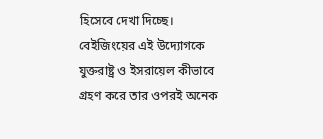হিসেবে দেখা দিচ্ছে। বেইজিংয়ের এই উদ্যোগকে যুক্তরাষ্ট্র ও ইসরায়েল কীভাবে গ্রহণ করে তার ওপরই অনেক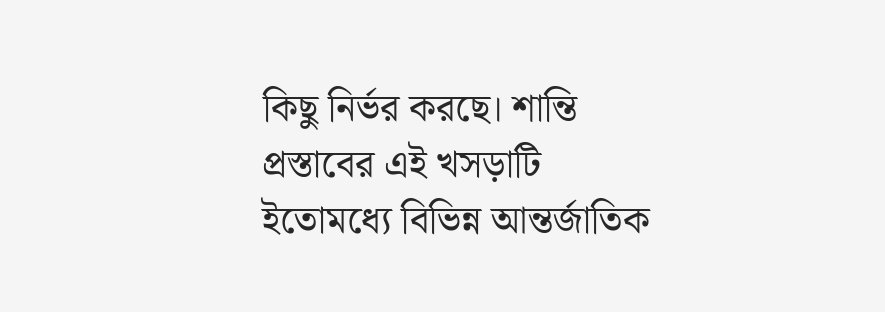কিছু নির্ভর করছে। শান্তি প্রস্তাবের এই খসড়াটি ইতোমধ্যে বিভিন্ন আন্তর্জাতিক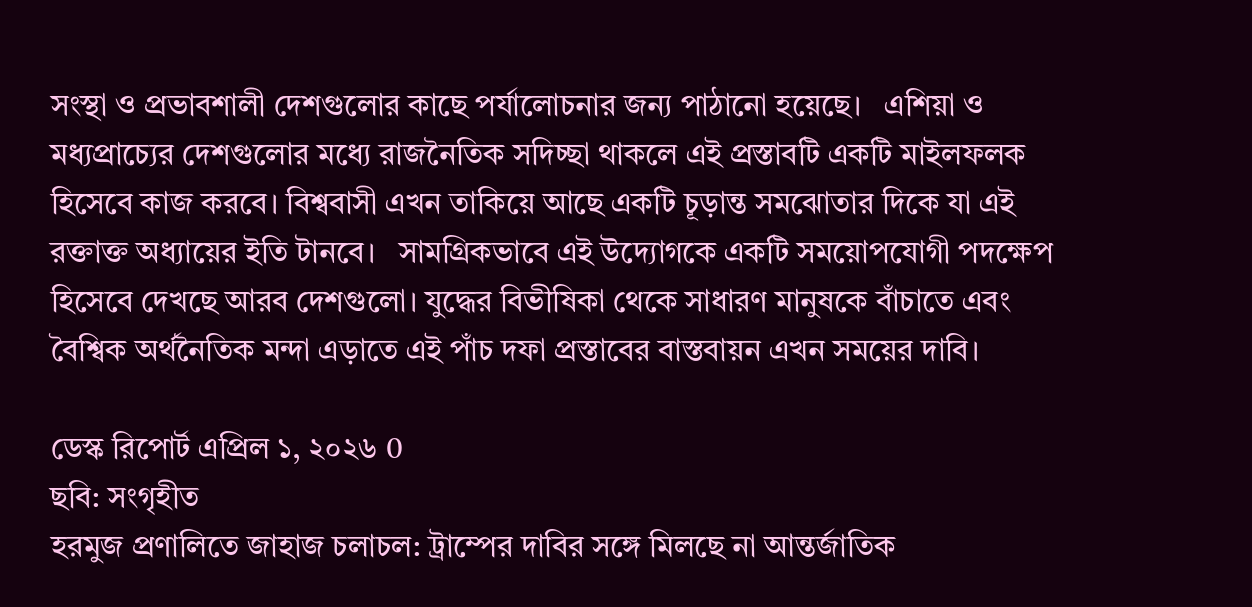সংস্থা ও প্রভাবশালী দেশগুলোর কাছে পর্যালোচনার জন্য পাঠানো হয়েছে।   এশিয়া ও মধ্যপ্রাচ্যের দেশগুলোর মধ্যে রাজনৈতিক সদিচ্ছা থাকলে এই প্রস্তাবটি একটি মাইলফলক হিসেবে কাজ করবে। বিশ্ববাসী এখন তাকিয়ে আছে একটি চূড়ান্ত সমঝোতার দিকে যা এই রক্তাক্ত অধ্যায়ের ইতি টানবে।   সামগ্রিকভাবে এই উদ্যোগকে একটি সময়োপযোগী পদক্ষেপ হিসেবে দেখছে আরব দেশগুলো। যুদ্ধের বিভীষিকা থেকে সাধারণ মানুষকে বাঁচাতে এবং বৈশ্বিক অর্থনৈতিক মন্দা এড়াতে এই পাঁচ দফা প্রস্তাবের বাস্তবায়ন এখন সময়ের দাবি।

ডেস্ক রিপোর্ট এপ্রিল ১, ২০২৬ 0
ছবি: সংগৃহীত
হরমুজ প্রণালিতে জাহাজ চলাচল: ট্রাম্পের দাবির সঙ্গে মিলছে না আন্তর্জাতিক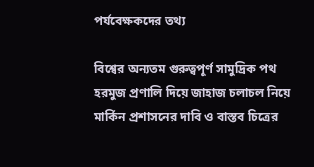পর্যবেক্ষকদের তথ্য

বিশ্বের অন্যতম গুরুত্বপূর্ণ সামুদ্রিক পথ হরমুজ প্রণালি দিয়ে জাহাজ চলাচল নিয়ে মার্কিন প্রশাসনের দাবি ও বাস্তব চিত্রের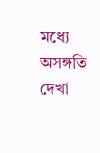মধ্যে অসঙ্গতি দেখা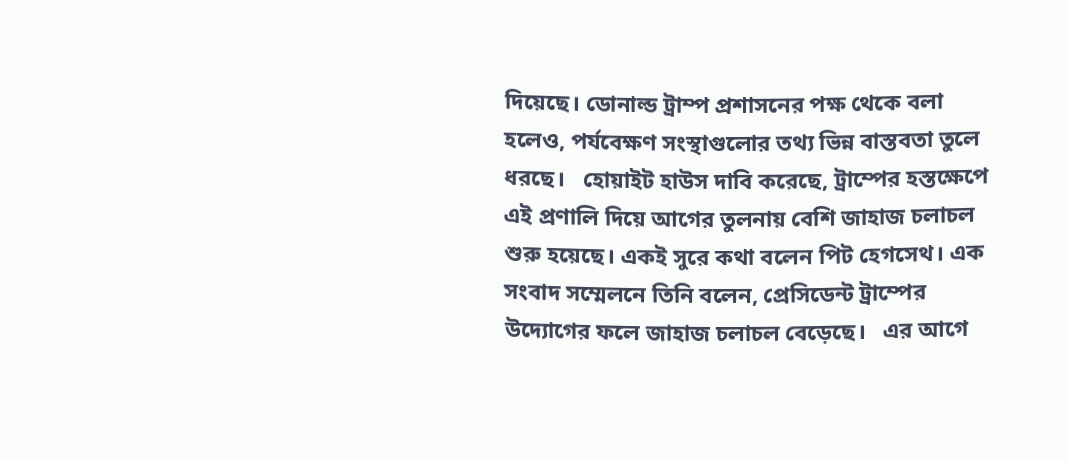দিয়েছে। ডোনাল্ড ট্রাম্প প্রশাসনের পক্ষ থেকে বলা হলেও, পর্যবেক্ষণ সংস্থাগুলোর তথ্য ভিন্ন বাস্তবতা তুলে ধরছে।   হোয়াইট হাউস দাবি করেছে, ট্রাম্পের হস্তক্ষেপে এই প্রণালি দিয়ে আগের তুলনায় বেশি জাহাজ চলাচল শুরু হয়েছে। একই সুরে কথা বলেন পিট হেগসেথ। এক সংবাদ সম্মেলনে তিনি বলেন, প্রেসিডেন্ট ট্রাম্পের উদ্যোগের ফলে জাহাজ চলাচল বেড়েছে।   এর আগে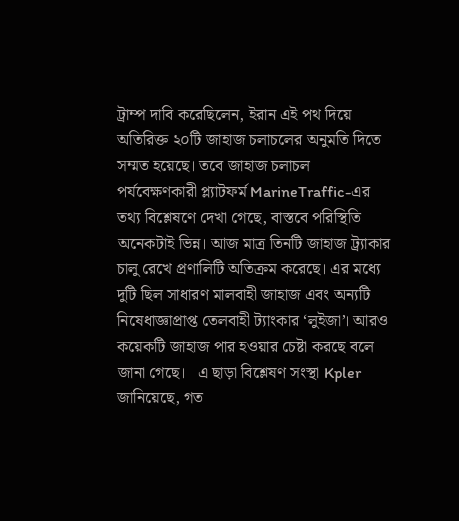ট্রাম্প দাবি করেছিলেন, ইরান এই পথ দিয়ে অতিরিক্ত ২০টি জাহাজ চলাচলের অনুমতি দিতে সম্মত হয়েছে। তবে জাহাজ চলাচল পর্যবেক্ষণকারী প্ল্যাটফর্ম MarineTraffic-এর তথ্য বিশ্লেষণে দেখা গেছে, বাস্তবে পরিস্থিতি অনেকটাই ভিন্ন। আজ মাত্র তিনটি জাহাজ ট্র্যাকার চালু রেখে প্রণালিটি অতিক্রম করেছে। এর মধ্যে দুটি ছিল সাধারণ মালবাহী জাহাজ এবং অন্যটি নিষেধাজ্ঞাপ্রাপ্ত তেলবাহী ট্যাংকার ‘লুইজা’। আরও কয়েকটি জাহাজ পার হওয়ার চেষ্টা করছে বলে জানা গেছে।   এ ছাড়া বিশ্লেষণ সংস্থা Kpler জানিয়েছে, গত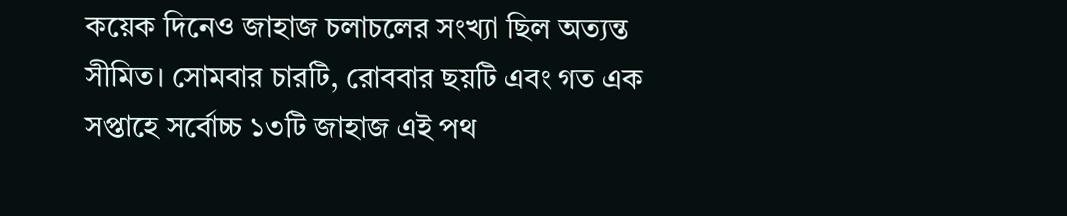কয়েক দিনেও জাহাজ চলাচলের সংখ্যা ছিল অত্যন্ত সীমিত। সোমবার চারটি, রোববার ছয়টি এবং গত এক সপ্তাহে সর্বোচ্চ ১৩টি জাহাজ এই পথ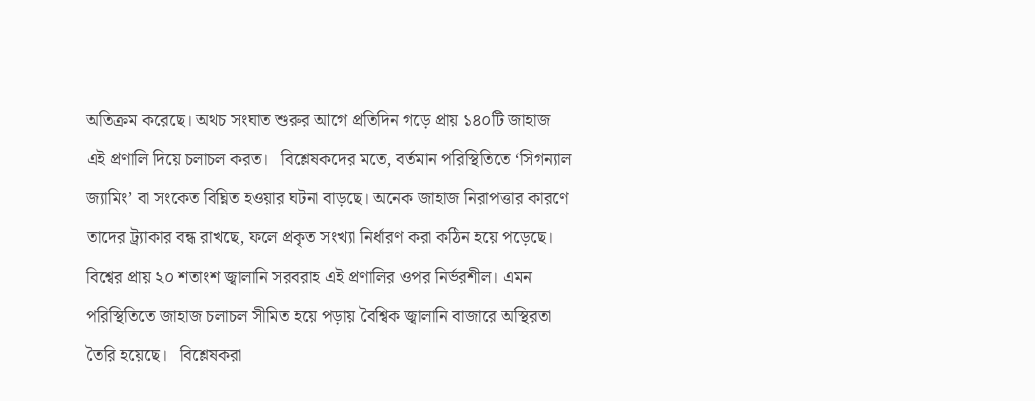অতিক্রম করেছে। অথচ সংঘাত শুরুর আগে প্রতিদিন গড়ে প্রায় ১৪০টি জাহাজ এই প্রণালি দিয়ে চলাচল করত।   বিশ্লেষকদের মতে, বর্তমান পরিস্থিতিতে ‘সিগন্যাল জ্যামিং’ বা সংকেত বিঘ্নিত হওয়ার ঘটনা বাড়ছে। অনেক জাহাজ নিরাপত্তার কারণে তাদের ট্র্যাকার বন্ধ রাখছে, ফলে প্রকৃত সংখ্যা নির্ধারণ করা কঠিন হয়ে পড়েছে। বিশ্বের প্রায় ২০ শতাংশ জ্বালানি সরবরাহ এই প্রণালির ওপর নির্ভরশীল। এমন পরিস্থিতিতে জাহাজ চলাচল সীমিত হয়ে পড়ায় বৈশ্বিক জ্বালানি বাজারে অস্থিরতা তৈরি হয়েছে।   বিশ্লেষকরা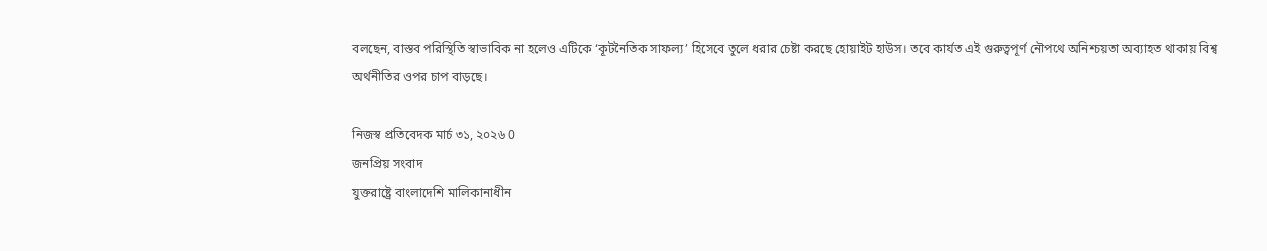বলছেন, বাস্তব পরিস্থিতি স্বাভাবিক না হলেও এটিকে ‘কূটনৈতিক সাফল্য’ হিসেবে তুলে ধরার চেষ্টা করছে হোয়াইট হাউস। তবে কার্যত এই গুরুত্বপূর্ণ নৌপথে অনিশ্চয়তা অব্যাহত থাকায় বিশ্ব অর্থনীতির ওপর চাপ বাড়ছে।

নিজস্ব প্রতিবেদক মার্চ ৩১, ২০২৬ 0
জনপ্রিয় সংবাদ
যুক্তরাষ্ট্রে বাংলাদেশি মালিকানাধীন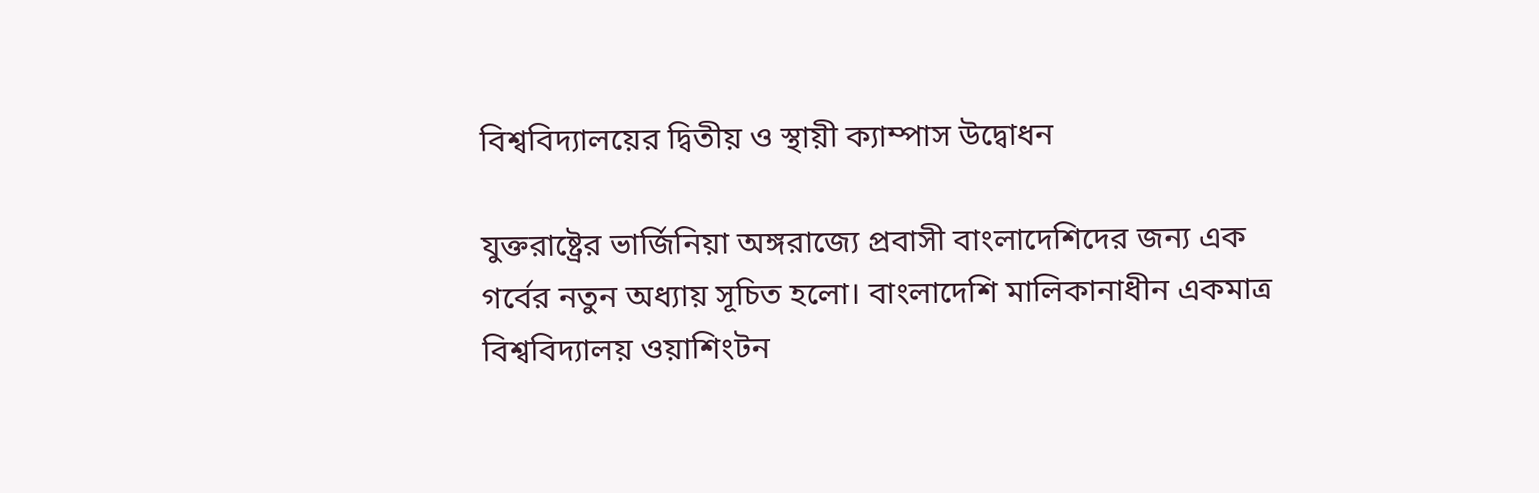বিশ্ববিদ্যালয়ের দ্বিতীয় ও স্থায়ী ক্যাম্পাস উদ্বোধন

যুক্তরাষ্ট্রের ভার্জিনিয়া অঙ্গরাজ্যে প্রবাসী বাংলাদেশিদের জন্য এক গর্বের নতুন অধ্যায় সূচিত হলো। বাংলাদেশি মালিকানাধীন একমাত্র বিশ্ববিদ্যালয় ওয়াশিংটন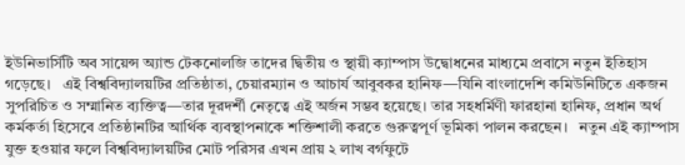ইউনিভার্সিটি অব সায়েন্স অ্যান্ড টেকনোলজি তাদের দ্বিতীয় ও স্থায়ী ক্যাম্পাস উদ্বোধনের মাধ্যমে প্রবাসে নতুন ইতিহাস গড়েছে।   এই বিশ্ববিদ্যালয়টির প্রতিষ্ঠাতা, চেয়ারম্যান ও আচার্য আবুবকর হানিফ—যিনি বাংলাদেশি কমিউনিটিতে একজন সুপরিচিত ও সম্মানিত ব্যক্তিত্ব—তার দূরদর্শী নেতৃত্বে এই অর্জন সম্ভব হয়েছে। তার সহধর্মিণী ফারহানা হানিফ, প্রধান অর্থ কর্মকর্তা হিসেবে প্রতিষ্ঠানটির আর্থিক ব্যবস্থাপনাকে শক্তিশালী করতে গুরুত্বপূর্ণ ভূমিকা পালন করছেন।   নতুন এই ক্যাম্পাস যুক্ত হওয়ার ফলে বিশ্ববিদ্যালয়টির মোট পরিসর এখন প্রায় ২ লাখ বর্গফুটে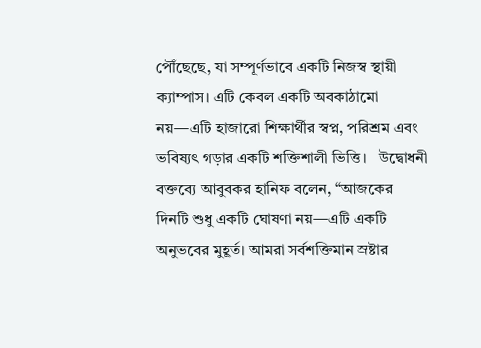পৌঁছেছে, যা সম্পূর্ণভাবে একটি নিজস্ব স্থায়ী ক্যাম্পাস। এটি কেবল একটি অবকাঠামো নয়—এটি হাজারো শিক্ষার্থীর স্বপ্ন, পরিশ্রম এবং ভবিষ্যৎ গড়ার একটি শক্তিশালী ভিত্তি।   উদ্বোধনী বক্তব্যে আবুবকর হানিফ বলেন, “আজকের দিনটি শুধু একটি ঘোষণা নয়—এটি একটি অনুভবের মুহূর্ত। আমরা সর্বশক্তিমান স্রষ্টার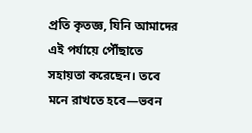প্রতি কৃতজ্ঞ, যিনি আমাদের এই পর্যায়ে পৌঁছাতে সহায়তা করেছেন। তবে মনে রাখতে হবে—ভবন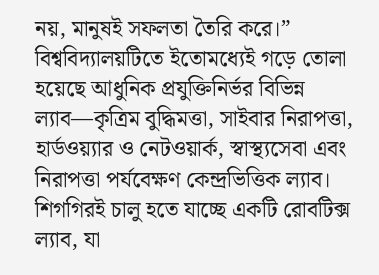নয়, মানুষই সফলতা তৈরি করে।”   বিশ্ববিদ্যালয়টিতে ইতোমধ্যেই গড়ে তোলা হয়েছে আধুনিক প্রযুক্তিনির্ভর বিভিন্ন ল্যাব—কৃত্রিম বুদ্ধিমত্তা, সাইবার নিরাপত্তা, হার্ডওয়্যার ও নেটওয়ার্ক, স্বাস্থ্যসেবা এবং নিরাপত্তা পর্যবেক্ষণ কেন্দ্রভিত্তিক ল্যাব। শিগগিরই চালু হতে যাচ্ছে একটি রোবটিক্স ল্যাব, যা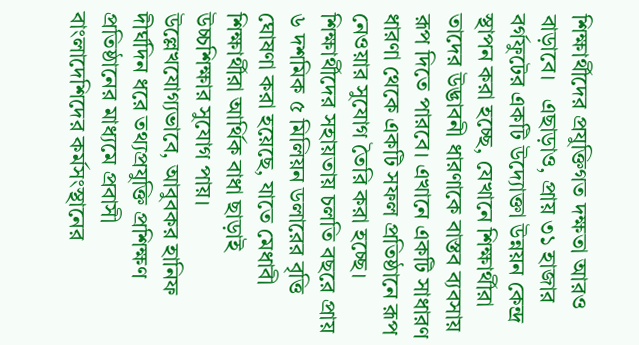শিক্ষার্থীদের প্রযুক্তিগত দক্ষতা আরও বাড়াবে।   এছাড়াও, প্রায় ৩১ হাজার বর্গফুটের একটি উদ্যোক্তা উন্নয়ন কেন্দ্র স্থাপন করা হচ্ছে, যেখানে শিক্ষার্থীরা তাদের উদ্ভাবনী ধারণাকে বাস্তব ব্যবসায় রূপ দিতে পারবে। এখানে একটি সাধারণ ধারণা থেকে একটি সফল প্রতিষ্ঠানে রূপ নেওয়ার সুযোগ তৈরি করা হচ্ছে।   শিক্ষার্থীদের সহায়তায় চলতি বছরে প্রায় ৬ দশমিক ৫ মিলিয়ন ডলারের বৃত্তি ঘোষণা করা হয়েছে, যাতে মেধাবী শিক্ষার্থীরা আর্থিক বাধা ছাড়াই উচ্চশিক্ষার সুযোগ পায়।   উল্লেখযোগ্যভাবে, আবুবকর হানিফ দীর্ঘদিন ধরে তথ্যপ্রযুক্তি প্রশিক্ষণ প্রতিষ্ঠানের মাধ্যমে প্রবাসী বাংলাদেশিদের কর্মসংস্থানের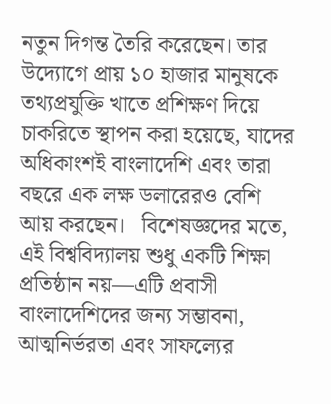নতুন দিগন্ত তৈরি করেছেন। তার উদ্যোগে প্রায় ১০ হাজার মানুষকে তথ্যপ্রযুক্তি খাতে প্রশিক্ষণ দিয়ে চাকরিতে স্থাপন করা হয়েছে, যাদের অধিকাংশই বাংলাদেশি এবং তারা বছরে এক লক্ষ ডলারেরও বেশি আয় করছেন।   বিশেষজ্ঞদের মতে, এই বিশ্ববিদ্যালয় শুধু একটি শিক্ষা প্রতিষ্ঠান নয়—এটি প্রবাসী বাংলাদেশিদের জন্য সম্ভাবনা, আত্মনির্ভরতা এবং সাফল্যের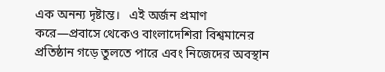এক অনন্য দৃষ্টান্ত।   এই অর্জন প্রমাণ করে—প্রবাসে থেকেও বাংলাদেশিরা বিশ্বমানের প্রতিষ্ঠান গড়ে তুলতে পারে এবং নিজেদের অবস্থান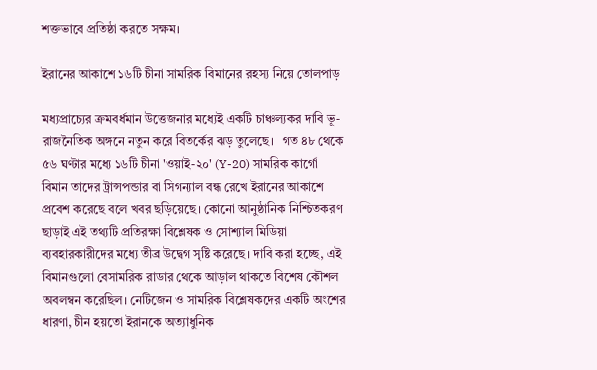শক্তভাবে প্রতিষ্ঠা করতে সক্ষম।

ইরানের আকাশে ১৬টি চীনা সামরিক বিমানের রহস্য নিয়ে তোলপাড়

মধ্যপ্রাচ্যের ক্রমবর্ধমান উত্তেজনার মধ্যেই একটি চাঞ্চল্যকর দাবি ভূ-রাজনৈতিক অঙ্গনে নতুন করে বিতর্কের ঝড় তুলেছে।   গত ৪৮ থেকে ৫৬ ঘণ্টার মধ্যে ১৬টি চীনা 'ওয়াই-২০' (Y-20) সামরিক কার্গো বিমান তাদের ট্রান্সপন্ডার বা সিগন্যাল বন্ধ রেখে ইরানের আকাশে প্রবেশ করেছে বলে খবর ছড়িয়েছে। কোনো আনুষ্ঠানিক নিশ্চিতকরণ ছাড়াই এই তথ্যটি প্রতিরক্ষা বিশ্লেষক ও সোশ্যাল মিডিয়া ব্যবহারকারীদের মধ্যে তীব্র উদ্বেগ সৃষ্টি করেছে। দাবি করা হচ্ছে, এই বিমানগুলো বেসামরিক রাডার থেকে আড়াল থাকতে বিশেষ কৌশল অবলম্বন করেছিল। নেটিজেন ও সামরিক বিশ্লেষকদের একটি অংশের ধারণা, চীন হয়তো ইরানকে অত্যাধুনিক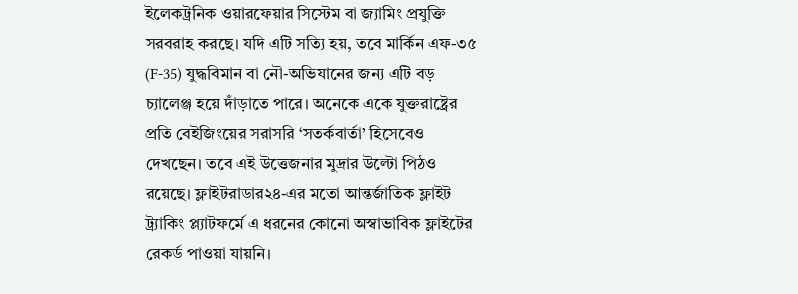ইলেকট্রনিক ওয়ারফেয়ার সিস্টেম বা জ্যামিং প্রযুক্তি সরবরাহ করছে। যদি এটি সত্যি হয়, তবে মার্কিন এফ-৩৫ (F-35) যুদ্ধবিমান বা নৌ-অভিযানের জন্য এটি বড় চ্যালেঞ্জ হয়ে দাঁড়াতে পারে। অনেকে একে যুক্তরাষ্ট্রের প্রতি বেইজিংয়ের সরাসরি ‘সতর্কবার্তা’ হিসেবেও দেখছেন। তবে এই উত্তেজনার মুদ্রার উল্টো পিঠও রয়েছে। ফ্লাইটরাডার২৪-এর মতো আন্তর্জাতিক ফ্লাইট ট্র্যাকিং প্ল্যাটফর্মে এ ধরনের কোনো অস্বাভাবিক ফ্লাইটের রেকর্ড পাওয়া যায়নি।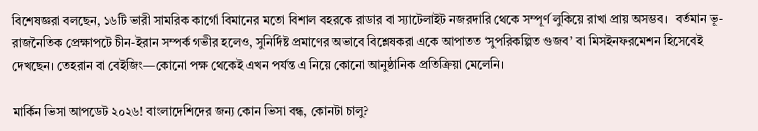বিশেষজ্ঞরা বলছেন, ১৬টি ভারী সামরিক কার্গো বিমানের মতো বিশাল বহরকে রাডার বা স্যাটেলাইট নজরদারি থেকে সম্পূর্ণ লুকিয়ে রাখা প্রায় অসম্ভব।  বর্তমান ভূ-রাজনৈতিক প্রেক্ষাপটে চীন-ইরান সম্পর্ক গভীর হলেও, সুনির্দিষ্ট প্রমাণের অভাবে বিশ্লেষকরা একে আপাতত ‘সুপরিকল্পিত গুজব’ বা মিসইনফরমেশন হিসেবেই দেখছেন। তেহরান বা বেইজিং—কোনো পক্ষ থেকেই এখন পর্যন্ত এ নিয়ে কোনো আনুষ্ঠানিক প্রতিক্রিয়া মেলেনি।

মার্কিন ভিসা আপডেট ২০২৬! বাংলাদেশিদের জন্য কোন ভিসা বন্ধ, কোনটা চালু?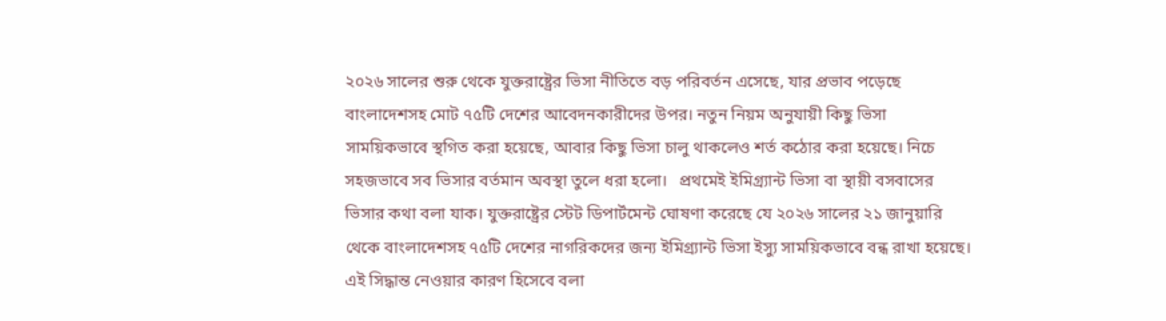২০২৬ সালের শুরু থেকে যুক্তরাষ্ট্রের ভিসা নীতিতে বড় পরিবর্তন এসেছে, যার প্রভাব পড়েছে বাংলাদেশসহ মোট ৭৫টি দেশের আবেদনকারীদের উপর। নতুন নিয়ম অনুযায়ী কিছু ভিসা সাময়িকভাবে স্থগিত করা হয়েছে, আবার কিছু ভিসা চালু থাকলেও শর্ত কঠোর করা হয়েছে। নিচে সহজভাবে সব ভিসার বর্তমান অবস্থা তুলে ধরা হলো।   প্রথমেই ইমিগ্র্যান্ট ভিসা বা স্থায়ী বসবাসের ভিসার কথা বলা যাক। যুক্তরাষ্ট্রের স্টেট ডিপার্টমেন্ট ঘোষণা করেছে যে ২০২৬ সালের ২১ জানুয়ারি থেকে বাংলাদেশসহ ৭৫টি দেশের নাগরিকদের জন্য ইমিগ্র্যান্ট ভিসা ইস্যু সাময়িকভাবে বন্ধ রাখা হয়েছে। এই সিদ্ধান্ত নেওয়ার কারণ হিসেবে বলা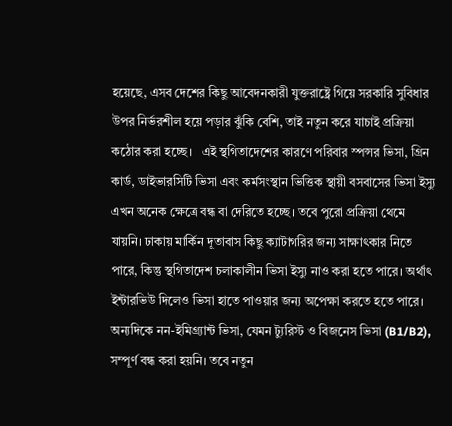হয়েছে, এসব দেশের কিছু আবেদনকারী যুক্তরাষ্ট্রে গিয়ে সরকারি সুবিধার উপর নির্ভরশীল হয়ে পড়ার ঝুঁকি বেশি, তাই নতুন করে যাচাই প্রক্রিয়া কঠোর করা হচ্ছে।   এই স্থগিতাদেশের কারণে পরিবার স্পন্সর ভিসা, গ্রিন কার্ড, ডাইভারসিটি ভিসা এবং কর্মসংস্থান ভিত্তিক স্থায়ী বসবাসের ভিসা ইস্যু এখন অনেক ক্ষেত্রে বন্ধ বা দেরিতে হচ্ছে। তবে পুরো প্রক্রিয়া থেমে যায়নি। ঢাকায় মার্কিন দূতাবাস কিছু ক্যাটাগরির জন্য সাক্ষাৎকার নিতে পারে, কিন্তু স্থগিতাদেশ চলাকালীন ভিসা ইস্যু নাও করা হতে পারে। অর্থাৎ ইন্টারভিউ দিলেও ভিসা হাতে পাওয়ার জন্য অপেক্ষা করতে হতে পারে।   অন্যদিকে নন-ইমিগ্র্যান্ট ভিসা, যেমন ট্যুরিস্ট ও বিজনেস ভিসা (B1/B2), সম্পূর্ণ বন্ধ করা হয়নি। তবে নতুন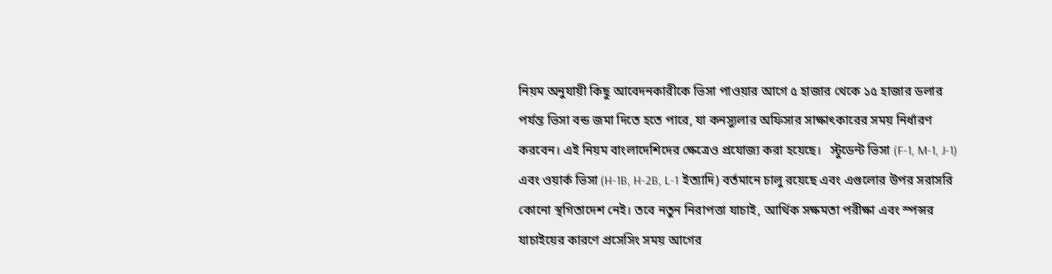নিয়ম অনুযায়ী কিছু আবেদনকারীকে ভিসা পাওয়ার আগে ৫ হাজার থেকে ১৫ হাজার ডলার পর্যন্ত ভিসা বন্ড জমা দিতে হতে পারে, যা কনস্যুলার অফিসার সাক্ষাৎকারের সময় নির্ধারণ করবেন। এই নিয়ম বাংলাদেশিদের ক্ষেত্রেও প্রযোজ্য করা হয়েছে।   স্টুডেন্ট ভিসা (F-1, M-1, J-1) এবং ওয়ার্ক ভিসা (H-1B, H-2B, L-1 ইত্যাদি) বর্তমানে চালু রয়েছে এবং এগুলোর উপর সরাসরি কোনো স্থগিতাদেশ নেই। তবে নতুন নিরাপত্তা যাচাই, আর্থিক সক্ষমতা পরীক্ষা এবং স্পন্সর যাচাইয়ের কারণে প্রসেসিং সময় আগের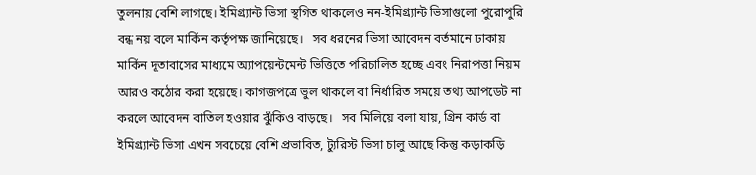তুলনায় বেশি লাগছে। ইমিগ্র্যান্ট ভিসা স্থগিত থাকলেও নন-ইমিগ্র্যান্ট ভিসাগুলো পুরোপুরি বন্ধ নয় বলে মার্কিন কর্তৃপক্ষ জানিয়েছে।   সব ধরনের ভিসা আবেদন বর্তমানে ঢাকায় মার্কিন দূতাবাসের মাধ্যমে অ্যাপয়েন্টমেন্ট ভিত্তিতে পরিচালিত হচ্ছে এবং নিরাপত্তা নিয়ম আরও কঠোর করা হয়েছে। কাগজপত্রে ভুল থাকলে বা নির্ধারিত সময়ে তথ্য আপডেট না করলে আবেদন বাতিল হওয়ার ঝুঁকিও বাড়ছে।   সব মিলিয়ে বলা যায়, গ্রিন কার্ড বা ইমিগ্র্যান্ট ভিসা এখন সবচেয়ে বেশি প্রভাবিত, ট্যুরিস্ট ভিসা চালু আছে কিন্তু কড়াকড়ি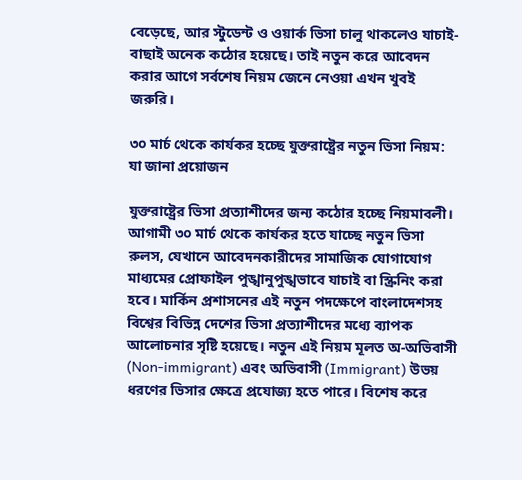বেড়েছে, আর স্টুডেন্ট ও ওয়ার্ক ভিসা চালু থাকলেও যাচাই-বাছাই অনেক কঠোর হয়েছে। তাই নতুন করে আবেদন করার আগে সর্বশেষ নিয়ম জেনে নেওয়া এখন খুবই জরুরি।

৩০ মার্চ থেকে কার্যকর হচ্ছে যুক্তরাষ্ট্রের নতুন ভিসা নিয়ম: যা জানা প্রয়োজন

যুক্তরাষ্ট্রের ভিসা প্রত্যাশীদের জন্য কঠোর হচ্ছে নিয়মাবলী। আগামী ৩০ মার্চ থেকে কার্যকর হতে যাচ্ছে নতুন ভিসা রুলস, যেখানে আবেদনকারীদের সামাজিক যোগাযোগ মাধ্যমের প্রোফাইল পুঙ্খানুপুঙ্খভাবে যাচাই বা স্ক্রিনিং করা হবে। মার্কিন প্রশাসনের এই নতুন পদক্ষেপে বাংলাদেশসহ বিশ্বের বিভিন্ন দেশের ভিসা প্রত্যাশীদের মধ্যে ব্যাপক আলোচনার সৃষ্টি হয়েছে। নতুন এই নিয়ম মূলত অ-অভিবাসী (Non-immigrant) এবং অভিবাসী (Immigrant) উভয় ধরণের ভিসার ক্ষেত্রে প্রযোজ্য হতে পারে। বিশেষ করে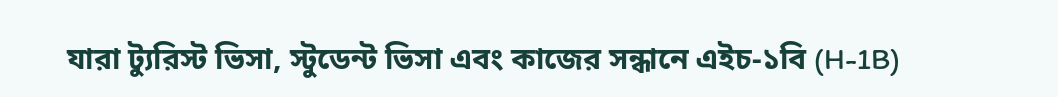যারা ট্যুরিস্ট ভিসা, স্টুডেন্ট ভিসা এবং কাজের সন্ধানে এইচ-১বি (H-1B)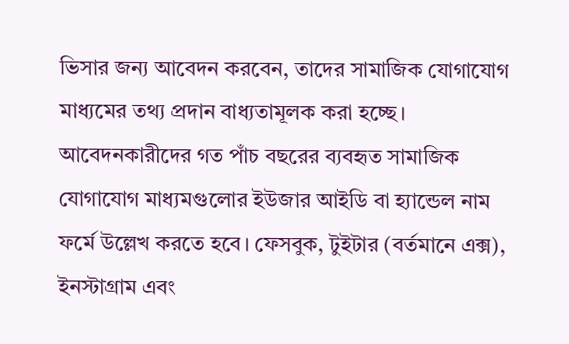ভিসার জন্য আবেদন করবেন, তাদের সামাজিক যোগাযোগ মাধ্যমের তথ্য প্রদান বাধ্যতামূলক করা হচ্ছে। আবেদনকারীদের গত পাঁচ বছরের ব্যবহৃত সামাজিক যোগাযোগ মাধ্যমগুলোর ইউজার আইডি বা হ্যান্ডেল নাম ফর্মে উল্লেখ করতে হবে। ফেসবুক, টুইটার (বর্তমানে এক্স), ইনস্টাগ্রাম এবং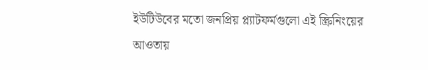ইউটিউবের মতো জনপ্রিয় প্ল্যাটফর্মগুলো এই স্ক্রিনিংয়ের আওতায়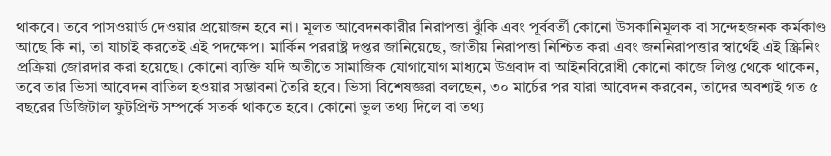থাকবে। তবে পাসওয়ার্ড দেওয়ার প্রয়োজন হবে না। মূলত আবেদনকারীর নিরাপত্তা ঝুঁকি এবং পূর্ববর্তী কোনো উসকানিমূলক বা সন্দেহজনক কর্মকাণ্ড আছে কি না, তা যাচাই করতেই এই পদক্ষেপ। মার্কিন পররাষ্ট্র দপ্তর জানিয়েছে, জাতীয় নিরাপত্তা নিশ্চিত করা এবং জননিরাপত্তার স্বার্থেই এই স্ক্রিনিং প্রক্রিয়া জোরদার করা হয়েছে। কোনো ব্যক্তি যদি অতীতে সামাজিক যোগাযোগ মাধ্যমে উগ্রবাদ বা আইনবিরোধী কোনো কাজে লিপ্ত থেকে থাকেন, তবে তার ভিসা আবেদন বাতিল হওয়ার সম্ভাবনা তৈরি হবে। ভিসা বিশেষজ্ঞরা বলছেন, ৩০ মার্চের পর যারা আবেদন করবেন, তাদের অবশ্যই গত ৫ বছরের ডিজিটাল ফুটপ্রিন্ট সম্পর্কে সতর্ক থাকতে হবে। কোনো ভুল তথ্য দিলে বা তথ্য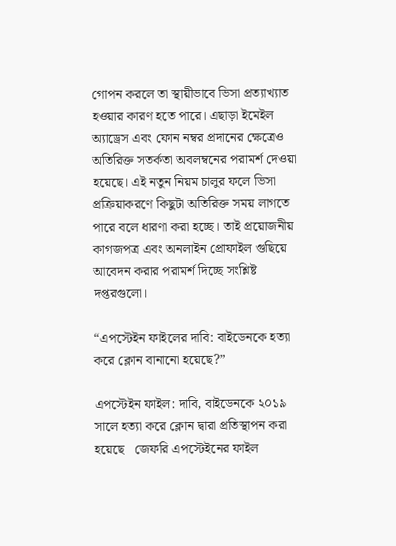গোপন করলে তা স্থায়ীভাবে ভিসা প্রত্যাখ্যাত হওয়ার কারণ হতে পারে। এছাড়া ইমেইল অ্যাড্রেস এবং ফোন নম্বর প্রদানের ক্ষেত্রেও অতিরিক্ত সতর্কতা অবলম্বনের পরামর্শ দেওয়া হয়েছে। এই নতুন নিয়ম চালুর ফলে ভিসা প্রক্রিয়াকরণে কিছুটা অতিরিক্ত সময় লাগতে পারে বলে ধারণা করা হচ্ছে। তাই প্রয়োজনীয় কাগজপত্র এবং অনলাইন প্রোফাইল গুছিয়ে আবেদন করার পরামর্শ দিচ্ছে সংশ্লিষ্ট দপ্তরগুলো।

“এপস্টেইন ফাইলের দাবি: বাইডেনকে হত্যা করে ক্লোন বানানো হয়েছে?”

এপস্টেইন ফাইল: দাবি, বাইডেনকে ২০১৯ সালে হত্যা করে ক্লোন দ্বারা প্রতিস্থাপন করা হয়েছে   জেফরি এপস্টেইনের ফাইল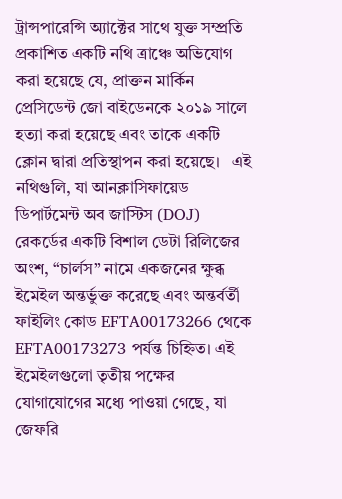ট্রান্সপারেন্সি অ্যাক্টের সাথে যুক্ত সম্প্রতি প্রকাশিত একটি নথি ত্রাঞ্চে অভিযোগ করা হয়েছে যে, প্রাক্তন মার্কিন প্রেসিডেন্ট জো বাইডেনকে ২০১৯ সালে হত্যা করা হয়েছে এবং তাকে একটি ক্লোন দ্বারা প্রতিস্থাপন করা হয়েছে।   এই নথিগুলি, যা আনক্লাসিফায়েড ডিপার্টমেন্ট অব জাস্টিস (DOJ) রেকর্ডের একটি বিশাল ডেটা রিলিজের অংশ, “চার্লস” নামে একজনের ক্ষুব্ধ ইমেইল অন্তর্ভুক্ত করেছে এবং অন্তর্বর্তী ফাইলিং কোড EFTA00173266 থেকে EFTA00173273 পর্যন্ত চিহ্নিত। এই ইমেইলগুলো তৃতীয় পক্ষের যোগাযোগের মধ্যে পাওয়া গেছে, যা জেফরি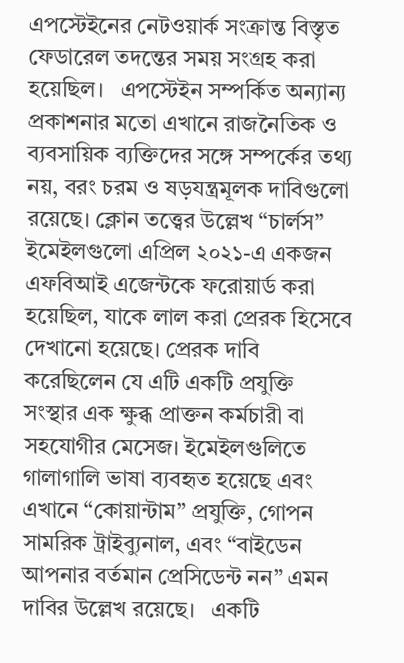এপস্টেইনের নেটওয়ার্ক সংক্রান্ত বিস্তৃত ফেডারেল তদন্তের সময় সংগ্রহ করা হয়েছিল।   এপস্টেইন সম্পর্কিত অন্যান্য প্রকাশনার মতো এখানে রাজনৈতিক ও ব্যবসায়িক ব্যক্তিদের সঙ্গে সম্পর্কের তথ্য নয়, বরং চরম ও ষড়যন্ত্রমূলক দাবিগুলো রয়েছে। ক্লোন তত্ত্বের উল্লেখ “চার্লস” ইমেইলগুলো এপ্রিল ২০২১-এ একজন এফবিআই এজেন্টকে ফরোয়ার্ড করা হয়েছিল, যাকে লাল করা প্রেরক হিসেবে দেখানো হয়েছে। প্রেরক দাবি করেছিলেন যে এটি একটি প্রযুক্তি সংস্থার এক ক্ষুব্ধ প্রাক্তন কর্মচারী বা সহযোগীর মেসেজ। ইমেইলগুলিতে গালাগালি ভাষা ব্যবহৃত হয়েছে এবং এখানে “কোয়ান্টাম” প্রযুক্তি, গোপন সামরিক ট্রাইব্যুনাল, এবং “বাইডেন আপনার বর্তমান প্রেসিডেন্ট নন” এমন দাবির উল্লেখ রয়েছে।   একটি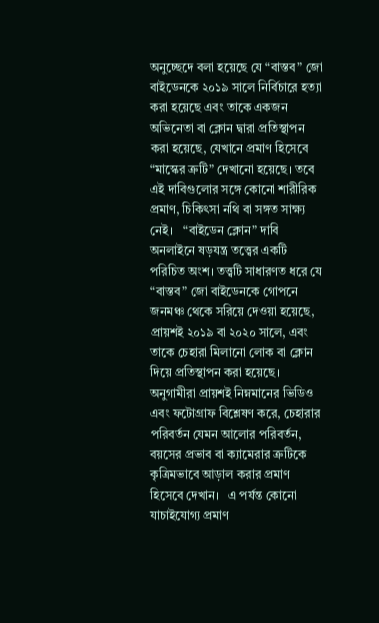অনুচ্ছেদে বলা হয়েছে যে “বাস্তব” জো বাইডেনকে ২০১৯ সালে নির্বিচারে হত্যা করা হয়েছে এবং তাকে একজন অভিনেতা বা ক্লোন দ্বারা প্রতিস্থাপন করা হয়েছে, যেখানে প্রমাণ হিসেবে “মাস্কের ত্রুটি” দেখানো হয়েছে। তবে এই দাবিগুলোর সঙ্গে কোনো শারীরিক প্রমাণ, চিকিৎসা নথি বা সঙ্গত সাক্ষ্য নেই।   “বাইডেন ক্লোন” দাবি অনলাইনে ষড়যন্ত্র তত্ত্বের একটি পরিচিত অংশ। তত্ত্বটি সাধারণত ধরে যে “বাস্তব” জো বাইডেনকে গোপনে জনমঞ্চ থেকে সরিয়ে দেওয়া হয়েছে, প্রায়শই ২০১৯ বা ২০২০ সালে, এবং তাকে চেহারা মিলানো লোক বা ক্লোন দিয়ে প্রতিস্থাপন করা হয়েছে।   অনুগামীরা প্রায়শই নিম্নমানের ভিডিও এবং ফটোগ্রাফ বিশ্লেষণ করে, চেহারার পরিবর্তন যেমন আলোর পরিবর্তন, বয়সের প্রভাব বা ক্যামেরার ত্রুটিকে কৃত্রিমভাবে আড়াল করার প্রমাণ হিসেবে দেখান।   এ পর্যন্ত কোনো যাচাইযোগ্য প্রমাণ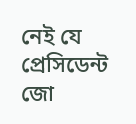নেই যে প্রেসিডেন্ট জো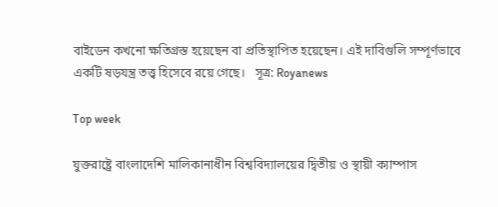বাইডেন কখনো ক্ষতিগ্রস্ত হয়েছেন বা প্রতিস্থাপিত হয়েছেন। এই দাবিগুলি সম্পূর্ণভাবে একটি ষড়যন্ত্র তত্ত্ব হিসেবে রয়ে গেছে।   সূত্র: Royanews

Top week

যুক্তরাষ্ট্রে বাংলাদেশি মালিকানাধীন বিশ্ববিদ্যালয়ের দ্বিতীয় ও স্থায়ী ক্যাম্পাস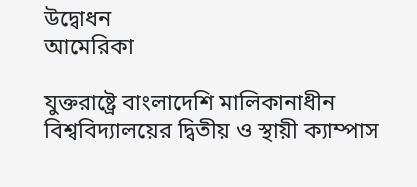উদ্বোধন
আমেরিকা

যুক্তরাষ্ট্রে বাংলাদেশি মালিকানাধীন বিশ্ববিদ্যালয়ের দ্বিতীয় ও স্থায়ী ক্যাম্পাস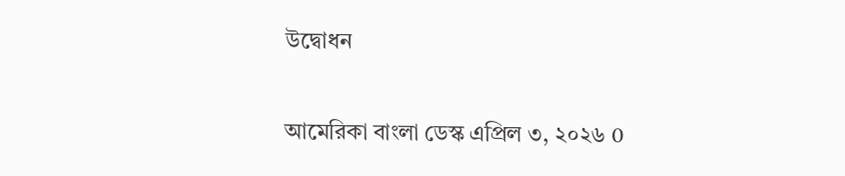উদ্বোধন

আমেরিকা বাংলা ডেস্ক এপ্রিল ৩, ২০২৬ 0